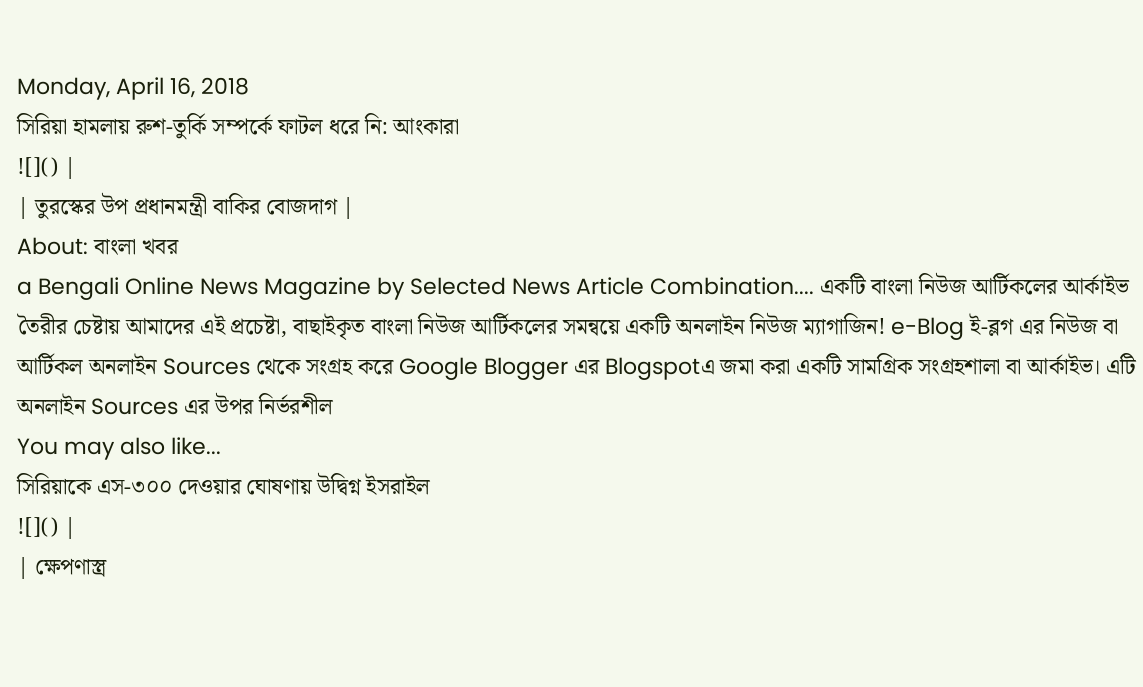Monday, April 16, 2018
সিরিয়া হামলায় রুশ-তুর্কি সম্পর্কে ফাটল ধরে নি: আংকারা
![]() |
| তুরস্কের উপ প্রধানমন্ত্রী বাকির বোজদাগ |
About: বাংলা খবর
a Bengali Online News Magazine by Selected News Article Combination.... একটি বাংলা নিউজ আর্টিকলের আর্কাইভ তৈরীর চেষ্টায় আমাদের এই প্রচেষ্টা, বাছাইকৃত বাংলা নিউজ আর্টিকলের সমন্বয়ে একটি অনলাইন নিউজ ম্যাগাজিন! e-Blog ই-ব্লগ এর নিউজ বা আর্টিকল অনলাইন Sources থেকে সংগ্রহ করে Google Blogger এর Blogspotএ জমা করা একটি সামগ্রিক সংগ্রহশালা বা আর্কাইভ। এটি অনলাইন Sources এর উপর নির্ভরশীল
You may also like...
সিরিয়াকে এস-৩০০ দেওয়ার ঘোষণায় উদ্বিগ্ন ইসরাইল
![]() |
| ক্ষেপণাস্ত্র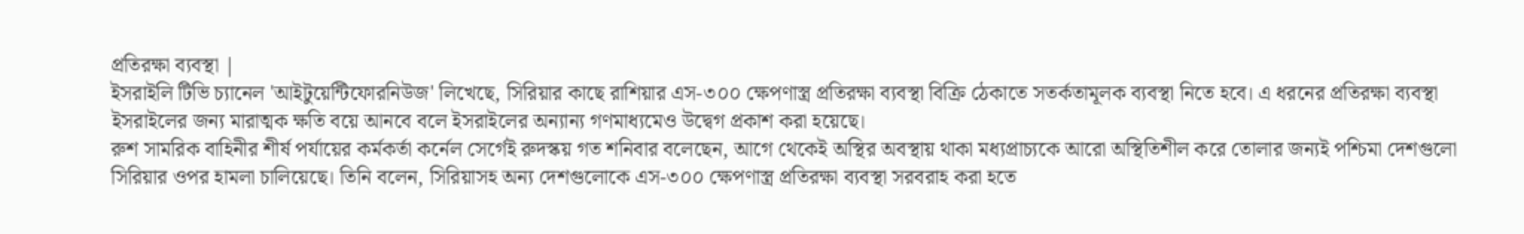প্রতিরক্ষা ব্যবস্থা |
ইসরাইলি টিভি চ্যানেল 'আইটুয়েন্টিফোরনিউজ' লিখেছে, সিরিয়ার কাছে রাশিয়ার এস-৩০০ ক্ষেপণাস্ত্র প্রতিরক্ষা ব্যবস্থা বিক্রি ঠেকাতে সতর্কতামূলক ব্যবস্থা নিতে হবে। এ ধরনের প্রতিরক্ষা ব্যবস্থা ইসরাইলের জন্য মারাত্মক ক্ষতি বয়ে আনবে বলে ইসরাইলের অন্যান্য গণমাধ্যমেও উদ্বেগ প্রকাশ করা হয়েছে।
রুশ সামরিক বাহিনীর শীর্ষ পর্যায়ের কর্মকর্তা কর্নেল সের্গেই রুদস্কয় গত শনিবার বলেছেন, আগে থেকেই অস্থির অবস্থায় থাকা মধ্যপ্রাচ্যকে আরো অস্থিতিশীল করে তোলার জন্যই পশ্চিমা দেশগুলো সিরিয়ার ওপর হামলা চালিয়েছে। তিনি বলেন, সিরিয়াসহ অন্য দেশগুলোকে এস-৩০০ ক্ষেপণাস্ত্র প্রতিরক্ষা ব্যবস্থা সরবরাহ করা হতে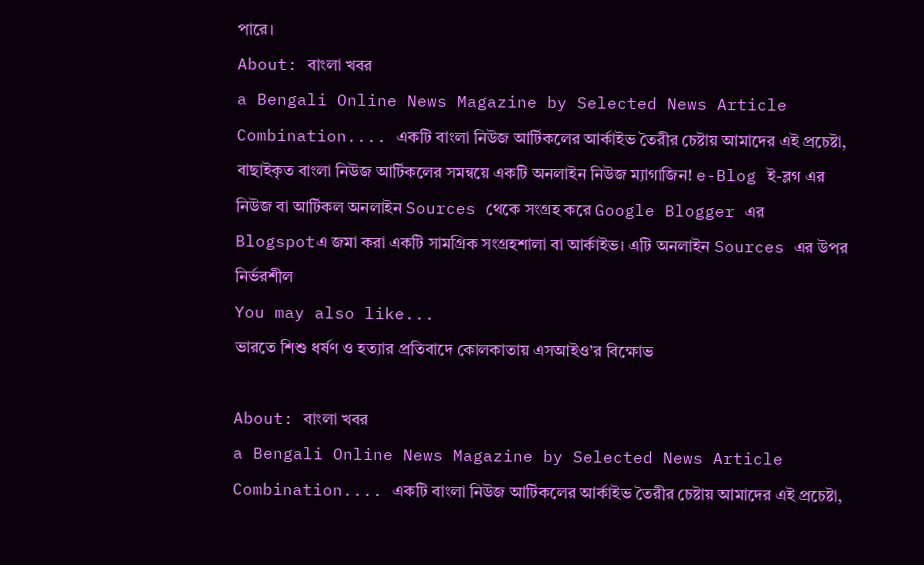পারে।
About: বাংলা খবর
a Bengali Online News Magazine by Selected News Article Combination.... একটি বাংলা নিউজ আর্টিকলের আর্কাইভ তৈরীর চেষ্টায় আমাদের এই প্রচেষ্টা, বাছাইকৃত বাংলা নিউজ আর্টিকলের সমন্বয়ে একটি অনলাইন নিউজ ম্যাগাজিন! e-Blog ই-ব্লগ এর নিউজ বা আর্টিকল অনলাইন Sources থেকে সংগ্রহ করে Google Blogger এর Blogspotএ জমা করা একটি সামগ্রিক সংগ্রহশালা বা আর্কাইভ। এটি অনলাইন Sources এর উপর নির্ভরশীল
You may also like...
ভারতে শিশু ধর্ষণ ও হত্যার প্রতিবাদে কোলকাতায় এসআইও’র বিক্ষোভ

About: বাংলা খবর
a Bengali Online News Magazine by Selected News Article Combination.... একটি বাংলা নিউজ আর্টিকলের আর্কাইভ তৈরীর চেষ্টায় আমাদের এই প্রচেষ্টা,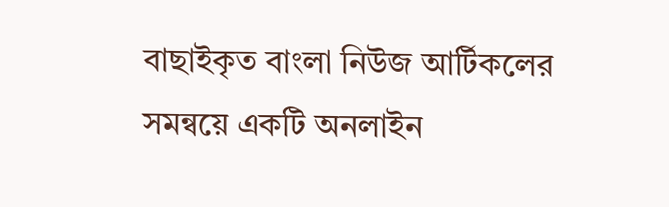বাছাইকৃত বাংলা নিউজ আর্টিকলের সমন্বয়ে একটি অনলাইন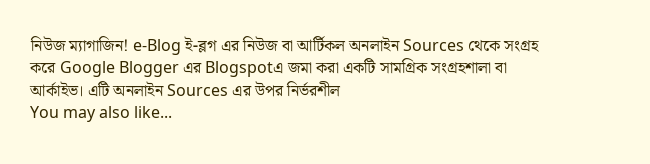নিউজ ম্যাগাজিন! e-Blog ই-ব্লগ এর নিউজ বা আর্টিকল অনলাইন Sources থেকে সংগ্রহ করে Google Blogger এর Blogspotএ জমা করা একটি সামগ্রিক সংগ্রহশালা বা আর্কাইভ। এটি অনলাইন Sources এর উপর নির্ভরশীল
You may also like...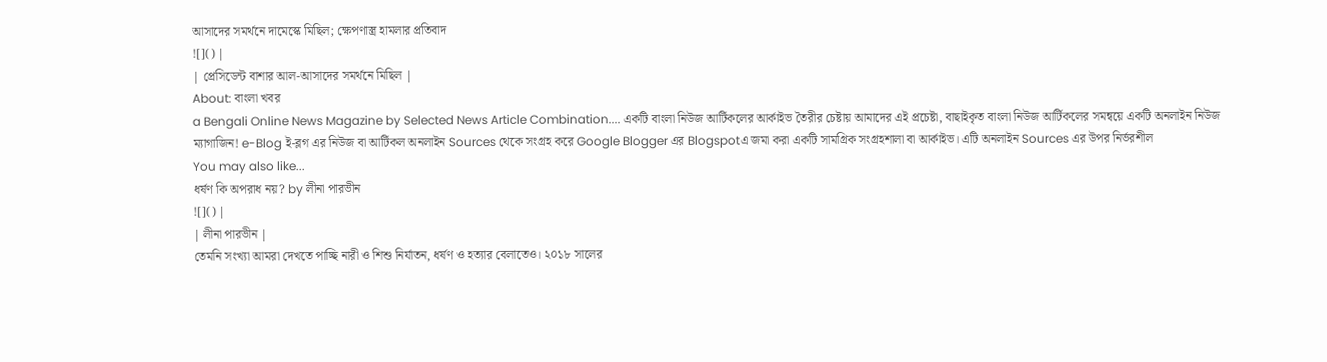আসাদের সমর্থনে দামেস্কে মিছিল; ক্ষেপণাস্ত্র হামলার প্রতিবাদ
![]() |
| প্রেসিডেন্ট বাশার আল-আসাদের সমর্থনে মিছিল |
About: বাংলা খবর
a Bengali Online News Magazine by Selected News Article Combination.... একটি বাংলা নিউজ আর্টিকলের আর্কাইভ তৈরীর চেষ্টায় আমাদের এই প্রচেষ্টা, বাছাইকৃত বাংলা নিউজ আর্টিকলের সমন্বয়ে একটি অনলাইন নিউজ ম্যাগাজিন! e-Blog ই-ব্লগ এর নিউজ বা আর্টিকল অনলাইন Sources থেকে সংগ্রহ করে Google Blogger এর Blogspotএ জমা করা একটি সামগ্রিক সংগ্রহশালা বা আর্কাইভ। এটি অনলাইন Sources এর উপর নির্ভরশীল
You may also like...
ধর্ষণ কি অপরাধ নয়? by লীনা পারভীন
![]() |
| লীনা পারভীন |
তেমনি সংখ্যা আমরা দেখতে পাচ্ছি নারী ও শিশু নির্যাতন, ধর্ষণ ও হত্যার বেলাতেও। ২০১৮ সালের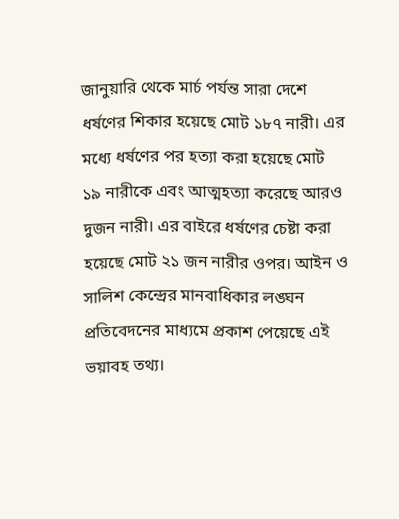জানুয়ারি থেকে মার্চ পর্যন্ত সারা দেশে ধর্ষণের শিকার হয়েছে মোট ১৮৭ নারী। এর মধ্যে ধর্ষণের পর হত্যা করা হয়েছে মোট ১৯ নারীকে এবং আত্মহত্যা করেছে আরও দুজন নারী। এর বাইরে ধর্ষণের চেষ্টা করা হয়েছে মোট ২১ জন নারীর ওপর। আইন ও সালিশ কেন্দ্রের মানবাধিকার লঙ্ঘন প্রতিবেদনের মাধ্যমে প্রকাশ পেয়েছে এই ভয়াবহ তথ্য।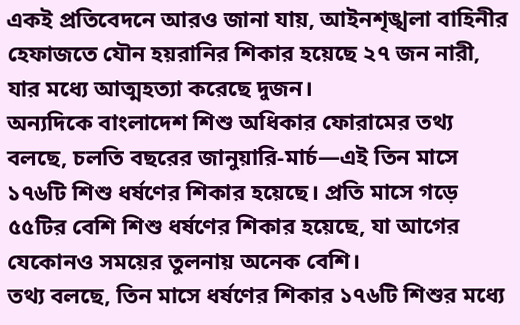একই প্রতিবেদনে আরও জানা যায়, আইনশৃঙ্খলা বাহিনীর হেফাজতে যৌন হয়রানির শিকার হয়েছে ২৭ জন নারী, যার মধ্যে আত্মহত্যা করেছে দুজন।
অন্যদিকে বাংলাদেশ শিশু অধিকার ফোরামের তথ্য বলছে, চলতি বছরের জানুয়ারি-মার্চ—এই তিন মাসে ১৭৬টি শিশু ধর্ষণের শিকার হয়েছে। প্রতি মাসে গড়ে ৫৫টির বেশি শিশু ধর্ষণের শিকার হয়েছে, যা আগের যেকোনও সময়ের তুলনায় অনেক বেশি।
তথ্য বলছে, তিন মাসে ধর্ষণের শিকার ১৭৬টি শিশুর মধ্যে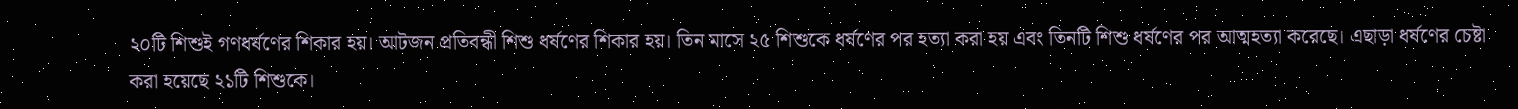২০টি শিশুই গণধর্ষণের শিকার হয়। আটজন প্রতিবন্ধী শিশু ধর্ষণের শিকার হয়। তিন মাসে ২৫ শিশুকে ধর্ষণের পর হত্যা করা হয় এবং তিনটি শিশু ধর্ষণের পর আত্মহত্যা করেছে। এছাড়া ধর্ষণের চেষ্টা করা হয়েছে ২১টি শিশুকে।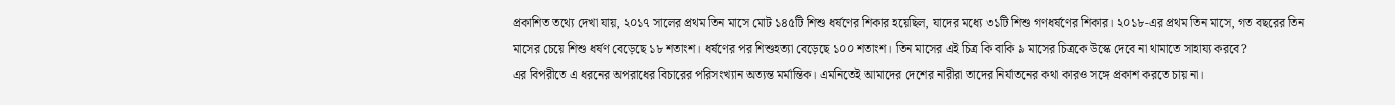প্রকাশিত তথ্যে দেখা যায়, ২০১৭ সালের প্রথম তিন মাসে মোট ১৪৫টি শিশু ধর্ষণের শিকার হয়েছিল, যাদের মধ্যে ৩১টি শিশু গণধর্ষণের শিকার। ২০১৮-এর প্রথম তিন মাসে, গত বছরের তিন মাসের চেয়ে শিশু ধর্ষণ বেড়েছে ১৮ শতাংশ। ধর্ষণের পর শিশুহত্যা বেড়েছে ১০০ শতাংশ। তিন মাসের এই চিত্র কি বাকি ৯ মাসের চিত্রকে উস্কে দেবে না থামাতে সাহায্য করবে?
এর বিপরীতে এ ধরনের অপরাধের বিচারের পরিসংখ্যান অত্যন্ত মর্মান্তিক। এমনিতেই আমাদের দেশের নারীরা তাদের নির্যাতনের কথা কারও সঙ্গে প্রকাশ করতে চায় না।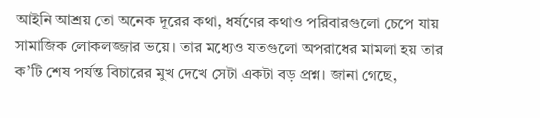আইনি আশ্রয় তো অনেক দূরের কথা, ধর্ষণের কথাও পরিবারগুলো চেপে যায় সামাজিক লোকলজ্জার ভয়ে। তার মধ্যেও যতগুলো অপরাধের মামলা হয় তার ক’টি শেষ পর্যন্ত বিচারের মুখ দেখে সেটা একটা বড় প্রশ্ন। জানা গেছে,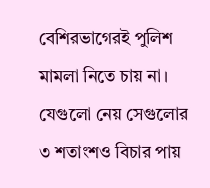বেশিরভাগেরই পুলিশ মামলা নিতে চায় না। যেগুলো নেয় সেগুলোর ৩ শতাংশও বিচার পায়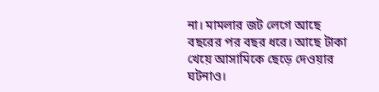না। মামলার জট লেগে আছে বছরের পর বছর ধরে। আছে টাকা খেয়ে আসামিকে ছেড়ে দেওয়ার ঘটনাও।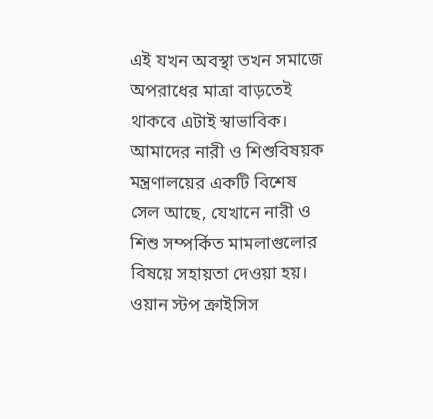এই যখন অবস্থা তখন সমাজে অপরাধের মাত্রা বাড়তেই থাকবে এটাই স্বাভাবিক। আমাদের নারী ও শিশুবিষয়ক মন্ত্রণালয়ের একটি বিশেষ সেল আছে, যেখানে নারী ও শিশু সম্পর্কিত মামলাগুলোর বিষয়ে সহায়তা দেওয়া হয়। ওয়ান স্টপ ক্রাইসিস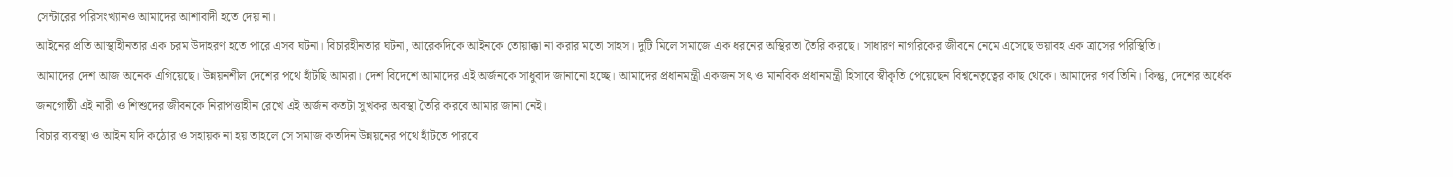সেন্টারের পরিসংখ্যানও আমাদের আশাবাদী হতে দেয় না।
আইনের প্রতি আস্থাহীনতার এক চরম উদাহরণ হতে পারে এসব ঘটনা। বিচারহীনতার ঘটনা, আরেকদিকে আইনকে তোয়াক্কা না করার মতো সাহস। দুটি মিলে সমাজে এক ধরনের অস্থিরতা তৈরি করছে। সাধারণ নাগরিকের জীবনে নেমে এসেছে ভয়াবহ এক ত্রাসের পরিস্থিতি।
আমাদের দেশ আজ অনেক এগিয়েছে। উন্নয়নশীল দেশের পথে হাঁটছি আমরা। দেশ বিদেশে আমাদের এই অর্জনকে সাধুবাদ জানানো হচ্ছে। আমাদের প্রধানমন্ত্রী একজন সৎ ও মানবিক প্রধানমন্ত্রী হিসাবে স্বীকৃতি পেয়েছেন বিশ্বনেতৃত্বের কাছ থেকে। আমাদের গর্ব তিনি। কিন্তু, দেশের অর্ধেক জনগোষ্ঠী এই নারী ও শিশুদের জীবনকে নিরাপত্তাহীন রেখে এই অর্জন কতটা সুখকর অবস্থা তৈরি করবে আমার জানা নেই।
বিচার ব্যবস্থা ও আইন যদি কঠোর ও সহায়ক না হয় তাহলে সে সমাজ কতদিন উন্নয়নের পথে হাঁটতে পারবে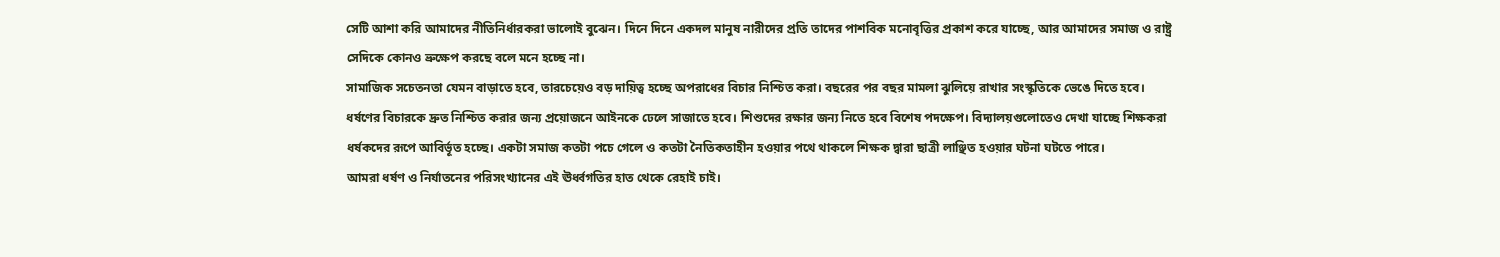সেটি আশা করি আমাদের নীতিনির্ধারকরা ভালোই বুঝেন। দিনে দিনে একদল মানুষ নারীদের প্রতি তাদের পাশবিক মনোবৃত্তির প্রকাশ করে যাচ্ছে, আর আমাদের সমাজ ও রাষ্ট্র সেদিকে কোনও ভ্রুক্ষেপ করছে বলে মনে হচ্ছে না।
সামাজিক সচেতনতা যেমন বাড়াতে হবে, তারচেয়েও বড় দায়িত্ব হচ্ছে অপরাধের বিচার নিশ্চিত করা। বছরের পর বছর মামলা ঝুলিয়ে রাখার সংস্কৃতিকে ভেঙে দিতে হবে। ধর্ষণের বিচারকে দ্রুত নিশ্চিত করার জন্য প্রয়োজনে আইনকে ঢেলে সাজাতে হবে। শিশুদের রক্ষার জন্য নিতে হবে বিশেষ পদক্ষেপ। বিদ্যালয়গুলোতেও দেখা যাচ্ছে শিক্ষকরা ধর্ষকদের রূপে আবির্ভূত হচ্ছে। একটা সমাজ কতটা পচে গেলে ও কতটা নৈতিকতাহীন হওয়ার পথে থাকলে শিক্ষক দ্বারা ছাত্রী লাঞ্ছিত হওয়ার ঘটনা ঘটতে পারে।
আমরা ধর্ষণ ও নির্যাতনের পরিসংখ্যানের এই ঊর্ধ্বগতির হাত থেকে রেহাই চাই।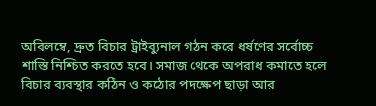অবিলম্বে, দ্রুত বিচার ট্রাইব্যুনাল গঠন করে ধর্ষণের সর্বোচ্চ শাস্তি নিশ্চিত করতে হবে। সমাজ থেকে অপরাধ কমাতে হলে বিচার ব্যবস্থার কঠিন ও কঠোর পদক্ষেপ ছাড়া আর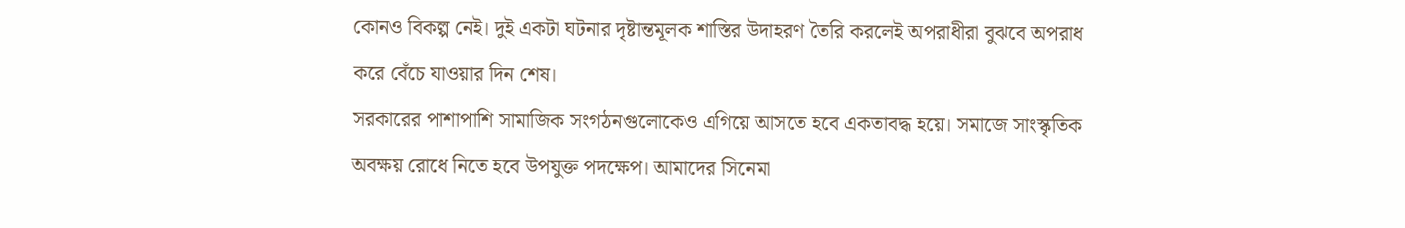কোনও বিকল্প নেই। দুই একটা ঘটনার দৃষ্টান্তমূলক শাস্তির উদাহরণ তৈরি করলেই অপরাধীরা বুঝবে অপরাধ করে বেঁচে যাওয়ার দিন শেষ।
সরকারের পাশাপাশি সামাজিক সংগঠনগুলোকেও এগিয়ে আসতে হবে একতাবদ্ধ হয়ে। সমাজে সাংস্কৃতিক অবক্ষয় রোধে নিতে হবে উপযুক্ত পদক্ষেপ। আমাদের সিনেমা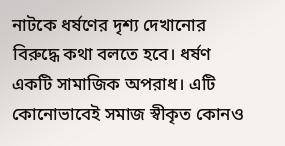নাটকে ধর্ষণের দৃশ্য দেখানোর বিরুদ্ধে কথা বলতে হবে। ধর্ষণ একটি সামাজিক অপরাধ। এটি কোনোভাবেই সমাজ স্বীকৃত কোনও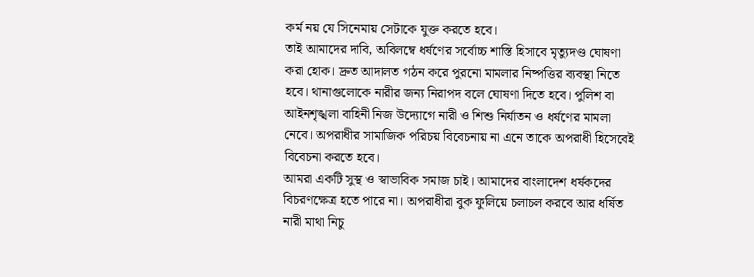কর্ম নয় যে সিনেমায় সেটাকে যুক্ত করতে হবে।
তাই আমাদের দাবি, অবিলম্বে ধর্ষণের সর্বোচ্চ শাস্তি হিসাবে মৃত্যুদণ্ড ঘোষণা করা হোক। দ্রুত আদালত গঠন করে পুরনো মামলার নিষ্পত্তির ব্যবস্থা নিতে হবে। থানাগুলোকে নারীর জন্য নিরাপদ বলে ঘোষণা দিতে হবে। পুলিশ বা আইনশৃঙ্খলা বাহিনী নিজ উদ্যোগে নারী ও শিশু নির্যাতন ও ধর্ষণের মামলা নেবে। অপরাধীর সামাজিক পরিচয় বিবেচনায় না এনে তাকে অপরাধী হিসেবেই বিবেচনা করতে হবে।
আমরা একটি সুস্থ ও স্বাভাবিক সমাজ চাই। আমাদের বাংলাদেশ ধর্ষকদের বিচরণক্ষেত্র হতে পারে না। অপরাধীরা বুক ফুলিয়ে চলাচল করবে আর ধর্ষিত নারী মাথা নিচু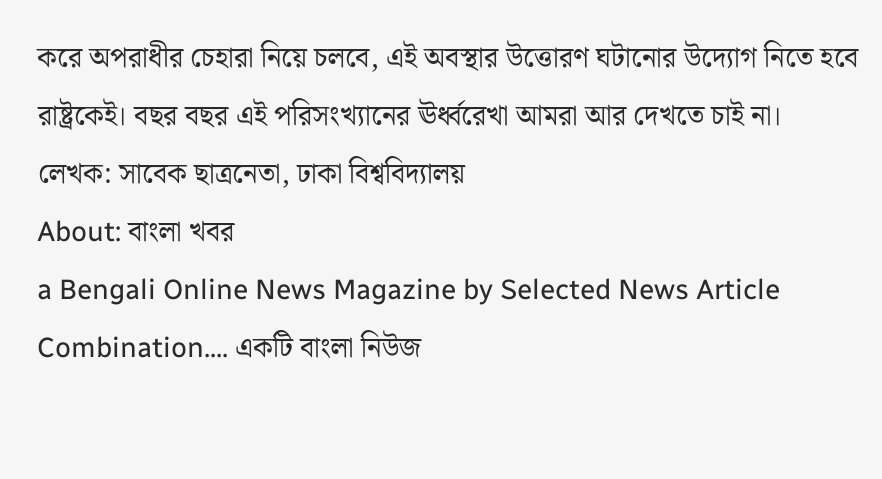করে অপরাধীর চেহারা নিয়ে চলবে, এই অবস্থার উত্তোরণ ঘটানোর উদ্যোগ নিতে হবে রাষ্ট্রকেই। বছর বছর এই পরিসংখ্যানের ঊর্ধ্বরেখা আমরা আর দেখতে চাই না।
লেখক: সাবেক ছাত্রনেতা, ঢাকা বিশ্ববিদ্যালয়
About: বাংলা খবর
a Bengali Online News Magazine by Selected News Article Combination.... একটি বাংলা নিউজ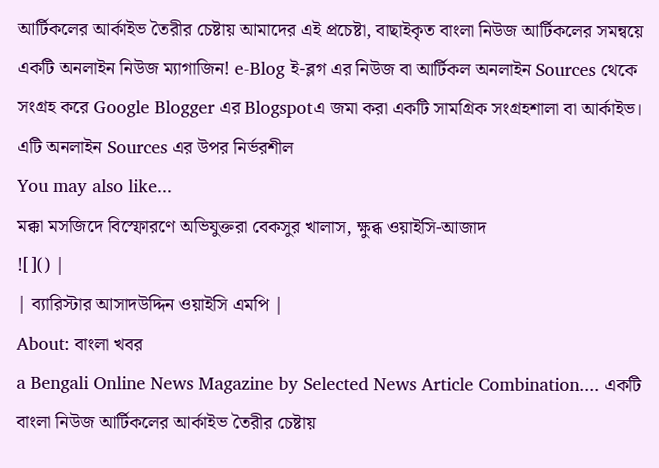আর্টিকলের আর্কাইভ তৈরীর চেষ্টায় আমাদের এই প্রচেষ্টা, বাছাইকৃত বাংলা নিউজ আর্টিকলের সমন্বয়ে একটি অনলাইন নিউজ ম্যাগাজিন! e-Blog ই-ব্লগ এর নিউজ বা আর্টিকল অনলাইন Sources থেকে সংগ্রহ করে Google Blogger এর Blogspotএ জমা করা একটি সামগ্রিক সংগ্রহশালা বা আর্কাইভ। এটি অনলাইন Sources এর উপর নির্ভরশীল
You may also like...
মক্কা মসজিদে বিস্ফোরণে অভিযুক্তরা বেকসুর খালাস, ক্ষুব্ধ ওয়াইসি-আজাদ
![]() |
| ব্যারিস্টার আসাদউদ্দিন ওয়াইসি এমপি |
About: বাংলা খবর
a Bengali Online News Magazine by Selected News Article Combination.... একটি বাংলা নিউজ আর্টিকলের আর্কাইভ তৈরীর চেষ্টায়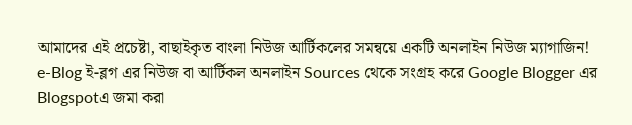আমাদের এই প্রচেষ্টা, বাছাইকৃত বাংলা নিউজ আর্টিকলের সমন্বয়ে একটি অনলাইন নিউজ ম্যাগাজিন! e-Blog ই-ব্লগ এর নিউজ বা আর্টিকল অনলাইন Sources থেকে সংগ্রহ করে Google Blogger এর Blogspotএ জমা করা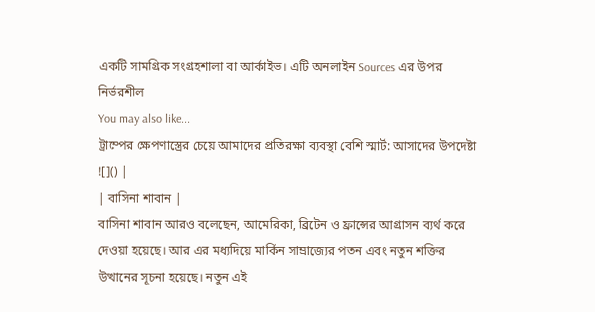একটি সামগ্রিক সংগ্রহশালা বা আর্কাইভ। এটি অনলাইন Sources এর উপর নির্ভরশীল
You may also like...
ট্রাম্পের ক্ষেপণাস্ত্রের চেয়ে আমাদের প্রতিরক্ষা ব্যবস্থা বেশি স্মার্ট: আসাদের উপদেষ্টা
![]() |
| বাসিনা শাবান |
বাসিনা শাবান আরও বলেছেন, আমেরিকা, ব্রিটেন ও ফ্রান্সের আগ্রাসন ব্যর্থ করে দেওয়া হয়েছে। আর এর মধ্যদিয়ে মার্কিন সাম্রাজ্যের পতন এবং নতুন শক্তির উত্থানের সূচনা হয়েছে। নতুন এই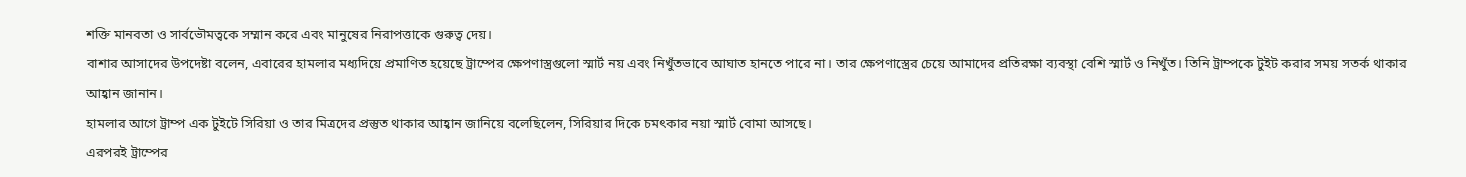শক্তি মানবতা ও সার্বভৌমত্বকে সম্মান করে এবং মানুষের নিরাপত্তাকে গুরুত্ব দেয়।
বাশার আসাদের উপদেষ্টা বলেন, এবারের হামলার মধ্যদিয়ে প্রমাণিত হয়েছে ট্রাম্পের ক্ষেপণাস্ত্রগুলো স্মার্ট নয় এবং নিখুঁতভাবে আঘাত হানতে পারে না। তার ক্ষেপণাস্ত্রের চেয়ে আমাদের প্রতিরক্ষা ব্যবস্থা বেশি স্মার্ট ও নিখুঁত। তিনি ট্রাম্পকে টুইট করার সময় সতর্ক থাকার আহ্বান জানান।
হামলার আগে ট্রাম্প এক টুইটে সিরিয়া ও তার মিত্রদের প্রস্তুত থাকার আহ্বান জানিয়ে বলেছিলেন, সিরিয়ার দিকে চমৎকার নয়া স্মার্ট বোমা আসছে।
এরপরই ট্রাম্পের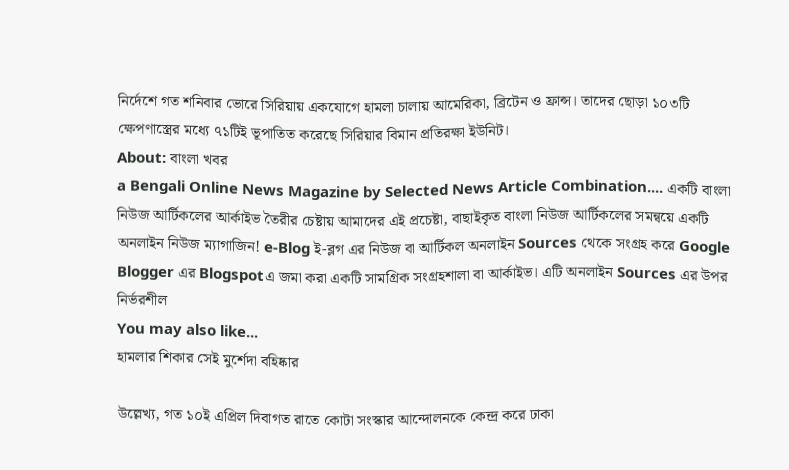নির্দেশে গত শনিবার ভোরে সিরিয়ায় একযোগে হামলা চালায় আমেরিকা, ব্রিটেন ও ফ্রান্স। তাদের ছোড়া ১০৩টি ক্ষেপণাস্ত্রের মধ্যে ৭১টিই ভূপাতিত করেছে সিরিয়ার বিমান প্রতিরক্ষা ইউনিট।
About: বাংলা খবর
a Bengali Online News Magazine by Selected News Article Combination.... একটি বাংলা নিউজ আর্টিকলের আর্কাইভ তৈরীর চেষ্টায় আমাদের এই প্রচেষ্টা, বাছাইকৃত বাংলা নিউজ আর্টিকলের সমন্বয়ে একটি অনলাইন নিউজ ম্যাগাজিন! e-Blog ই-ব্লগ এর নিউজ বা আর্টিকল অনলাইন Sources থেকে সংগ্রহ করে Google Blogger এর Blogspotএ জমা করা একটি সামগ্রিক সংগ্রহশালা বা আর্কাইভ। এটি অনলাইন Sources এর উপর নির্ভরশীল
You may also like...
হামলার শিকার সেই মুর্শেদা বহিষ্কার

উল্লেখ্য, গত ১০ই এপ্রিল দিবাগত রাতে কোটা সংস্কার আন্দোলনকে কেন্দ্র করে ঢাকা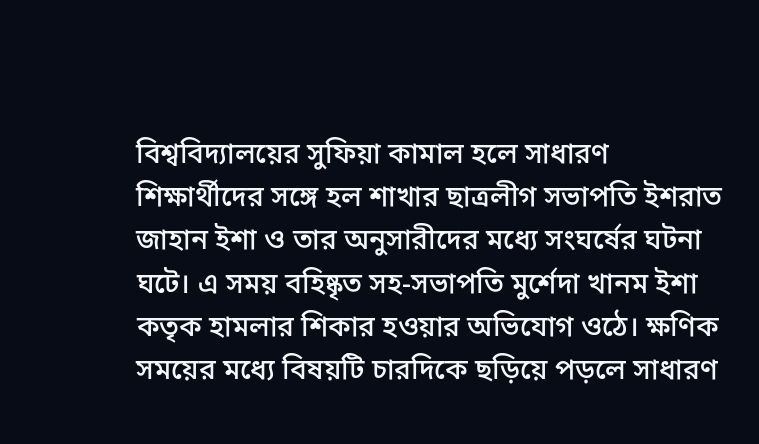বিশ্ববিদ্যালয়ের সুফিয়া কামাল হলে সাধারণ শিক্ষার্থীদের সঙ্গে হল শাখার ছাত্রলীগ সভাপতি ইশরাত জাহান ইশা ও তার অনুসারীদের মধ্যে সংঘর্ষের ঘটনা ঘটে। এ সময় বহিষ্কৃত সহ-সভাপতি মুর্শেদা খানম ইশা কতৃক হামলার শিকার হওয়ার অভিযোগ ওঠে। ক্ষণিক সময়ের মধ্যে বিষয়টি চারদিকে ছড়িয়ে পড়লে সাধারণ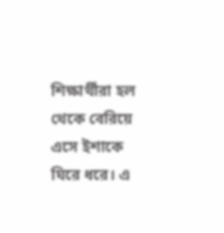শিক্ষার্থীরা হল থেকে বেরিয়ে এসে ইশাকে ঘিরে ধরে। এ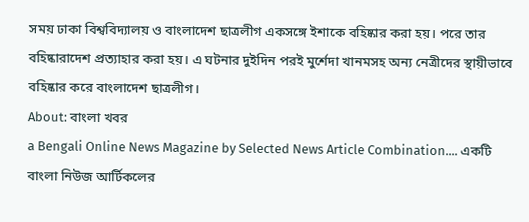সময় ঢাকা বিশ্ববিদ্যালয় ও বাংলাদেশ ছাত্রলীগ একসঙ্গে ইশাকে বহিষ্কার করা হয়। পরে তার বহিষ্কারাদেশ প্রত্যাহার করা হয়। এ ঘটনার দুইদিন পরই মুর্শেদা খানমসহ অন্য নেত্রীদের স্থায়ীভাবে বহিষ্কার করে বাংলাদেশ ছাত্রলীগ।
About: বাংলা খবর
a Bengali Online News Magazine by Selected News Article Combination.... একটি বাংলা নিউজ আর্টিকলের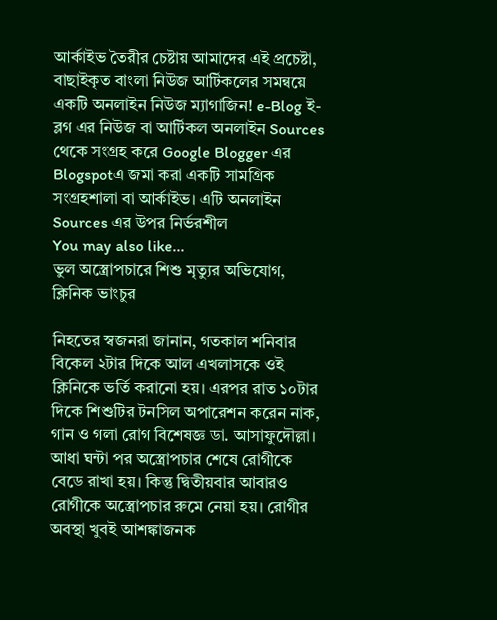আর্কাইভ তৈরীর চেষ্টায় আমাদের এই প্রচেষ্টা, বাছাইকৃত বাংলা নিউজ আর্টিকলের সমন্বয়ে একটি অনলাইন নিউজ ম্যাগাজিন! e-Blog ই-ব্লগ এর নিউজ বা আর্টিকল অনলাইন Sources থেকে সংগ্রহ করে Google Blogger এর Blogspotএ জমা করা একটি সামগ্রিক সংগ্রহশালা বা আর্কাইভ। এটি অনলাইন Sources এর উপর নির্ভরশীল
You may also like...
ভুল অস্ত্রোপচারে শিশু মৃত্যুর অভিযোগ, ক্লিনিক ভাংচুর

নিহতের স্বজনরা জানান, গতকাল শনিবার বিকেল ২টার দিকে আল এখলাসকে ওই ক্লিনিকে ভর্তি করানো হয়। এরপর রাত ১০টার দিকে শিশুটির টনসিল অপারেশন করেন নাক, গান ও গলা রোগ বিশেষজ্ঞ ডা. আসাফুদৌল্লা। আধা ঘন্টা পর অস্ত্রোপচার শেষে রোগীকে বেডে রাখা হয়। কিন্তু দ্বিতীয়বার আবারও রোগীকে অস্ত্রোপচার রুমে নেয়া হয়। রোগীর অবস্থা খুবই আশঙ্কাজনক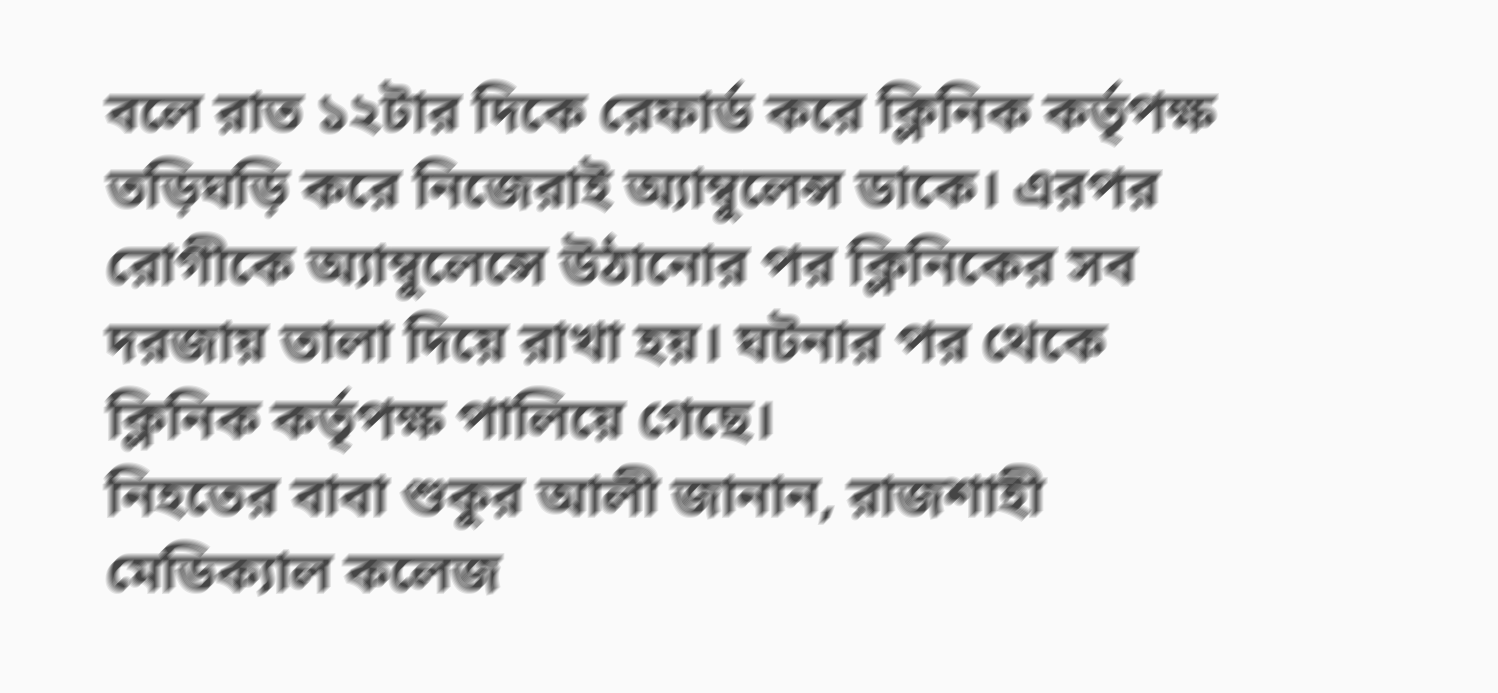বলে রাত ১২টার দিকে রেফার্ড করে ক্লিনিক কর্তৃপক্ষ তড়িঘড়ি করে নিজেরাই অ্যাম্বুলেন্স ডাকে। এরপর রোগীকে অ্যাম্বুলেন্সে উঠানোর পর ক্লিনিকের সব দরজায় তালা দিয়ে রাখা হয়। ঘটনার পর থেকে ক্লিনিক কর্তৃপক্ষ পালিয়ে গেছে।
নিহতের বাবা শুকুর আলী জানান, রাজশাহী মেডিক্যাল কলেজ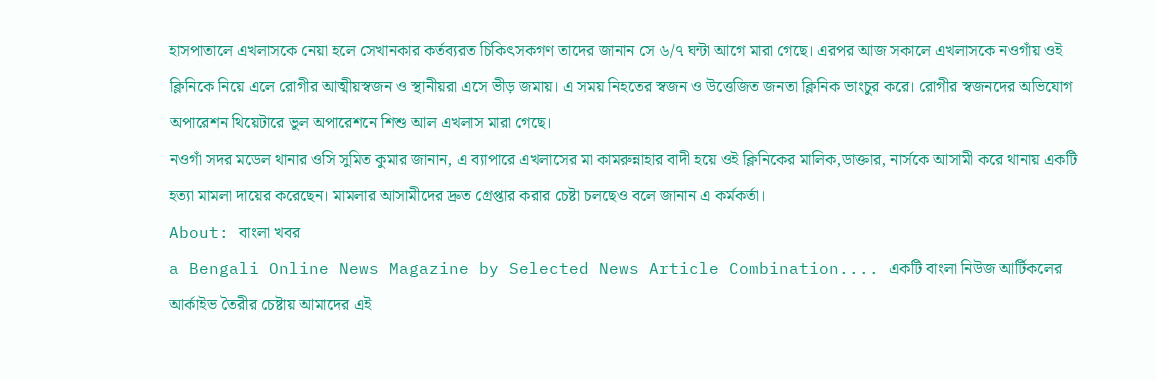হাসপাতালে এখলাসকে নেয়া হলে সেখানকার কর্তব্যরত চিকিৎসকগণ তাদের জানান সে ৬/৭ ঘন্টা আগে মারা গেছে। এরপর আজ সকালে এখলাসকে নওগাঁয় ওই ক্লিনিকে নিয়ে এলে রোগীর আত্মীয়স্বজন ও স্থানীয়রা এসে ভীড় জমায়। এ সময় নিহতের স্বজন ও উত্তেজিত জনতা ক্লিনিক ভাংচুর করে। রোগীর স্বজনদের অভিযোগ অপারেশন থিয়েটারে ভুল অপারেশনে শিশু আল এখলাস মারা গেছে।
নওগাঁ সদর মডেল থানার ওসি সুমিত কুমার জানান, এ ব্যাপারে এখলাসের মা কামরুন্নাহার বাদী হয়ে ওই ক্লিনিকের মালিক,ডাক্তার, নার্সকে আসামী করে থানায় একটি হত্যা মামলা দায়ের করেছেন। মামলার আসামীদের দ্রুত গ্রেপ্তার করার চেষ্টা চলছেও বলে জানান এ কর্মকর্তা।
About: বাংলা খবর
a Bengali Online News Magazine by Selected News Article Combination.... একটি বাংলা নিউজ আর্টিকলের আর্কাইভ তৈরীর চেষ্টায় আমাদের এই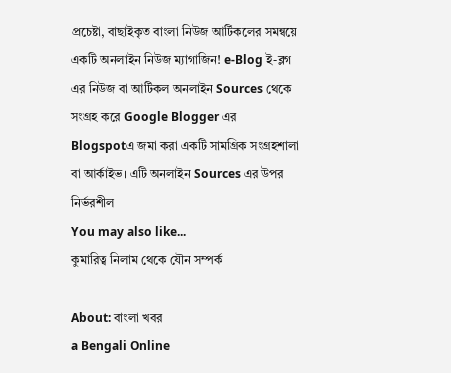প্রচেষ্টা, বাছাইকৃত বাংলা নিউজ আর্টিকলের সমন্বয়ে একটি অনলাইন নিউজ ম্যাগাজিন! e-Blog ই-ব্লগ এর নিউজ বা আর্টিকল অনলাইন Sources থেকে সংগ্রহ করে Google Blogger এর Blogspotএ জমা করা একটি সামগ্রিক সংগ্রহশালা বা আর্কাইভ। এটি অনলাইন Sources এর উপর নির্ভরশীল
You may also like...
কুমারিত্ব নিলাম থেকে যৌন সম্পর্ক

About: বাংলা খবর
a Bengali Online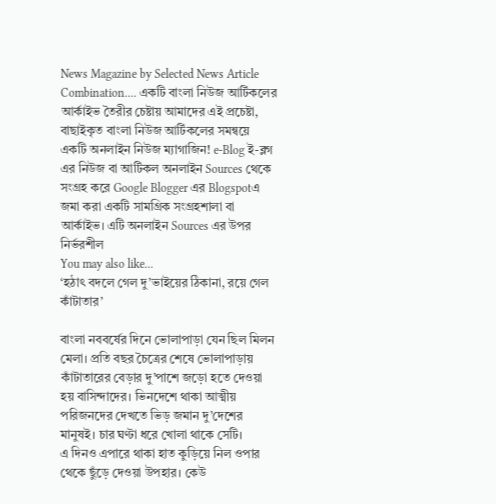News Magazine by Selected News Article Combination.... একটি বাংলা নিউজ আর্টিকলের আর্কাইভ তৈরীর চেষ্টায় আমাদের এই প্রচেষ্টা, বাছাইকৃত বাংলা নিউজ আর্টিকলের সমন্বয়ে একটি অনলাইন নিউজ ম্যাগাজিন! e-Blog ই-ব্লগ এর নিউজ বা আর্টিকল অনলাইন Sources থেকে সংগ্রহ করে Google Blogger এর Blogspotএ জমা করা একটি সামগ্রিক সংগ্রহশালা বা আর্কাইভ। এটি অনলাইন Sources এর উপর নির্ভরশীল
You may also like...
‘হঠাৎ বদলে গেল দু’ভাইয়ের ঠিকানা, রয়ে গেল কাঁটাতার’

বাংলা নববর্ষের দিনে ভোলাপাড়া যেন ছিল মিলন মেলা। প্রতি বছর চৈত্রের শেষে ভোলাপাড়ায় কাঁটাতারের বেড়ার দু’পাশে জড়ো হতে দেওয়া হয় বাসিন্দাদের। ভিনদেশে থাকা আত্মীয় পরিজনদের দেখতে ভিড় জমান দু’দেশের মানুষই। চার ঘণ্টা ধরে খোলা থাকে সেটি।
এ দিনও এপারে থাকা হাত কুড়িয়ে নিল ওপার থেকে ছুঁড়ে দেওয়া উপহার। কেউ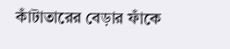কাঁটাতারের বেড়ার ফাঁকে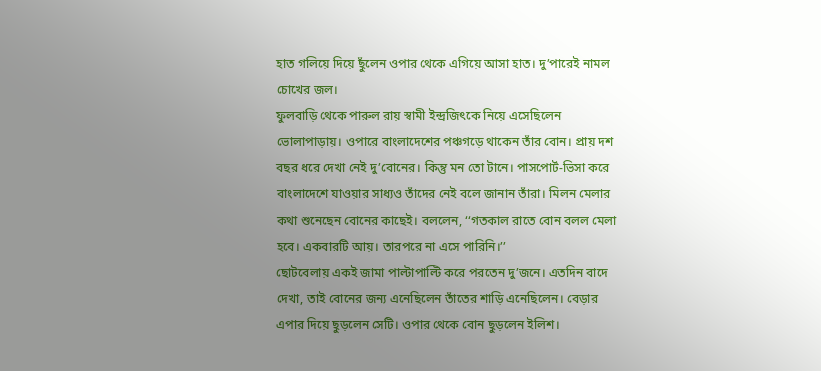হাত গলিয়ে দিয়ে ছুঁলেন ওপার থেকে এগিয়ে আসা হাত। দু’পারেই নামল চোখের জল।
ফুলবাড়ি থেকে পারুল রায় স্বামী ইন্দ্রজিৎকে নিয়ে এসেছিলেন ভোলাপাড়ায়। ওপারে বাংলাদেশের পঞ্চগড়ে থাকেন তাঁর বোন। প্রায় দশ বছর ধরে দেখা নেই দু’বোনের। কিন্তু মন তো টানে। পাসপোর্ট-ভিসা করে বাংলাদেশে যাওয়ার সাধ্যও তাঁদের নেই বলে জানান তাঁরা। মিলন মেলার কথা শুনেছেন বোনের কাছেই। বললেন, ‘‘গতকাল রাতে বোন বলল মেলা হবে। একবারটি আয়। তারপরে না এসে পারিনি।’’
ছোটবেলায় একই জামা পাল্টাপাল্টি করে পরতেন দু’জনে। এতদিন বাদে দেখা, তাই বোনের জন্য এনেছিলেন তাঁতের শাড়ি এনেছিলেন। বেড়ার এপার দিয়ে ছুড়লেন সেটি। ওপার থেকে বোন ছুড়লেন ইলিশ।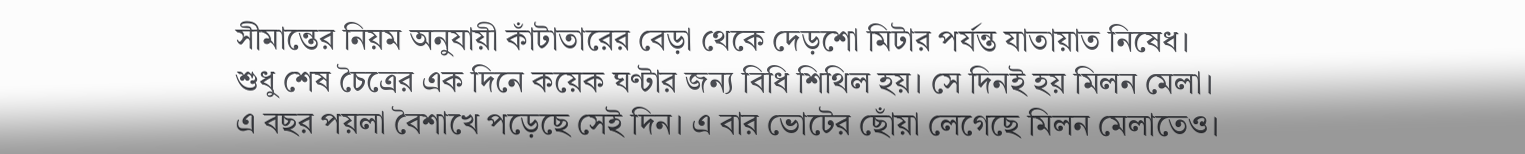সীমান্তের নিয়ম অনুযায়ী কাঁটাতারের বেড়া থেকে দেড়শো মিটার পর্যন্ত যাতায়াত নিষেধ। শুধু শেষ চৈত্রের এক দিনে কয়েক ঘণ্টার জন্য বিধি শিথিল হয়। সে দিনই হয় মিলন মেলা। এ বছর পয়লা বৈশাখে পড়েছে সেই দিন। এ বার ভোটের ছোঁয়া লেগেছে মিলন মেলাতেও।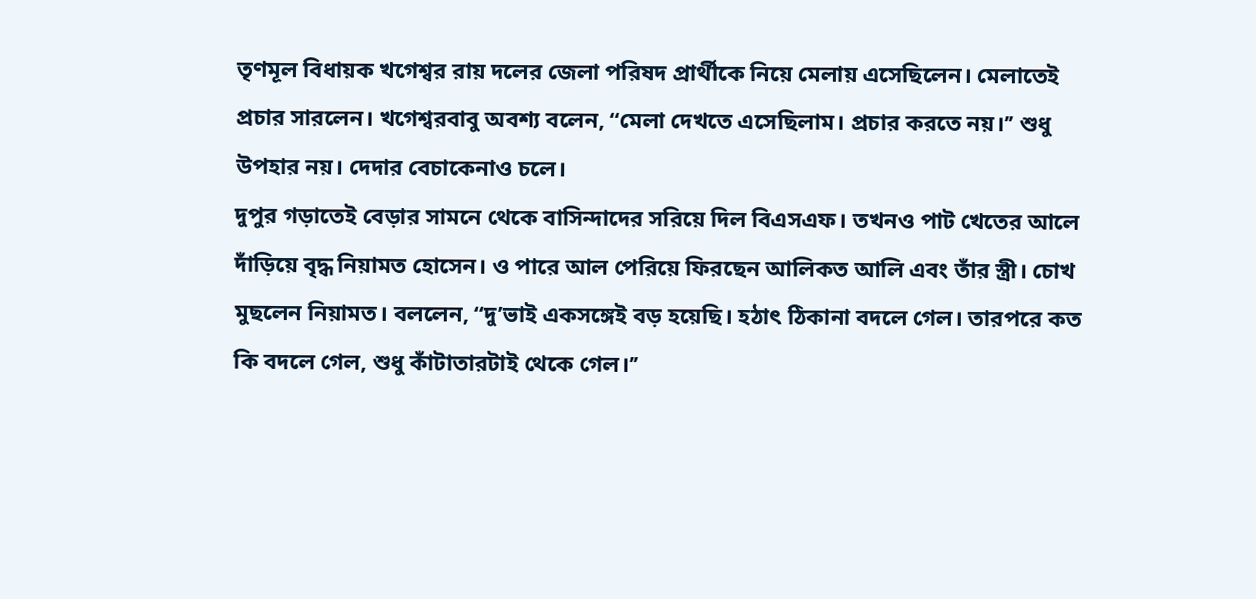তৃণমূল বিধায়ক খগেশ্বর রায় দলের জেলা পরিষদ প্রার্থীকে নিয়ে মেলায় এসেছিলেন। মেলাতেই প্রচার সারলেন। খগেশ্বরবাবু অবশ্য বলেন, ‘‘মেলা দেখতে এসেছিলাম। প্রচার করতে নয়।’’ শুধু উপহার নয়। দেদার বেচাকেনাও চলে।
দুপুর গড়াতেই বেড়ার সামনে থেকে বাসিন্দাদের সরিয়ে দিল বিএসএফ। তখনও পাট খেতের আলে দাঁড়িয়ে বৃদ্ধ নিয়ামত হোসেন। ও পারে আল পেরিয়ে ফিরছেন আলিকত আলি এবং তাঁর স্ত্রী। চোখ মুছলেন নিয়ামত। বললেন, ‘‘দু’ভাই একসঙ্গেই বড় হয়েছি। হঠাৎ ঠিকানা বদলে গেল। তারপরে কত কি বদলে গেল, শুধু কাঁটাতারটাই থেকে গেল।’’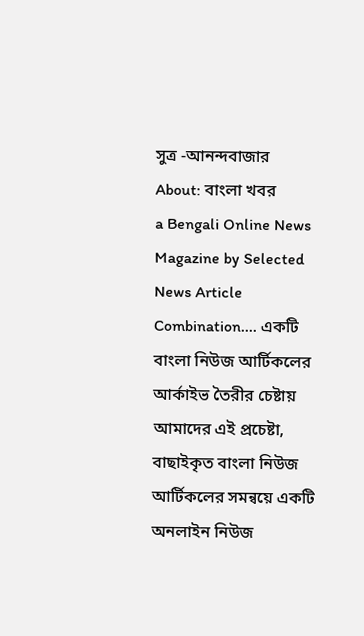সুত্র -আনন্দবাজার
About: বাংলা খবর
a Bengali Online News Magazine by Selected News Article Combination.... একটি বাংলা নিউজ আর্টিকলের আর্কাইভ তৈরীর চেষ্টায় আমাদের এই প্রচেষ্টা, বাছাইকৃত বাংলা নিউজ আর্টিকলের সমন্বয়ে একটি অনলাইন নিউজ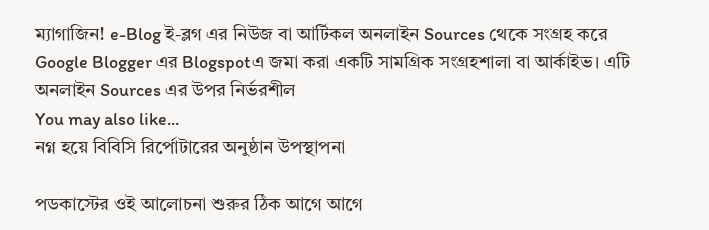ম্যাগাজিন! e-Blog ই-ব্লগ এর নিউজ বা আর্টিকল অনলাইন Sources থেকে সংগ্রহ করে Google Blogger এর Blogspotএ জমা করা একটি সামগ্রিক সংগ্রহশালা বা আর্কাইভ। এটি অনলাইন Sources এর উপর নির্ভরশীল
You may also like...
নগ্ন হয়ে বিবিসি রির্পোটারের অনুষ্ঠান উপস্থাপনা

পডকাস্টের ওই আলোচনা শুরুর ঠিক আগে আগে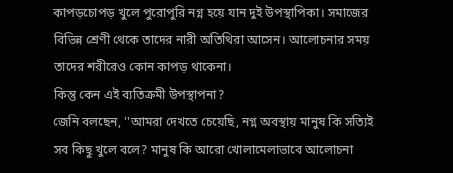কাপড়চোপড় খুলে পুরোপুরি নগ্ন হয়ে যান দুই উপস্থাপিকা। সমাজের বিভিন্ন শ্রেণী থেকে তাদের নারী অতিথিরা আসেন। আলোচনার সময় তাদের শরীরেও কোন কাপড় থাকেনা।
কিন্তু কেন এই ব্যতিক্রমী উপস্থাপনা?
জেনি বলছেন, ''আমরা দেখতে চেয়েছি, নগ্ন অবস্থায় মানুষ কি সত্যিই সব কিছু খুলে বলে? মানুষ কি আরো খোলামেলাভাবে আলোচনা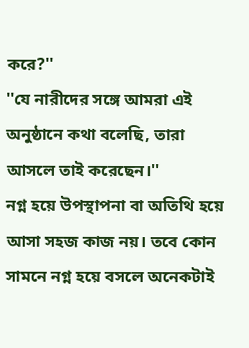করে?''
''যে নারীদের সঙ্গে আমরা এই অনুষ্ঠানে কথা বলেছি, তারা আসলে তাই করেছেন।''
নগ্ন হয়ে উপস্থাপনা বা অতিথি হয়ে আসা সহজ কাজ নয়। তবে কোন সামনে নগ্ন হয়ে বসলে অনেকটাই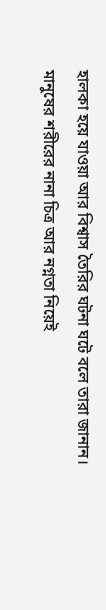হালকা হয়ে যাওয়া আর বিশ্বাস তৈরির ঘটনা ঘটে বলে তারা জানান।
মানুষের শরীরের নানা চিত্র আর নগ্নতা নিয়েই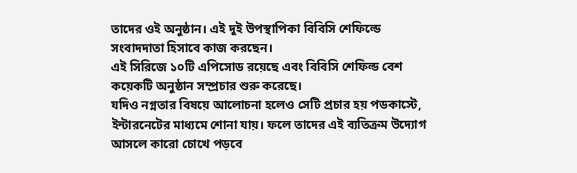তাদের ওই অনুষ্ঠান। এই দুই উপস্থাপিকা বিবিসি শেফিল্ডে সংবাদদাতা হিসাবে কাজ করছেন।
এই সিরিজে ১০টি এপিসোড রয়েছে এবং বিবিসি শেফিল্ড বেশ কয়েকটি অনুষ্ঠান সম্প্রচার শুরু করেছে।
যদিও নগ্নতার বিষয়ে আলোচনা হলেও সেটি প্রচার হয় পডকাস্টে, ইন্টারনেটের মাধ্যমে শোনা যায়। ফলে তাদের এই ব্যতিক্রম উদ্যোগ আসলে কারো চোখে পড়বে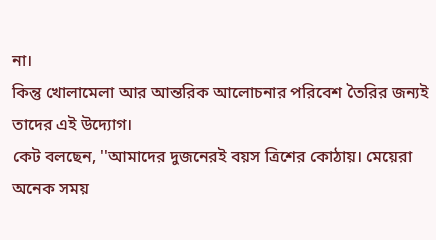না।
কিন্তু খোলামেলা আর আন্তরিক আলোচনার পরিবেশ তৈরির জন্যই তাদের এই উদ্যোগ।
কেট বলছেন, ''আমাদের দুজনেরই বয়স ত্রিশের কোঠায়। মেয়েরা অনেক সময়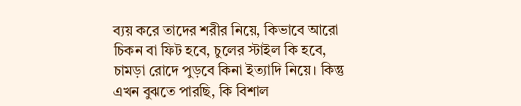ব্যয় করে তাদের শরীর নিয়ে, কিভাবে আরো চিকন বা ফিট হবে, চুলের স্টাইল কি হবে, চামড়া রোদে পুড়বে কিনা ইত্যাদি নিয়ে। কিন্তু এখন বুঝতে পারছি, কি বিশাল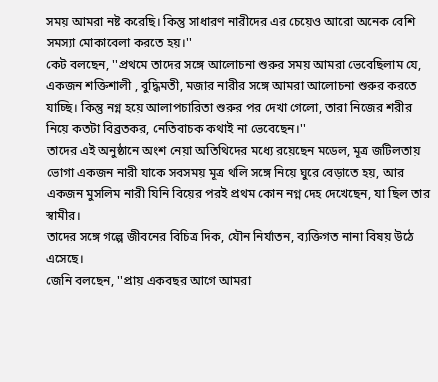সময় আমরা নষ্ট করেছি। কিন্তু সাধারণ নারীদের এর চেয়েও আরো অনেক বেশি সমস্যা মোকাবেলা করতে হয়।''
কেট বলছেন, ''প্রথমে তাদের সঙ্গে আলোচনা শুরুর সময় আমরা ভেবেছিলাম যে, একজন শক্তিশালী , বুদ্ধিমতী, মজার নারীর সঙ্গে আমরা আলোচনা শুরুর করতে যাচ্ছি। কিন্তু নগ্ন হয়ে আলাপচারিতা শুরুর পর দেখা গেলো, তারা নিজের শরীর নিয়ে কতটা বিব্রতকর, নেতিবাচক কথাই না ভেবেছেন।''
তাদের এই অনুষ্ঠানে অংশ নেয়া অতিথিদের মধ্যে রয়েছেন মডেল, মূত্র জটিলতায় ভোগা একজন নারী যাকে সবসময় মূত্র থলি সঙ্গে নিয়ে ঘুরে বেড়াতে হয়, আর একজন মুসলিম নারী যিনি বিয়ের পরই প্রথম কোন নগ্ন দেহ দেখেছেন, যা ছিল তার স্বামীর।
তাদের সঙ্গে গল্পে জীবনের বিচিত্র দিক, যৌন নির্যাতন, ব্যক্তিগত নানা বিষয় উঠে এসেছে।
জেনি বলছেন, ''প্রায় একবছর আগে আমরা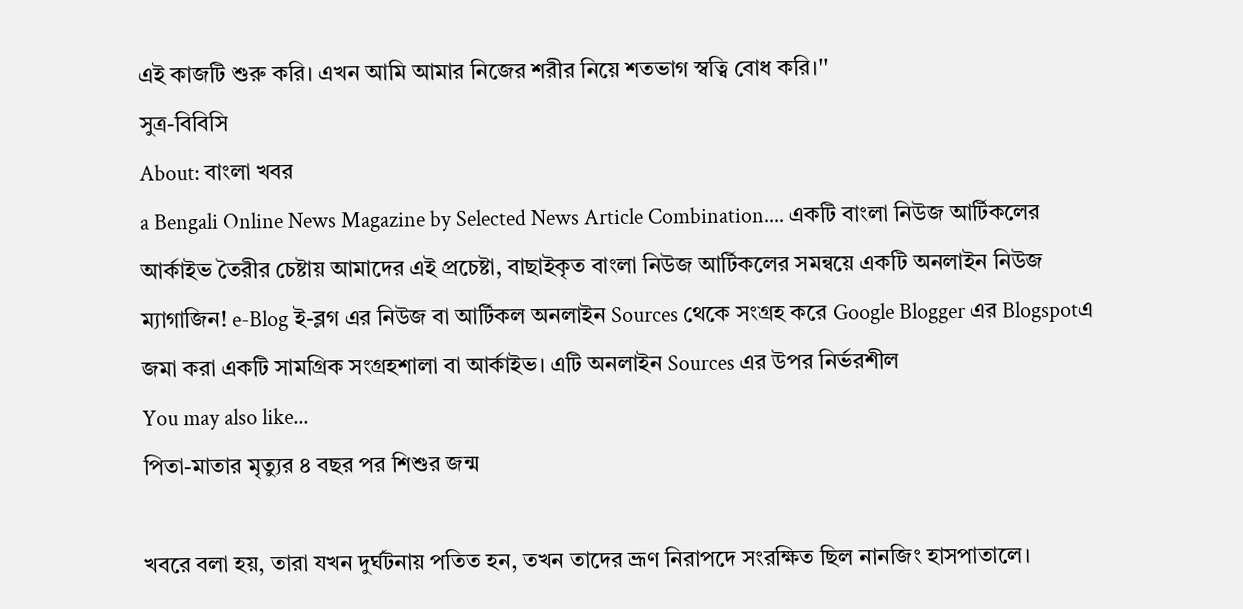এই কাজটি শুরু করি। এখন আমি আমার নিজের শরীর নিয়ে শতভাগ স্বত্বি বোধ করি।''
সুত্র-বিবিসি
About: বাংলা খবর
a Bengali Online News Magazine by Selected News Article Combination.... একটি বাংলা নিউজ আর্টিকলের আর্কাইভ তৈরীর চেষ্টায় আমাদের এই প্রচেষ্টা, বাছাইকৃত বাংলা নিউজ আর্টিকলের সমন্বয়ে একটি অনলাইন নিউজ ম্যাগাজিন! e-Blog ই-ব্লগ এর নিউজ বা আর্টিকল অনলাইন Sources থেকে সংগ্রহ করে Google Blogger এর Blogspotএ জমা করা একটি সামগ্রিক সংগ্রহশালা বা আর্কাইভ। এটি অনলাইন Sources এর উপর নির্ভরশীল
You may also like...
পিতা-মাতার মৃত্যুর ৪ বছর পর শিশুর জন্ম

খবরে বলা হয়, তারা যখন দুর্ঘটনায় পতিত হন, তখন তাদের ভ্রূণ নিরাপদে সংরক্ষিত ছিল নানজিং হাসপাতালে।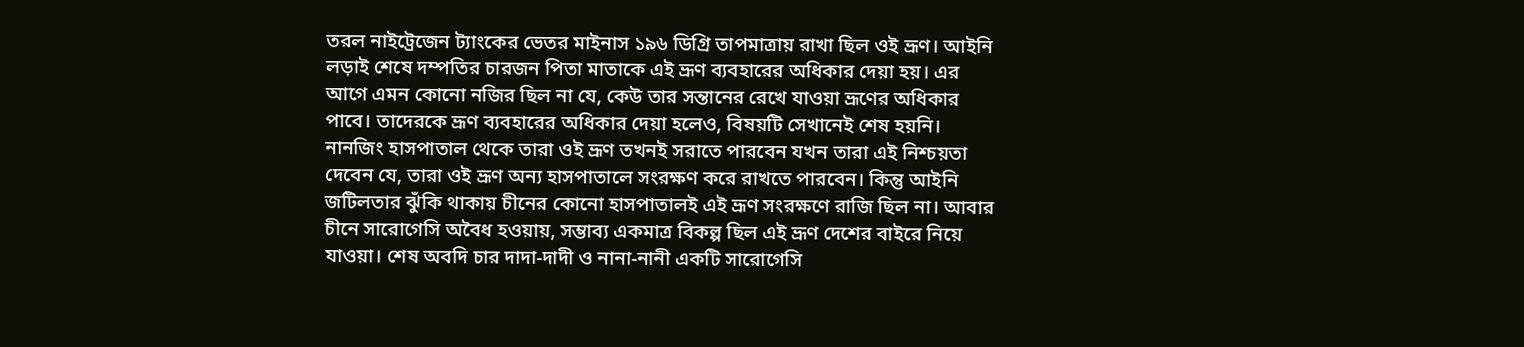তরল নাইট্রেজেন ট্যাংকের ভেতর মাইনাস ১৯৬ ডিগ্রি তাপমাত্রায় রাখা ছিল ওই ভ্রূণ। আইনি লড়াই শেষে দম্পতির চারজন পিতা মাতাকে এই ভ্রূণ ব্যবহারের অধিকার দেয়া হয়। এর আগে এমন কোনো নজির ছিল না যে, কেউ তার সন্তানের রেখে যাওয়া ভ্রূণের অধিকার পাবে। তাদেরকে ভ্রূণ ব্যবহারের অধিকার দেয়া হলেও, বিষয়টি সেখানেই শেষ হয়নি। নানজিং হাসপাতাল থেকে তারা ওই ভ্রূণ তখনই সরাতে পারবেন যখন তারা এই নিশ্চয়তা দেবেন যে, তারা ওই ভ্রূণ অন্য হাসপাতালে সংরক্ষণ করে রাখতে পারবেন। কিন্তু আইনি জটিলতার ঝুঁকি থাকায় চীনের কোনো হাসপাতালই এই ভ্রূণ সংরক্ষণে রাজি ছিল না। আবার চীনে সারোগেসি অবৈধ হওয়ায়, সম্ভাব্য একমাত্র বিকল্প ছিল এই ভ্রূণ দেশের বাইরে নিয়ে যাওয়া। শেষ অবদি চার দাদা-দাদী ও নানা-নানী একটি সারোগেসি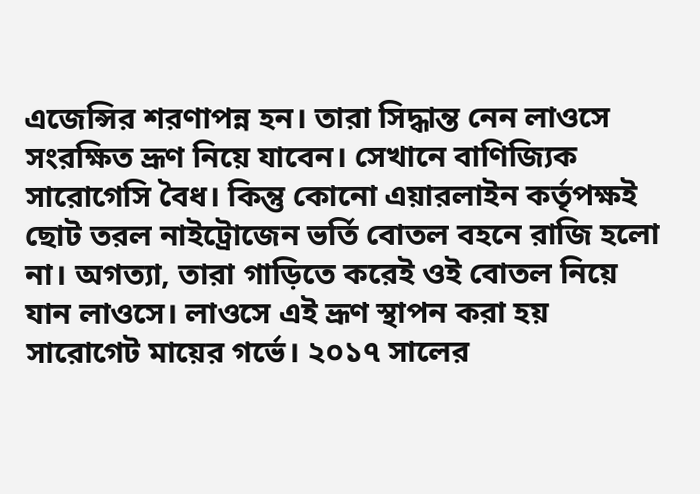এজেন্সির শরণাপন্ন হন। তারা সিদ্ধান্ত নেন লাওসে সংরক্ষিত ভ্রূণ নিয়ে যাবেন। সেখানে বাণিজ্যিক সারোগেসি বৈধ। কিন্তু কোনো এয়ারলাইন কর্তৃপক্ষই ছোট তরল নাইট্রোজেন ভর্তি বোতল বহনে রাজি হলো না। অগত্যা, তারা গাড়িতে করেই ওই বোতল নিয়ে যান লাওসে। লাওসে এই ভ্রূণ স্থাপন করা হয় সারোগেট মায়ের গর্ভে। ২০১৭ সালের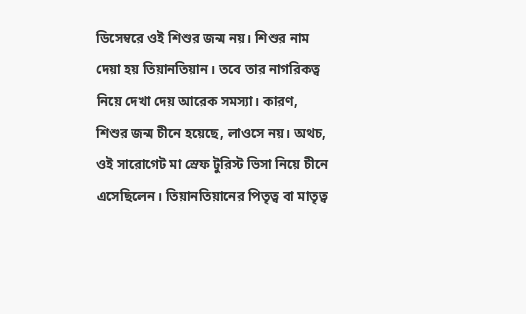ডিসেম্বরে ওই শিশুর জন্ম নয়। শিশুর নাম দেয়া হয় তিয়ানতিয়ান। তবে তার নাগরিকত্ব নিয়ে দেখা দেয় আরেক সমস্যা। কারণ, শিশুর জন্ম চীনে হয়েছে, লাওসে নয়। অথচ, ওই সারোগেট মা স্রেফ টুরিস্ট ভিসা নিয়ে চীনে এসেছিলেন। তিয়ানতিয়ানের পিতৃত্ব বা মাতৃত্ব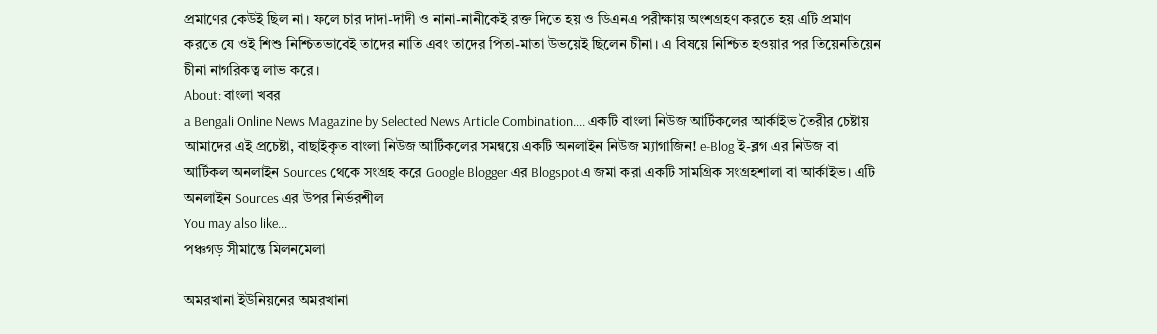প্রমাণের কেউই ছিল না। ফলে চার দাদা-দাদী ও নানা-নানীকেই রক্ত দিতে হয় ও ডিএনএ পরীক্ষায় অংশগ্রহণ করতে হয় এটি প্রমাণ করতে যে ওই শিশু নিশ্চিতভাবেই তাদের নাতি এবং তাদের পিতা-মাতা উভয়েই ছিলেন চীনা। এ বিষয়ে নিশ্চিত হওয়ার পর তিয়েনতিয়েন চীনা নাগরিকত্ব লাভ করে।
About: বাংলা খবর
a Bengali Online News Magazine by Selected News Article Combination.... একটি বাংলা নিউজ আর্টিকলের আর্কাইভ তৈরীর চেষ্টায় আমাদের এই প্রচেষ্টা, বাছাইকৃত বাংলা নিউজ আর্টিকলের সমন্বয়ে একটি অনলাইন নিউজ ম্যাগাজিন! e-Blog ই-ব্লগ এর নিউজ বা আর্টিকল অনলাইন Sources থেকে সংগ্রহ করে Google Blogger এর Blogspotএ জমা করা একটি সামগ্রিক সংগ্রহশালা বা আর্কাইভ। এটি অনলাইন Sources এর উপর নির্ভরশীল
You may also like...
পঞ্চগড় সীমান্তে মিলনমেলা

অমরখানা ইউনিয়নের অমরখানা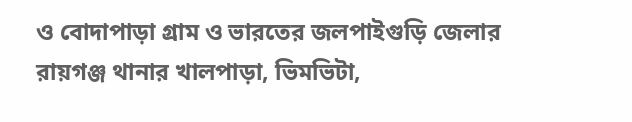ও বোদাপাড়া গ্রাম ও ভারতের জলপাইগুড়ি জেলার রায়গঞ্জ থানার খালপাড়া, ভিমভিটা,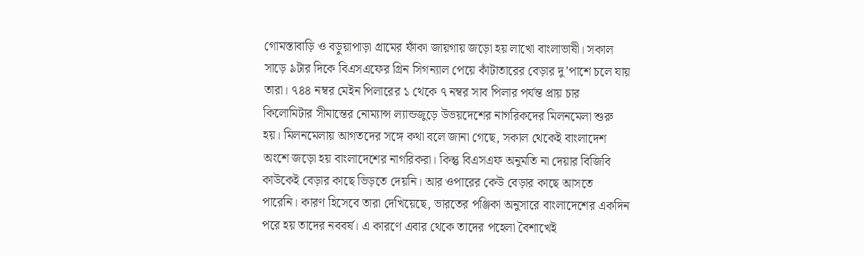গোমস্তাবাড়ি ও বড়ুয়াপাড়া গ্রামের ফাঁকা জায়গায় জড়ো হয় লাখো বাংলাভাষী। সকাল সাড়ে ৯টার দিকে বিএসএফের গ্রিন সিগন্যাল পেয়ে কাঁটাতারের বেড়ার দু’পাশে চলে যায় তারা। ৭৪৪ নম্বর মেইন পিলারের ১ থেকে ৭ নম্বর সাব পিলার পর্যন্ত প্রায় চার কিলোমিটার সীমান্তের নোম্যান্স ল্যান্ডজুড়ে উভয়দেশের নাগরিকদের মিলনমেলা শুরু হয়। মিলনমেলায় আগতদের সঙ্গে কথা বলে জানা গেছে, সকাল থেকেই বাংলাদেশ অংশে জড়ো হয় বাংলাদেশের নাগরিকরা। কিন্তু বিএসএফ অনুমতি না দেয়ার বিজিবি কাউকেই বেড়ার কাছে ভিড়তে দেয়নি। আর ওপারের কেউ বেড়ার কাছে আসতে পারেনি। কারণ হিসেবে তারা দেখিয়েছে, ভারতের পঞ্জিকা অনুসারে বাংলাদেশের একদিন পরে হয় তাদের নববর্ষ। এ কারণে এবার থেকে তাদের পহেলা বৈশাখেই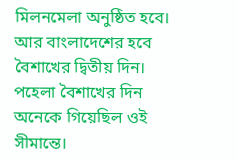মিলনমেলা অনুষ্ঠিত হবে। আর বাংলাদেশের হবে বৈশাখের দ্বিতীয় দিন। পহেলা বৈশাখের দিন অনেকে গিয়েছিল ওই সীমান্তে।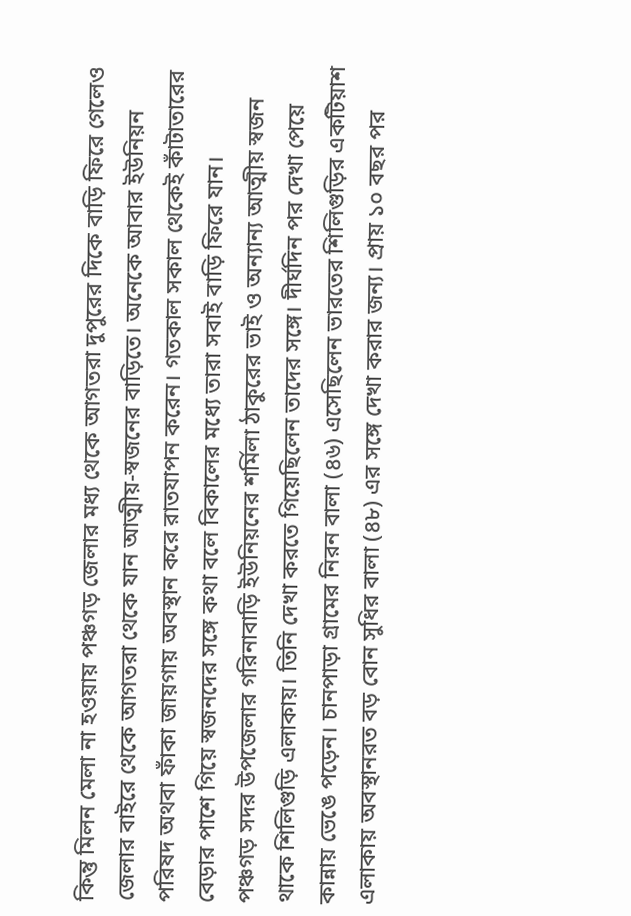কিন্তু মিলন মেলা না হওয়ায় পঞ্চগড় জেলার মধ্য থেকে আগতরা দুপুরের দিকে বাড়ি ফিরে গেলেও জেলার বাইরে থেকে আগতরা থেকে যান আত্মীয়-স্বজনের বাড়িতে। অনেকে আবার ইউনিয়ন পরিষদ অথবা ফাঁকা জায়গায় অবস্থান করে রাতযাপন করেন। গতকাল সকাল থেকেই কাঁটাতারের বেড়ার পাশে গিয়ে স্বজনদের সঙ্গে কথা বলে বিকালের মধ্যে তারা সবাই বাড়ি ফিরে যান।
পঞ্চগড় সদর উপজেলার গরিনাবাড়ি ইউনিয়নের শর্মিলা ঠাকুরের ভাই ও অন্যান্য আত্মীয় স্বজন থাকে শিলিগুড়ি এলাকায়। তিনি দেখা করতে গিয়েছিলেন তাদের সঙ্গে। দীর্ঘদিন পর দেখা পেয়ে কান্নায় ভেঙে পড়েন। চানপাড়া গ্রামের নিরন বালা (৪৬) এসেছিলেন ভারতের শিলিগুড়ির একটিয়াশ এলাকায় অবস্থানরত বড় বোন সুধির বালা (৪৮) এর সঙ্গে দেখা করার জন্য। প্রায় ১০ বছর পর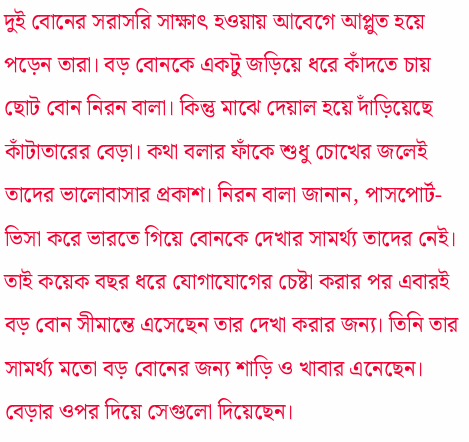দুই বোনের সরাসরি সাক্ষাৎ হওয়ায় আবেগে আপ্লুত হয়ে পড়েন তারা। বড় বোনকে একটু জড়িয়ে ধরে কাঁদতে চায় ছোট বোন নিরন বালা। কিন্তু মাঝে দেয়াল হয়ে দাঁড়িয়েছে কাঁটাতারের বেড়া। কথা বলার ফাঁকে শুধু চোখের জলেই তাদের ভালোবাসার প্রকাশ। নিরন বালা জানান, পাসপোর্ট-ভিসা করে ভারতে গিয়ে বোনকে দেখার সামর্থ্য তাদের নেই। তাই কয়েক বছর ধরে যোগাযোগের চেষ্টা করার পর এবারই বড় বোন সীমান্তে এসেছেন তার দেখা করার জন্য। তিনি তার সামর্থ্য মতো বড় বোনের জন্য শাড়ি ও খাবার এনেছেন। বেড়ার ওপর দিয়ে সেগুলো দিয়েছেন।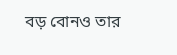বড় বোনও তার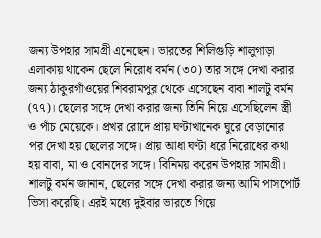জন্য উপহার সামগ্রী এনেছেন। ভারতের শিলিগুড়ি শালুগাড়া এলাকায় থাকেন ছেলে নিরোধ বর্মন (৩০) তার সঙ্গে দেখা করার জন্য ঠাকুরগাঁওয়ের শিবরামপুর থেকে এসেছেন বাবা শালটু বর্মন (৭৭)। ছেলের সঙ্গে দেখা করার জন্য তিনি নিয়ে এসেছিলেন স্ত্রী ও পাঁচ মেয়েকে। প্রখর রোদে প্রায় ঘণ্টাখানেক ঘুরে বেড়ানোর পর দেখা হয় ছেলের সঙ্গে। প্রায় আধা ঘণ্টা ধরে নিরোধের কথা হয় বাবা, মা ও বোনদের সঙ্গে। বিনিময় করেন উপহার সামগ্রী। শালটু বর্মন জানান, ছেলের সঙ্গে দেখা করার জন্য আমি পাসপোর্ট ভিসা করেছি। এরই মধ্যে দুইবার ভারতে গিয়ে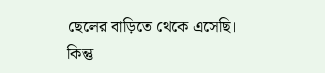ছেলের বাড়িতে থেকে এসেছি। কিন্তু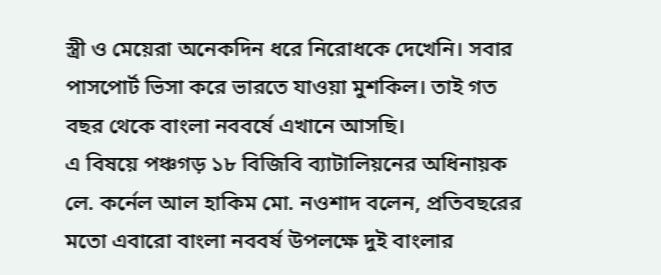স্ত্রী ও মেয়েরা অনেকদিন ধরে নিরোধকে দেখেনি। সবার পাসপোর্ট ভিসা করে ভারতে যাওয়া মুশকিল। তাই গত বছর থেকে বাংলা নববর্ষে এখানে আসছি।
এ বিষয়ে পঞ্চগড় ১৮ বিজিবি ব্যাটালিয়নের অধিনায়ক লে. কর্নেল আল হাকিম মো. নওশাদ বলেন, প্রতিবছরের মতো এবারো বাংলা নববর্ষ উপলক্ষে দুই বাংলার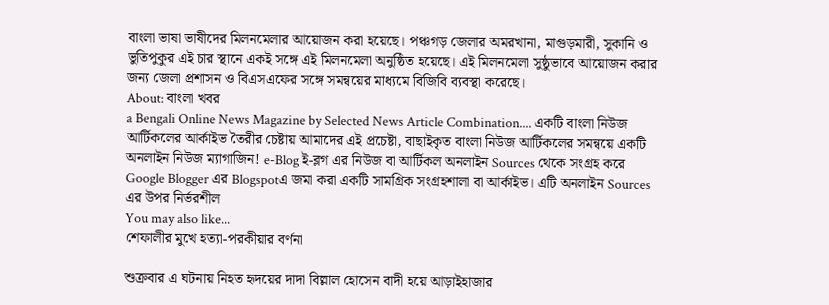বাংলা ভাষা ভাষীদের মিলনমেলার আয়োজন করা হয়েছে। পঞ্চগড় জেলার অমরখানা, মাগুড়মারী, সুকানি ও ভুতিপুকুর এই চার স্থানে একই সঙ্গে এই মিলনমেলা অনুষ্ঠিত হয়েছে। এই মিলনমেলা সুষ্ঠুভাবে আয়োজন করার জন্য জেলা প্রশাসন ও বিএসএফের সঙ্গে সমন্বয়ের মাধ্যমে বিজিবি ব্যবস্থা করেছে।
About: বাংলা খবর
a Bengali Online News Magazine by Selected News Article Combination.... একটি বাংলা নিউজ আর্টিকলের আর্কাইভ তৈরীর চেষ্টায় আমাদের এই প্রচেষ্টা, বাছাইকৃত বাংলা নিউজ আর্টিকলের সমন্বয়ে একটি অনলাইন নিউজ ম্যাগাজিন! e-Blog ই-ব্লগ এর নিউজ বা আর্টিকল অনলাইন Sources থেকে সংগ্রহ করে Google Blogger এর Blogspotএ জমা করা একটি সামগ্রিক সংগ্রহশালা বা আর্কাইভ। এটি অনলাইন Sources এর উপর নির্ভরশীল
You may also like...
শেফালীর মুখে হত্যা-পরকীয়ার বর্ণনা

শুক্রবার এ ঘটনায় নিহত হৃদয়ের দাদা বিল্লাল হোসেন বাদী হয়ে আড়াইহাজার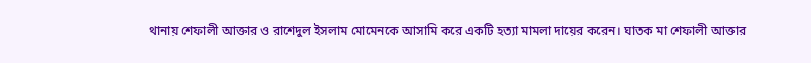থানায় শেফালী আক্তার ও রাশেদুল ইসলাম মোমেনকে আসামি করে একটি হত্যা মামলা দায়ের করেন। ঘাতক মা শেফালী আক্তার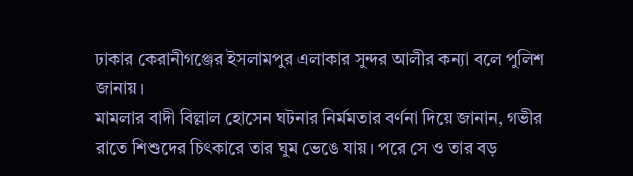ঢাকার কেরানীগঞ্জের ইসলামপুর এলাকার সুন্দর আলীর কন্যা বলে পুলিশ জানায়।
মামলার বাদী বিল্লাল হোসেন ঘটনার নির্মমতার বর্ণনা দিয়ে জানান, গভীর রাতে শিশুদের চিৎকারে তার ঘুম ভেঙে যায়। পরে সে ও তার বড়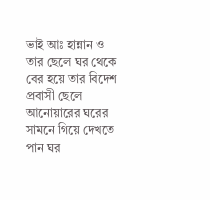ভাই আঃ হান্নান ও তার ছেলে ঘর থেকে বের হয়ে তার বিদেশ প্রবাসী ছেলে আনোয়ারের ঘরের সামনে গিয়ে দেখতে পান ঘর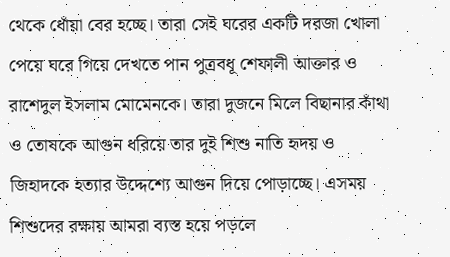থেকে ধোঁয়া বের হচ্ছে। তারা সেই ঘরের একটি দরজা খোলা পেয়ে ঘরে গিয়ে দেখতে পান পুত্রবধূ শেফালী আক্তার ও রাশেদুল ইসলাম মোমেনকে। তারা দুজনে মিলে বিছানার কাঁথা ও তোষকে আগুন ধরিয়ে তার দুই শিশু নাতি হৃদয় ও জিহাদকে হত্যার উদ্দেশ্যে আগুন দিয়ে পোড়াচ্ছে। এসময় শিশুদের রক্ষায় আমরা ব্যস্ত হয়ে পড়লে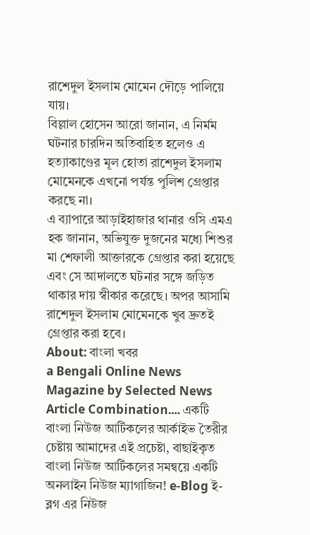রাশেদুল ইসলাম মোমেন দৌড়ে পালিয়ে যায়।
বিল্লাল হোসেন আরো জানান, এ নির্মম ঘটনার চারদিন অতিবাহিত হলেও এ হত্যাকাণ্ডের মূল হোতা রাশেদুল ইসলাম মোমেনকে এখনো পর্যন্ত পুলিশ গ্রেপ্তার করছে না।
এ ব্যাপারে আড়াইহাজার থানার ওসি এমএ হক জানান, অভিযুক্ত দুজনের মধ্যে শিশুর মা শেফালী আক্তারকে গ্রেপ্তার করা হয়েছে এবং সে আদালতে ঘটনার সঙ্গে জড়িত থাকার দায় স্বীকার করেছে। অপর আসামি রাশেদুল ইসলাম মোমেনকে খুব দ্রুতই গ্রেপ্তার করা হবে।
About: বাংলা খবর
a Bengali Online News Magazine by Selected News Article Combination.... একটি বাংলা নিউজ আর্টিকলের আর্কাইভ তৈরীর চেষ্টায় আমাদের এই প্রচেষ্টা, বাছাইকৃত বাংলা নিউজ আর্টিকলের সমন্বয়ে একটি অনলাইন নিউজ ম্যাগাজিন! e-Blog ই-ব্লগ এর নিউজ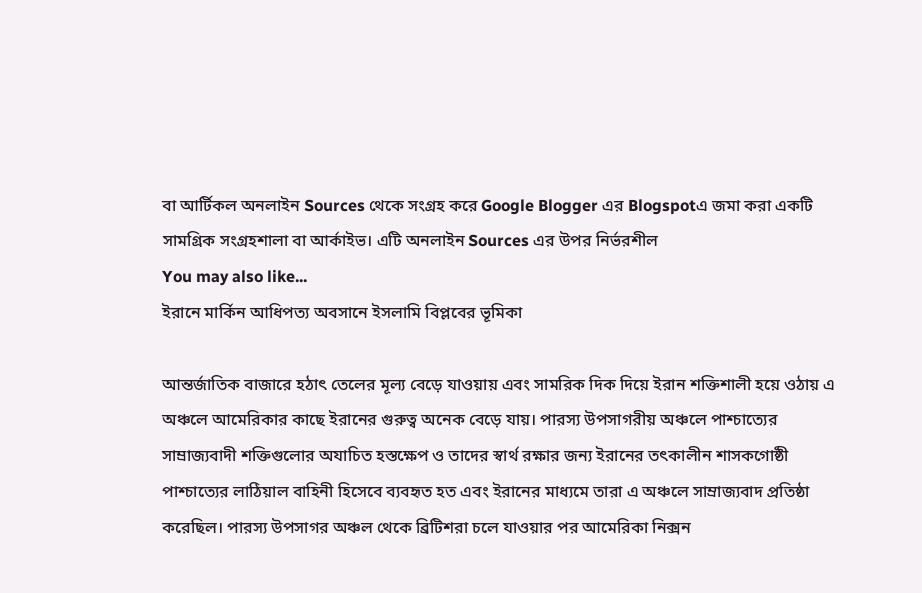বা আর্টিকল অনলাইন Sources থেকে সংগ্রহ করে Google Blogger এর Blogspotএ জমা করা একটি সামগ্রিক সংগ্রহশালা বা আর্কাইভ। এটি অনলাইন Sources এর উপর নির্ভরশীল
You may also like...
ইরানে মার্কিন আধিপত্য অবসানে ইসলামি বিপ্লবের ভূমিকা

আন্তর্জাতিক বাজারে হঠাৎ তেলের মূল্য বেড়ে যাওয়ায় এবং সামরিক দিক দিয়ে ইরান শক্তিশালী হয়ে ওঠায় এ অঞ্চলে আমেরিকার কাছে ইরানের গুরুত্ব অনেক বেড়ে যায়। পারস্য উপসাগরীয় অঞ্চলে পাশ্চাত্যের সাম্রাজ্যবাদী শক্তিগুলোর অযাচিত হস্তক্ষেপ ও তাদের স্বার্থ রক্ষার জন্য ইরানের তৎকালীন শাসকগোষ্ঠী পাশ্চাত্যের লাঠিয়াল বাহিনী হিসেবে ব্যবহৃত হত এবং ইরানের মাধ্যমে তারা এ অঞ্চলে সাম্রাজ্যবাদ প্রতিষ্ঠা করেছিল। পারস্য উপসাগর অঞ্চল থেকে ব্রিটিশরা চলে যাওয়ার পর আমেরিকা নিক্সন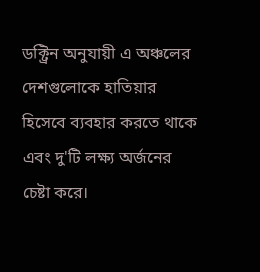ডক্ট্রিন অনুযায়ী এ অঞ্চলের দেশগুলোকে হাতিয়ার হিসেবে ব্যবহার করতে থাকে এবং দু'টি লক্ষ্য অর্জনের চেষ্টা করে।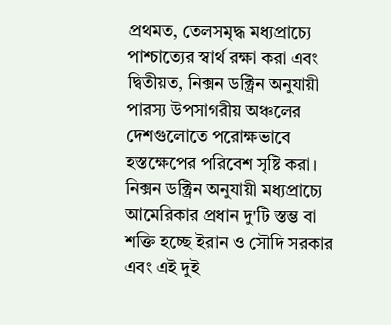প্রথমত, তেলসমৃদ্ধ মধ্যপ্রাচ্যে পাশ্চাত্যের স্বার্থ রক্ষা করা এবং দ্বিতীয়ত, নিক্সন ডক্ট্রিন অনুযায়ী পারস্য উপসাগরীয় অঞ্চলের দেশগুলোতে পরোক্ষভাবে হস্তক্ষেপের পরিবেশ সৃষ্টি করা।
নিক্সন ডক্ট্রিন অনুযায়ী মধ্যপ্রাচ্যে আমেরিকার প্রধান দু'টি স্তম্ভ বা শক্তি হচ্ছে ইরান ও সৌদি সরকার এবং এই দুই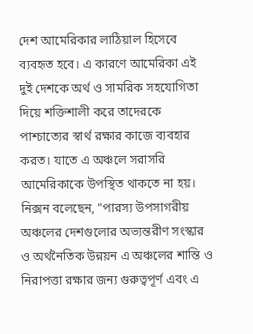দেশ আমেরিকার লাঠিয়াল হিসেবে ব্যবহৃত হবে। এ কারণে আমেরিকা এই দুই দেশকে অর্থ ও সামরিক সহযোগিতা দিয়ে শক্তিশালী করে তাদেরকে পাশ্চাত্যের স্বার্থ রক্ষার কাজে ব্যবহার করত। যাতে এ অঞ্চলে সরাসরি আমেরিকাকে উপস্থিত থাকতে না হয়। নিক্সন বলেছেন, "পারস্য উপসাগরীয় অঞ্চলের দেশগুলোর অভ্যন্তরীণ সংস্কার ও অর্থনৈতিক উন্নয়ন এ অঞ্চলের শান্তি ও নিরাপত্তা রক্ষার জন্য গুরুত্বপূর্ণ এবং এ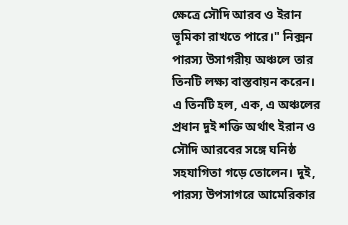ক্ষেত্রে সৌদি আরব ও ইরান ভূমিকা রাখতে পারে।" নিক্সন পারস্য উসাগরীয় অঞ্চলে তার তিনটি লক্ষ্য বাস্তবায়ন করেন। এ তিনটি হল, এক, এ অঞ্চলের প্রধান দুই শক্তি অর্থাৎ ইরান ও সৌদি আরবের সঙ্গে ঘনিষ্ঠ সহযাগিতা গড়ে তোলেন। দুই, পারস্য উপসাগরে আমেরিকার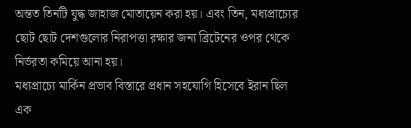অন্তত তিনটি যুদ্ধ জাহাজ মোতায়েন করা হয়। এবং তিন, মধ্যপ্রাচ্যের ছোট ছোট দেশগুলোর নিরাপত্তা রক্ষার জন্য ব্রিটেনের ওপর থেকে নির্ভরতা কমিয়ে আনা হয়।
মধ্যপ্রাচ্যে মার্কিন প্রভাব বিস্তারে প্রধান সহযোগি হিসেবে ইরান ছিল এক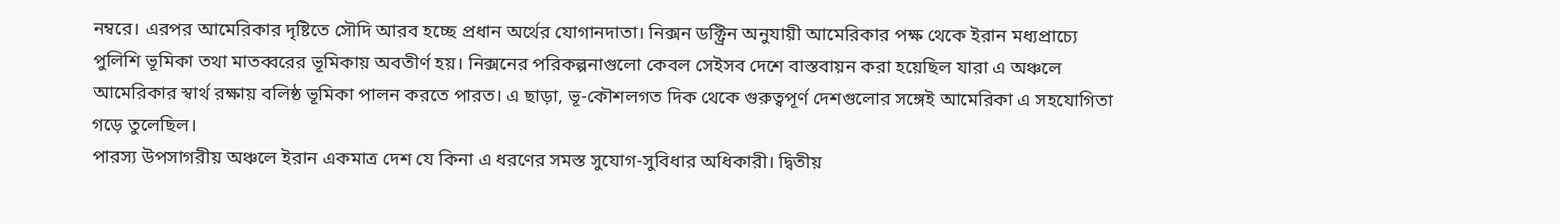নম্বরে। এরপর আমেরিকার দৃষ্টিতে সৌদি আরব হচ্ছে প্রধান অর্থের যোগানদাতা। নিক্সন ডক্ট্রিন অনুযায়ী আমেরিকার পক্ষ থেকে ইরান মধ্যপ্রাচ্যে পুলিশি ভূমিকা তথা মাতব্বরের ভূমিকায় অবতীর্ণ হয়। নিক্সনের পরিকল্পনাগুলো কেবল সেইসব দেশে বাস্তবায়ন করা হয়েছিল যারা এ অঞ্চলে আমেরিকার স্বার্থ রক্ষায় বলিষ্ঠ ভূমিকা পালন করতে পারত। এ ছাড়া, ভূ-কৌশলগত দিক থেকে গুরুত্বপূর্ণ দেশগুলোর সঙ্গেই আমেরিকা এ সহযোগিতা গড়ে তুলেছিল।
পারস্য উপসাগরীয় অঞ্চলে ইরান একমাত্র দেশ যে কিনা এ ধরণের সমস্ত সুযোগ-সুবিধার অধিকারী। দ্বিতীয়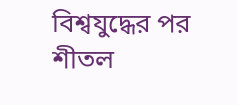বিশ্বযুদ্ধের পর শীতল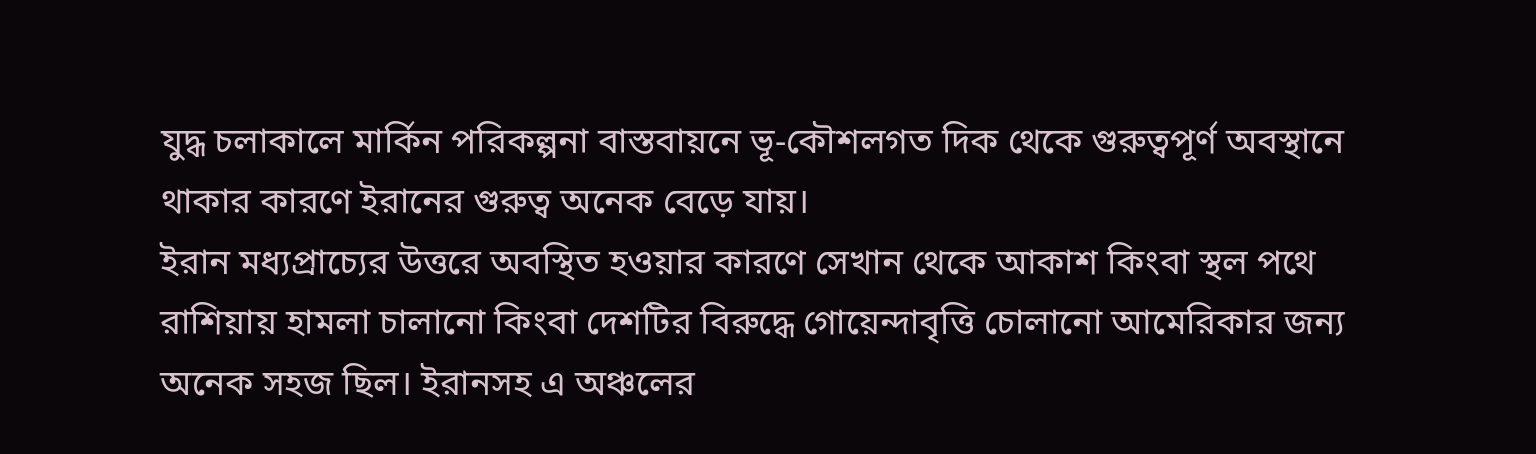যুদ্ধ চলাকালে মার্কিন পরিকল্পনা বাস্তবায়নে ভূ-কৌশলগত দিক থেকে গুরুত্বপূর্ণ অবস্থানে থাকার কারণে ইরানের গুরুত্ব অনেক বেড়ে যায়।
ইরান মধ্যপ্রাচ্যের উত্তরে অবস্থিত হওয়ার কারণে সেখান থেকে আকাশ কিংবা স্থল পথে রাশিয়ায় হামলা চালানো কিংবা দেশটির বিরুদ্ধে গোয়েন্দাবৃত্তি চোলানো আমেরিকার জন্য অনেক সহজ ছিল। ইরানসহ এ অঞ্চলের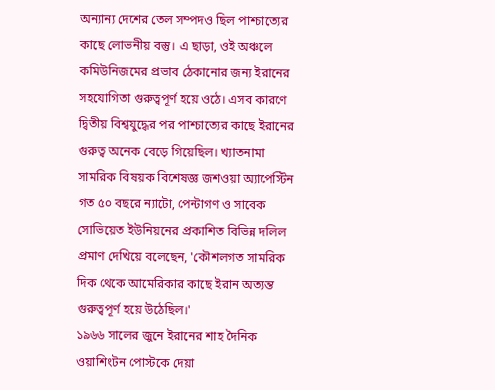অন্যান্য দেশের তেল সম্পদও ছিল পাশ্চাত্যের কাছে লোভনীয় বস্তু। এ ছাড়া, ওই অঞ্চলে কমিউনিজমের প্রভাব ঠেকানোর জন্য ইরানের সহযোগিতা গুরুত্বপূর্ণ হয়ে ওঠে। এসব কারণে দ্বিতীয় বিশ্বযুদ্ধের পর পাশ্চাত্যের কাছে ইরানের গুরুত্ব অনেক বেড়ে গিয়েছিল। খ্যাতনামা সামরিক বিষয়ক বিশেষজ্ঞ জশওয়া অ্যাপেস্টিন গত ৫০ বছরে ন্যাটো, পেন্টাগণ ও সাবেক সোভিয়েত ইউনিয়নের প্রকাশিত বিভিন্ন দলিল প্রমাণ দেখিয়ে বলেছেন, 'কৌশলগত সামরিক দিক থেকে আমেরিকার কাছে ইরান অত্যন্ত গুরুত্বপূর্ণ হয়ে উঠেছিল।'
১৯৬৬ সালের জুনে ইরানের শাহ দৈনিক ওয়াশিংটন পোস্টকে দেয়া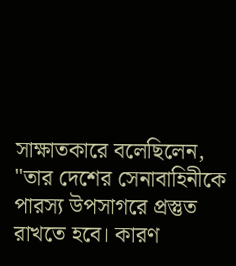সাক্ষাতকারে বলেছিলেন, "তার দেশের সেনাবাহিনীকে পারস্য উপসাগরে প্রস্তুত রাখতে হবে। কারণ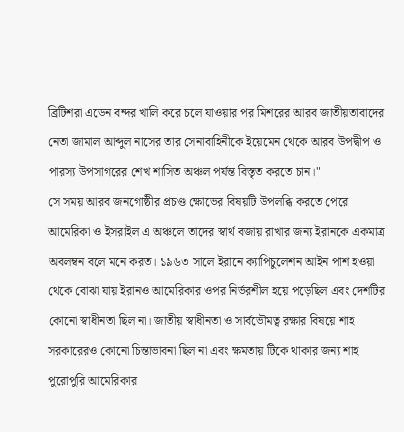ব্রিটিশরা এডেন বন্দর খালি করে চলে যাওয়ার পর মিশরের আরব জাতীয়তাবাদের নেতা জামাল আব্দুল নাসের তার সেনাবাহিনীকে ইয়েমেন থেকে আরব উপদ্বীপ ও পারস্য উপসাগরের শেখ শাসিত অঞ্চল পর্যন্ত বিস্তৃত করতে চান।"
সে সময় আরব জনগোষ্ঠীর প্রচণ্ড ক্ষোভের বিষয়টি উপলব্ধি করতে পেরে আমেরিকা ও ইসরাইল এ অঞ্চলে তাদের স্বার্থ বজায় রাখার জন্য ইরানকে একমাত্র অবলম্বন বলে মনে করত। ১৯৬৩ সালে ইরানে ক্যাপিচুলেশন আইন পাশ হওয়া থেকে বোঝা যায় ইরানও আমেরিকার ওপর নির্ভরশীল হয়ে পড়েছিল এবং দেশটির কোনো স্বাধীনতা ছিল না। জাতীয় স্বাধীনতা ও সার্বভৌমত্ব রক্ষার বিষয়ে শাহ সরকারেরও কোনো চিন্তাভাবনা ছিল না এবং ক্ষমতায় টিকে থাকার জন্য শাহ পুরোপুরি আমেরিকার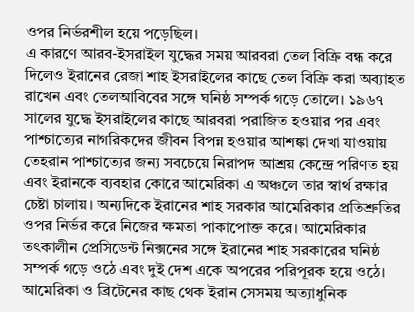ওপর নির্ভরশীল হয়ে পড়েছিল।
এ কারণে আরব-ইসরাইল যুদ্ধের সময় আরবরা তেল বিক্রি বন্ধ করে দিলেও ইরানের রেজা শাহ ইসরাইলের কাছে তেল বিক্রি করা অব্যাহত রাখেন এবং তেলআবিবের সঙ্গে ঘনিষ্ঠ সম্পর্ক গড়ে তোলে। ১৯৬৭ সালের যুদ্ধে ইসরাইলের কাছে আরবরা পরাজিত হওয়ার পর এবং পাশ্চাত্যের নাগরিকদের জীবন বিপন্ন হওয়ার আশঙ্কা দেখা যাওয়ায় তেহরান পাশ্চাত্যের জন্য সবচেয়ে নিরাপদ আশ্রয় কেন্দ্রে পরিণত হয় এবং ইরানকে ব্যবহার কোরে আমেরিকা এ অঞ্চলে তার স্বার্থ রক্ষার চেষ্টা চালায়। অন্যদিকে ইরানের শাহ সরকার আমেরিকার প্রতিশ্রুতির ওপর নির্ভর করে নিজের ক্ষমতা পাকাপোক্ত করে। আমেরিকার তৎকালীন প্রেসিডেন্ট নিক্সনের সঙ্গে ইরানের শাহ সরকারের ঘনিষ্ঠ সম্পর্ক গড়ে ওঠে এবং দুই দেশ একে অপরের পরিপূরক হয়ে ওঠে। আমেরিকা ও ব্রিটেনের কাছ থেক ইরান সেসময় অত্যাধুনিক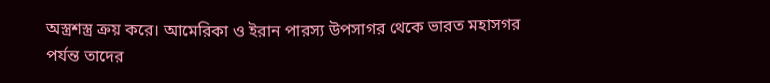অস্ত্রশস্ত্র ক্রয় করে। আমেরিকা ও ইরান পারস্য উপসাগর থেকে ভারত মহাসগর পর্যন্ত তাদের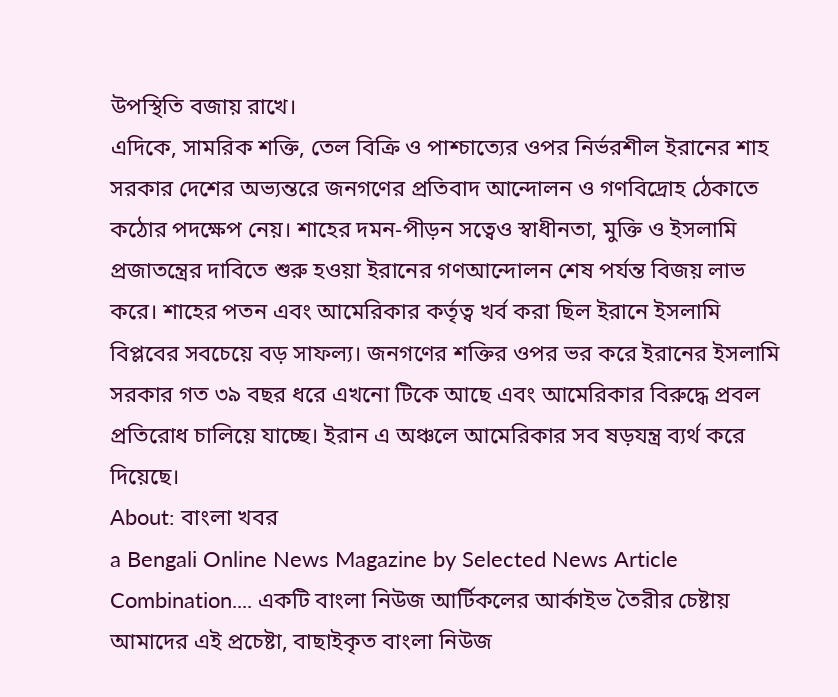উপস্থিতি বজায় রাখে।
এদিকে, সামরিক শক্তি, তেল বিক্রি ও পাশ্চাত্যের ওপর নির্ভরশীল ইরানের শাহ সরকার দেশের অভ্যন্তরে জনগণের প্রতিবাদ আন্দোলন ও গণবিদ্রোহ ঠেকাতে কঠোর পদক্ষেপ নেয়। শাহের দমন-পীড়ন সত্বেও স্বাধীনতা, মুক্তি ও ইসলামি প্রজাতন্ত্রের দাবিতে শুরু হওয়া ইরানের গণআন্দোলন শেষ পর্যন্ত বিজয় লাভ করে। শাহের পতন এবং আমেরিকার কর্তৃত্ব খর্ব করা ছিল ইরানে ইসলামি বিপ্লবের সবচেয়ে বড় সাফল্য। জনগণের শক্তির ওপর ভর করে ইরানের ইসলামি সরকার গত ৩৯ বছর ধরে এখনো টিকে আছে এবং আমেরিকার বিরুদ্ধে প্রবল প্রতিরোধ চালিয়ে যাচ্ছে। ইরান এ অঞ্চলে আমেরিকার সব ষড়যন্ত্র ব্যর্থ করে দিয়েছে।
About: বাংলা খবর
a Bengali Online News Magazine by Selected News Article Combination.... একটি বাংলা নিউজ আর্টিকলের আর্কাইভ তৈরীর চেষ্টায় আমাদের এই প্রচেষ্টা, বাছাইকৃত বাংলা নিউজ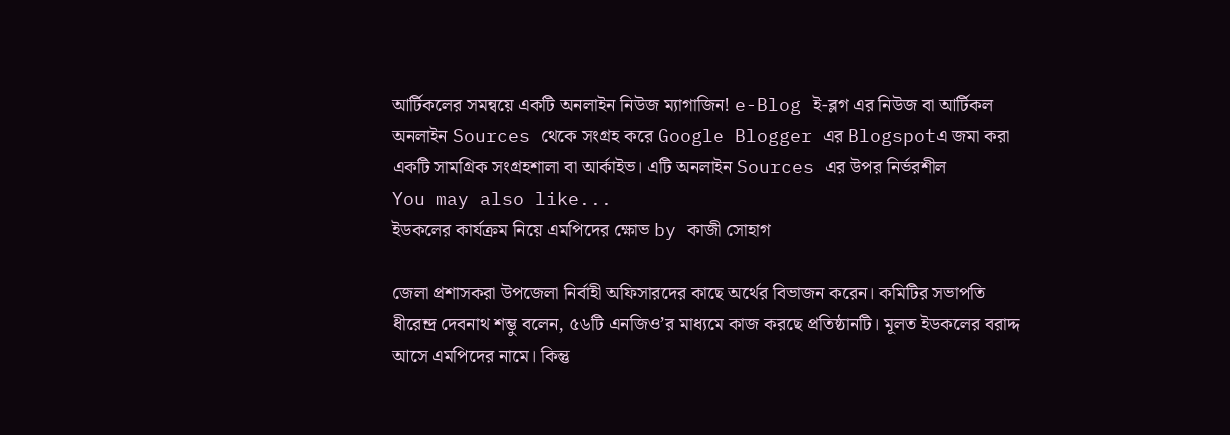আর্টিকলের সমন্বয়ে একটি অনলাইন নিউজ ম্যাগাজিন! e-Blog ই-ব্লগ এর নিউজ বা আর্টিকল অনলাইন Sources থেকে সংগ্রহ করে Google Blogger এর Blogspotএ জমা করা একটি সামগ্রিক সংগ্রহশালা বা আর্কাইভ। এটি অনলাইন Sources এর উপর নির্ভরশীল
You may also like...
ইডকলের কার্যক্রম নিয়ে এমপিদের ক্ষোভ by কাজী সোহাগ

জেলা প্রশাসকরা উপজেলা নির্বাহী অফিসারদের কাছে অর্থের বিভাজন করেন। কমিটির সভাপতি ধীরেন্দ্র দেবনাথ শম্ভু বলেন, ৫৬টি এনজিও’র মাধ্যমে কাজ করছে প্রতিষ্ঠানটি। মূলত ইডকলের বরাদ্দ আসে এমপিদের নামে। কিন্তু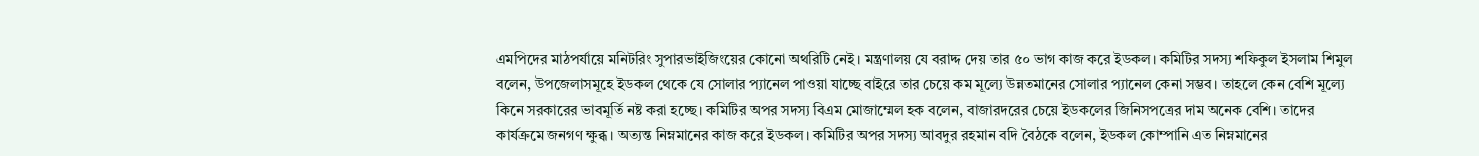এমপিদের মাঠপর্যায়ে মনিটরিং সুপারভাইজিংয়ের কোনো অথরিটি নেই। মন্ত্রণালয় যে বরাদ্দ দেয় তার ৫০ ভাগ কাজ করে ইডকল। কমিটির সদস্য শফিকুল ইসলাম শিমুল বলেন, উপজেলাসমূহে ইডকল থেকে যে সোলার প্যানেল পাওয়া যাচ্ছে বাইরে তার চেয়ে কম মূল্যে উন্নতমানের সোলার প্যানেল কেনা সম্ভব। তাহলে কেন বেশি মূল্যে কিনে সরকারের ভাবমূর্তি নষ্ট করা হচ্ছে। কমিটির অপর সদস্য বিএম মোজাম্মেল হক বলেন, বাজারদরের চেয়ে ইডকলের জিনিসপত্রের দাম অনেক বেশি। তাদের কার্যক্রমে জনগণ ক্ষুব্ধ। অত্যন্ত নিম্নমানের কাজ করে ইডকল। কমিটির অপর সদস্য আবদুর রহমান বদি বৈঠকে বলেন, ইডকল কোম্পানি এত নিম্নমানের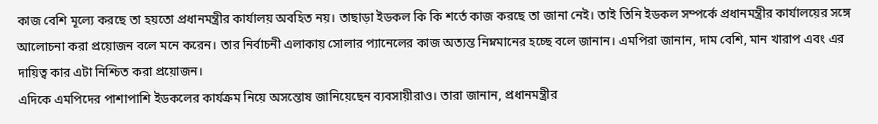কাজ বেশি মূল্যে করছে তা হয়তো প্রধানমন্ত্রীর কার্যালয় অবহিত নয়। তাছাড়া ইডকল কি কি শর্তে কাজ করছে তা জানা নেই। তাই তিনি ইডকল সম্পর্কে প্রধানমন্ত্রীর কার্যালয়ের সঙ্গে আলোচনা করা প্রয়োজন বলে মনে করেন। তার নির্বাচনী এলাকায় সোলার প্যানেলের কাজ অত্যন্ত নিম্নমানের হচ্ছে বলে জানান। এমপিরা জানান, দাম বেশি, মান খারাপ এবং এর দায়িত্ব কার এটা নিশ্চিত করা প্রয়োজন।
এদিকে এমপিদের পাশাপাশি ইডকলের কার্যক্রম নিয়ে অসন্তোষ জানিয়েছেন ব্যবসায়ীরাও। তারা জানান, প্রধানমন্ত্রীর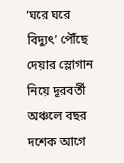‘ঘরে ঘরে বিদ্যুৎ’ পৌঁছে দেয়ার স্লোগান নিয়ে দূরবর্তী অঞ্চলে বছর দশেক আগে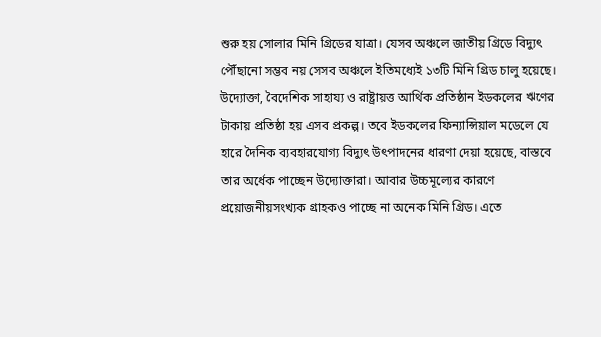শুরু হয় সোলার মিনি গ্রিডের যাত্রা। যেসব অঞ্চলে জাতীয় গ্রিডে বিদ্যুৎ পৌঁছানো সম্ভব নয় সেসব অঞ্চলে ইতিমধ্যেই ১৩টি মিনি গ্রিড চালু হয়েছে। উদ্যোক্তা, বৈদেশিক সাহায্য ও রাষ্ট্রায়ত্ত আর্থিক প্রতিষ্ঠান ইডকলের ঋণের টাকায় প্রতিষ্ঠা হয় এসব প্রকল্প। তবে ইডকলের ফিন্যান্সিয়াল মডেলে যে হারে দৈনিক ব্যবহারযোগ্য বিদ্যুৎ উৎপাদনের ধারণা দেয়া হয়েছে, বাস্তবে তার অর্ধেক পাচ্ছেন উদ্যোক্তারা। আবার উচ্চমূল্যের কারণে প্রয়োজনীয়সংখ্যক গ্রাহকও পাচ্ছে না অনেক মিনি গ্রিড। এতে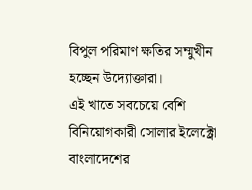বিপুল পরিমাণ ক্ষতির সম্মুখীন হচ্ছেন উদ্যোক্তারা।
এই খাতে সবচেয়ে বেশি বিনিয়োগকারী সোলার ইলেক্ট্রো বাংলাদেশের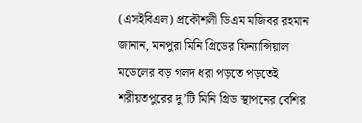(এসইবিএল) প্রকৌশলী ডিএম মজিবর রহমান জানান, মনপুরা মিনি গ্রিডের ফিন্যান্সিয়াল মডেলের বড় গলদ ধরা পড়তে পড়তেই শরীয়তপুরের দু’টি মিনি গ্রিড স্থাপনের বেশির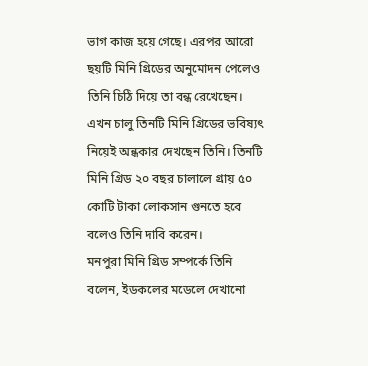ভাগ কাজ হয়ে গেছে। এরপর আরো ছয়টি মিনি গ্রিডের অনুমোদন পেলেও তিনি চিঠি দিয়ে তা বন্ধ রেখেছেন। এখন চালু তিনটি মিনি গ্রিডের ভবিষ্যৎ নিয়েই অন্ধকার দেখছেন তিনি। তিনটি মিনি গ্রিড ২০ বছর চালালে গ্রায় ৫০ কোটি টাকা লোকসান গুনতে হবে বলেও তিনি দাবি করেন।
মনপুরা মিনি গ্রিড সম্পর্কে তিনি বলেন, ইডকলের মডেলে দেখানো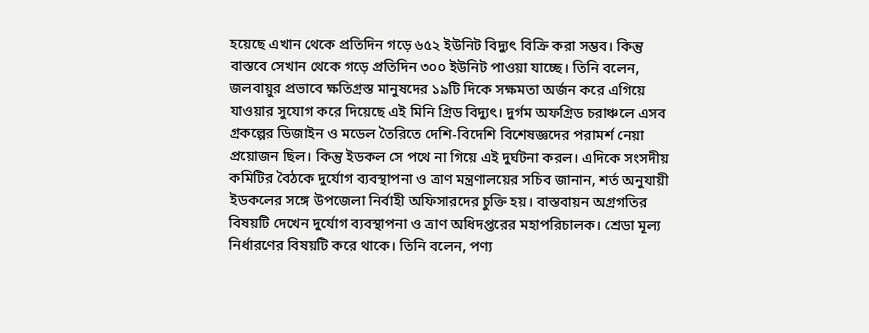হয়েছে এখান থেকে প্রতিদিন গড়ে ৬৫২ ইউনিট বিদ্যুৎ বিক্রি করা সম্ভব। কিন্তু বাস্তবে সেখান থেকে গড়ে প্রতিদিন ৩০০ ইউনিট পাওয়া যাচ্ছে। তিনি বলেন, জলবায়ুর প্রভাবে ক্ষতিগ্রস্ত মানুষদের ১৯টি দিকে সক্ষমতা অর্জন করে এগিয়ে যাওয়ার সুযোগ করে দিয়েছে এই মিনি গ্রিড বিদ্যুৎ। দুর্গম অফগ্রিড চরাঞ্চলে এসব গ্রকল্পের ডিজাইন ও মডেল তৈরিতে দেশি-বিদেশি বিশেষজ্ঞদের পরামর্শ নেয়া প্রয়োজন ছিল। কিন্তু ইডকল সে পথে না গিয়ে এই দুর্ঘটনা করল। এদিকে সংসদীয় কমিটির বৈঠকে দুর্যোগ ব্যবস্থাপনা ও ত্রাণ মন্ত্রণালয়ের সচিব জানান, শর্ত অনুযায়ী ইডকলের সঙ্গে উপজেলা নির্বাহী অফিসারদের চুক্তি হয়। বাস্তবায়ন অগ্রগতির বিষয়টি দেখেন দুর্যোগ ব্যবস্থাপনা ও ত্রাণ অধিদপ্তরের মহাপরিচালক। শ্রেডা মূল্য নির্ধারণের বিষয়টি করে থাকে। তিনি বলেন, পণ্য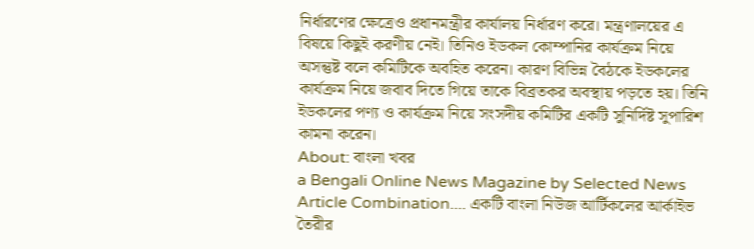নির্ধারণের ক্ষেত্রেও প্রধানমন্ত্রীর কার্যালয় নির্ধারণ করে। মন্ত্রণালয়ের এ বিষয়ে কিছুই করণীয় নেই। তিনিও ইডকল কোম্পানির কার্যক্রম নিয়ে অসন্তুষ্ট বলে কমিটিকে অবহিত করেন। কারণ বিভিন্ন বৈঠকে ইডকলের কার্যক্রম নিয়ে জবাব দিতে গিয়ে তাকে বিব্রতকর অবস্থায় পড়তে হয়। তিনি ইডকলের পণ্য ও কার্যক্রম নিয়ে সংসদীয় কমিটির একটি সুনির্দিষ্ট সুপারিশ কামনা করেন।
About: বাংলা খবর
a Bengali Online News Magazine by Selected News Article Combination.... একটি বাংলা নিউজ আর্টিকলের আর্কাইভ তৈরীর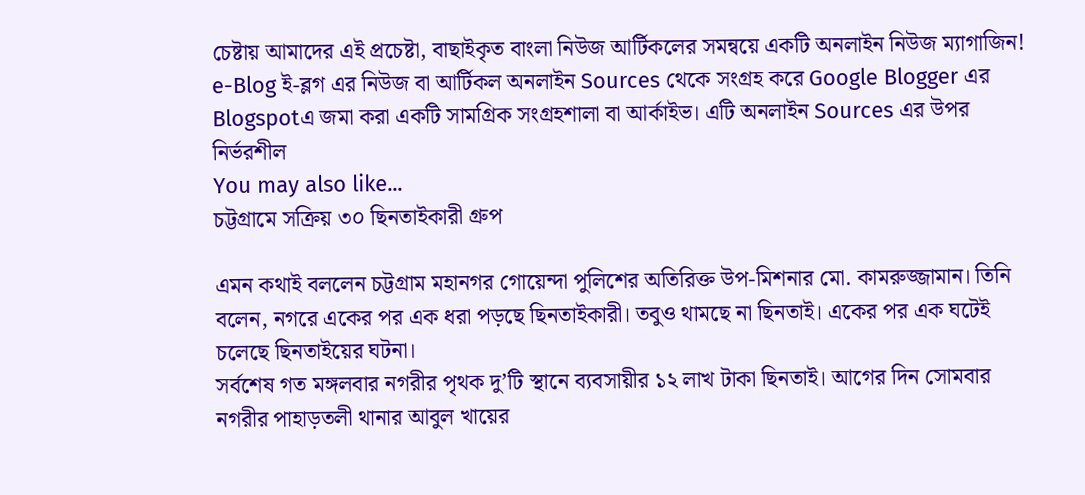চেষ্টায় আমাদের এই প্রচেষ্টা, বাছাইকৃত বাংলা নিউজ আর্টিকলের সমন্বয়ে একটি অনলাইন নিউজ ম্যাগাজিন! e-Blog ই-ব্লগ এর নিউজ বা আর্টিকল অনলাইন Sources থেকে সংগ্রহ করে Google Blogger এর Blogspotএ জমা করা একটি সামগ্রিক সংগ্রহশালা বা আর্কাইভ। এটি অনলাইন Sources এর উপর নির্ভরশীল
You may also like...
চট্টগ্রামে সক্রিয় ৩০ ছিনতাইকারী গ্রুপ

এমন কথাই বললেন চট্টগ্রাম মহানগর গোয়েন্দা পুলিশের অতিরিক্ত উপ-মিশনার মো. কামরুজ্জামান। তিনি বলেন, নগরে একের পর এক ধরা পড়ছে ছিনতাইকারী। তবুও থামছে না ছিনতাই। একের পর এক ঘটেই চলেছে ছিনতাইয়ের ঘটনা।
সর্বশেষ গত মঙ্গলবার নগরীর পৃথক দু’টি স্থানে ব্যবসায়ীর ১২ লাখ টাকা ছিনতাই। আগের দিন সোমবার নগরীর পাহাড়তলী থানার আবুল খায়ের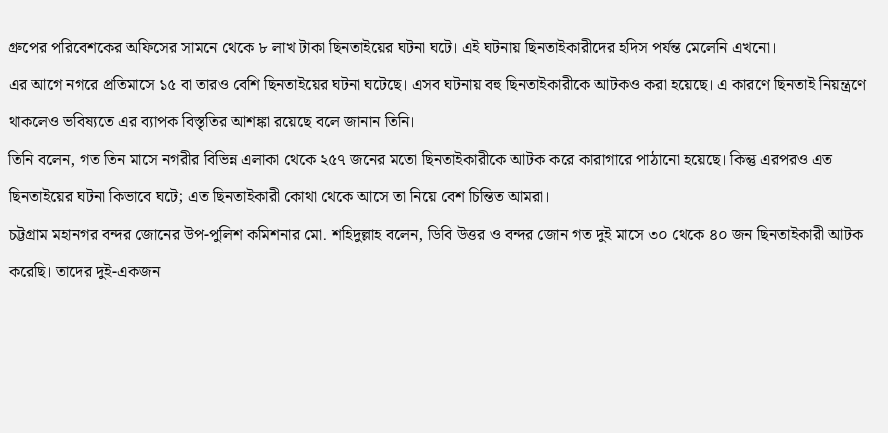গ্রুপের পরিবেশকের অফিসের সামনে থেকে ৮ লাখ টাকা ছিনতাইয়ের ঘটনা ঘটে। এই ঘটনায় ছিনতাইকারীদের হদিস পর্যন্ত মেলেনি এখনো।
এর আগে নগরে প্রতিমাসে ১৫ বা তারও বেশি ছিনতাইয়ের ঘটনা ঘটেছে। এসব ঘটনায় বহু ছিনতাইকারীকে আটকও করা হয়েছে। এ কারণে ছিনতাই নিয়ন্ত্রণে থাকলেও ভবিষ্যতে এর ব্যাপক বিস্তৃতির আশঙ্কা রয়েছে বলে জানান তিনি।
তিনি বলেন, গত তিন মাসে নগরীর বিভিন্ন এলাকা থেকে ২৫৭ জনের মতো ছিনতাইকারীকে আটক করে কারাগারে পাঠানো হয়েছে। কিন্তু এরপরও এত ছিনতাইয়ের ঘটনা কিভাবে ঘটে; এত ছিনতাইকারী কোথা থেকে আসে তা নিয়ে বেশ চিন্তিত আমরা।
চট্টগ্রাম মহানগর বন্দর জোনের উপ-পুলিশ কমিশনার মো. শহিদুল্লাহ বলেন, ডিবি উত্তর ও বন্দর জোন গত দুই মাসে ৩০ থেকে ৪০ জন ছিনতাইকারী আটক করেছি। তাদের দুই-একজন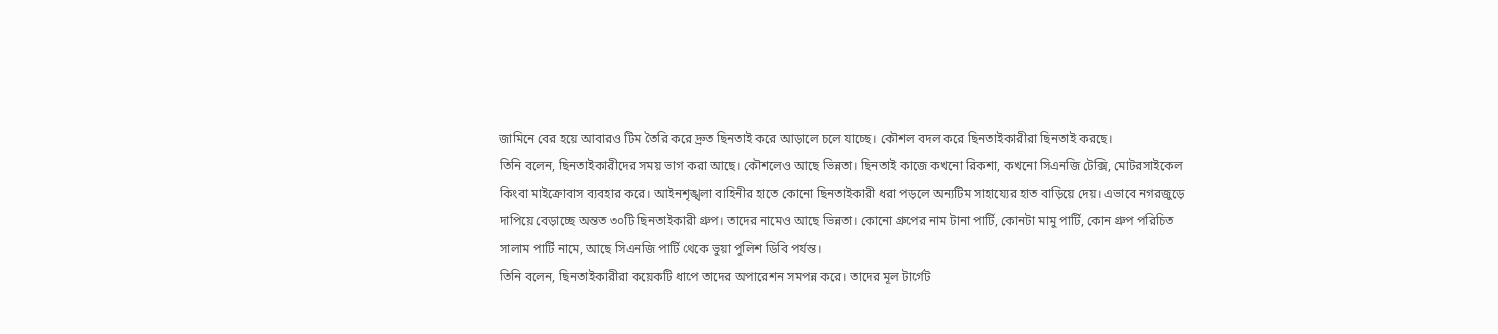জামিনে বের হয়ে আবারও টিম তৈরি করে দ্রুত ছিনতাই করে আড়ালে চলে যাচ্ছে। কৌশল বদল করে ছিনতাইকারীরা ছিনতাই করছে।
তিনি বলেন, ছিনতাইকারীদের সময় ভাগ করা আছে। কৌশলেও আছে ভিন্নতা। ছিনতাই কাজে কখনো রিকশা, কখনো সিএনজি টেক্সি, মোটরসাইকেল কিংবা মাইক্রোবাস ব্যবহার করে। আইনশৃঙ্খলা বাহিনীর হাতে কোনো ছিনতাইকারী ধরা পড়লে অন্যটিম সাহায্যের হাত বাড়িয়ে দেয়। এভাবে নগরজুড়ে দাপিয়ে বেড়াচ্ছে অন্তত ৩০টি ছিনতাইকারী গ্রুপ। তাদের নামেও আছে ভিন্নতা। কোনো গ্রুপের নাম টানা পার্টি, কোনটা মামু পার্টি, কোন গ্রুপ পরিচিত সালাম পার্টি নামে, আছে সিএনজি পার্টি থেকে ভুয়া পুলিশ ডিবি পর্যন্ত।
তিনি বলেন, ছিনতাইকারীরা কয়েকটি ধাপে তাদের অপারেশন সমপন্ন করে। তাদের মূল টার্গেট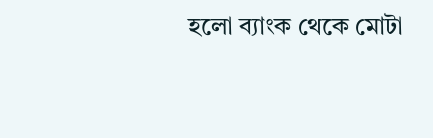হলো ব্যাংক থেকে মোটা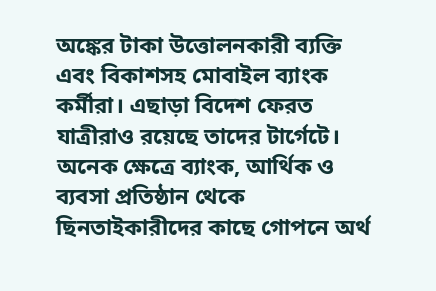অঙ্কের টাকা উত্তোলনকারী ব্যক্তি এবং বিকাশসহ মোবাইল ব্যাংক কর্মীরা। এছাড়া বিদেশ ফেরত যাত্রীরাও রয়েছে তাদের টার্গেটে। অনেক ক্ষেত্রে ব্যাংক, আর্থিক ও ব্যবসা প্রতিষ্ঠান থেকে ছিনতাইকারীদের কাছে গোপনে অর্থ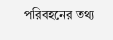পরিবহনের তথ্য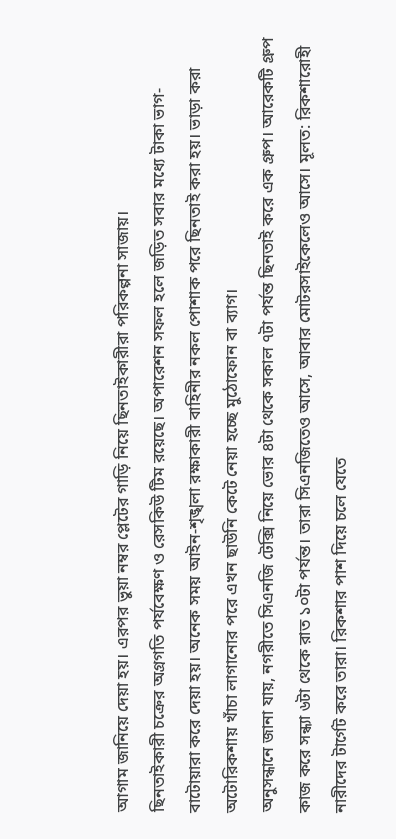আগাম জানিয়ে দেয়া হয়। এরপর ভুয়া নম্বর প্লেটের গাড়ি নিয়ে ছিনতাইকারীরা পরিকল্পনা সাজায়।
ছিনতাইকারী চক্রের অগ্রগতি পর্যবেক্ষণ ও রেসকিউ টিম রয়েছে। অপারেশন সফল হলে জড়িত সবার মধ্যে টাকা ভাগ-বাটোয়ারা করে দেয়া হয়। অনেক সময় আইন-শৃঙ্খলা রক্ষাকারী বাহিনীর নকল পোশাক পরে ছিনতাই করা হয়। ভাড়া করা অটোরিকশায় খাঁচা লাগানোর পরে এখন ছাউনি কেটে নেয়া হচ্ছে মুঠোফোন বা ব্যাগ।
অনুসন্ধানে জানা যায়, নগরীতে সিএনজি টেক্সি নিয়ে ভোর ৪টা থেকে সকাল ৭টা পর্যন্ত ছিনতাই করে এক গ্রুপ। আরেকটি গ্রুপ কাজ করে সন্ধ্যা ৬টা থেকে রাত ১০টা পর্যন্ত। তারা সিএনজিতেও আসে, আবার মোটরসাইকেলেও আসে। মূলত: রিকশারোহী নারীদের টার্গেট করে তারা। রিকশার পাশ দিয়ে চলে যেতে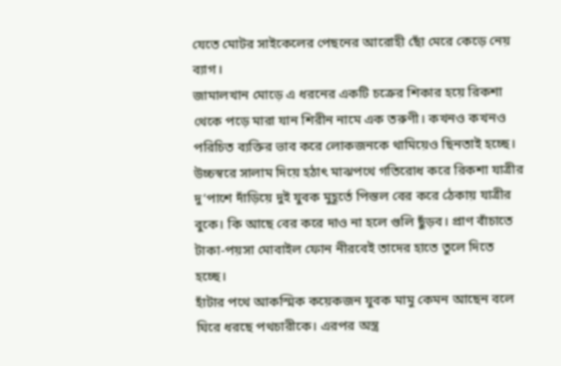যেতে মোটর সাইকেলের পেছনের আরোহী ছোঁ মেরে কেড়ে নেয় ব্যাগ।
জামালখান মোড়ে এ ধরনের একটি চক্রের শিকার হয়ে রিকশা থেকে পড়ে মারা যান শিরীন নামে এক তরুণী। কখনও কখনও পরিচিত ব্যক্তির ভাব করে লোকজনকে থামিয়েও ছিনতাই হচ্ছে। উচ্চস্বরে সালাম দিয়ে হঠাৎ মাঝপথে গতিরোধ করে রিকশা যাত্রীর দু’পাশে দাঁড়িয়ে দুই যুবক মুহূর্তে পিস্তল বের করে ঠেকায় যাত্রীর বুকে। কি আছে বের করে দাও না হলে গুলি ছুঁড়ব। প্রাণ বাঁচাতে টাকা-পয়সা মোবাইল ফোন নীরবেই তাদের হাতে তুলে দিতে হচ্ছে।
হাঁটার পথে আকস্মিক কয়েকজন যুবক মামু কেমন আছেন বলে ঘিরে ধরছে পথচারীকে। এরপর অস্ত্র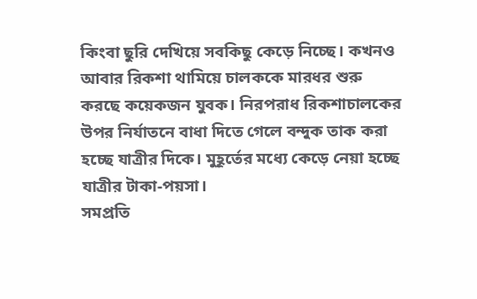কিংবা ছুরি দেখিয়ে সবকিছু কেড়ে নিচ্ছে। কখনও আবার রিকশা থামিয়ে চালককে মারধর শুরু করছে কয়েকজন যুবক। নিরপরাধ রিকশাচালকের উপর নির্যাতনে বাধা দিতে গেলে বন্দুক তাক করা হচ্ছে যাত্রীর দিকে। মুহূর্তের মধ্যে কেড়ে নেয়া হচ্ছে যাত্রীর টাকা-পয়সা।
সমপ্রতি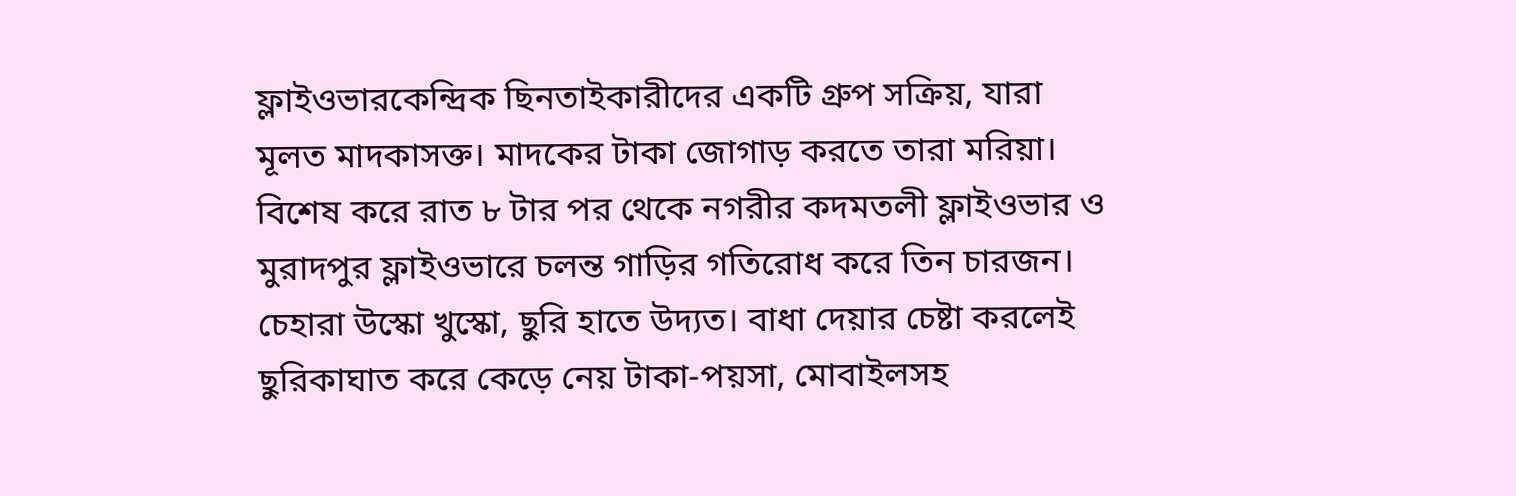ফ্লাইওভারকেন্দ্রিক ছিনতাইকারীদের একটি গ্রুপ সক্রিয়, যারা মূলত মাদকাসক্ত। মাদকের টাকা জোগাড় করতে তারা মরিয়া। বিশেষ করে রাত ৮ টার পর থেকে নগরীর কদমতলী ফ্লাইওভার ও মুরাদপুর ফ্লাইওভারে চলন্ত গাড়ির গতিরোধ করে তিন চারজন। চেহারা উস্কো খুস্কো, ছুরি হাতে উদ্যত। বাধা দেয়ার চেষ্টা করলেই ছুরিকাঘাত করে কেড়ে নেয় টাকা-পয়সা, মোবাইলসহ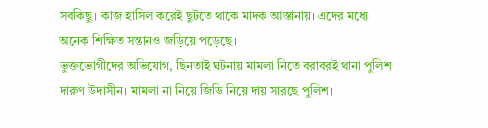সবকিছু। কাজ হাসিল করেই ছুটতে থাকে মাদক আস্তানায়। এদের মধ্যে অনেক শিক্ষিত সন্তানও জড়িয়ে পড়েছে।
ভুক্তভোগীদের অভিযোগ, ছিনতাই ঘটনায় মামলা নিতে বরাবরই থানা পুলিশ দারুণ উদাসীন। মামলা না নিয়ে জিডি নিয়ে দায় সারছে পুলিশ।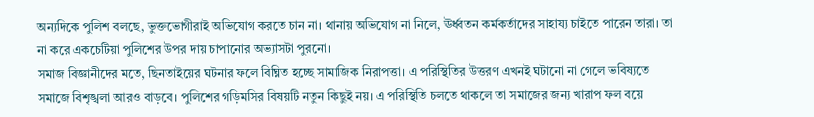অন্যদিকে পুলিশ বলছে, ভুক্তভোগীরাই অভিযোগ করতে চান না। থানায় অভিযোগ না নিলে, ঊর্ধ্বতন কর্মকর্তাদের সাহায্য চাইতে পারেন তারা। তা না করে একচেটিয়া পুলিশের উপর দায় চাপানোর অভ্যাসটা পুরনো।
সমাজ বিজ্ঞানীদের মতে, ছিনতাইয়ের ঘটনার ফলে বিঘ্নিত হচ্ছে সামাজিক নিরাপত্তা। এ পরিস্থিতির উত্তরণ এখনই ঘটানো না গেলে ভবিষ্যতে সমাজে বিশৃঙ্খলা আরও বাড়বে। পুলিশের গড়িমসির বিষয়টি নতুন কিছুই নয়। এ পরিস্থিতি চলতে থাকলে তা সমাজের জন্য খারাপ ফল বয়ে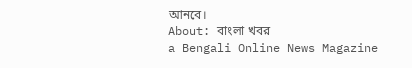আনবে।
About: বাংলা খবর
a Bengali Online News Magazine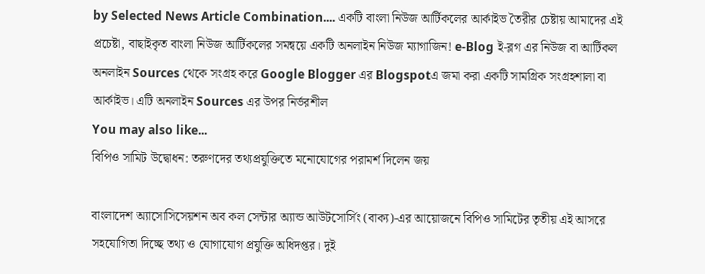by Selected News Article Combination.... একটি বাংলা নিউজ আর্টিকলের আর্কাইভ তৈরীর চেষ্টায় আমাদের এই প্রচেষ্টা, বাছাইকৃত বাংলা নিউজ আর্টিকলের সমন্বয়ে একটি অনলাইন নিউজ ম্যাগাজিন! e-Blog ই-ব্লগ এর নিউজ বা আর্টিকল অনলাইন Sources থেকে সংগ্রহ করে Google Blogger এর Blogspotএ জমা করা একটি সামগ্রিক সংগ্রহশালা বা আর্কাইভ। এটি অনলাইন Sources এর উপর নির্ভরশীল
You may also like...
বিপিও সামিট উদ্বোধন: তরুণদের তথ্যপ্রযুক্তিতে মনোযোগের পরামর্শ দিলেন জয়

বাংলাদেশ অ্যাসোসিসেয়শন অব কল সেন্টার অ্যান্ড আউটসোর্সিং (বাক্য)-এর আয়োজনে বিপিও সামিটের তৃতীয় এই আসরে সহযোগিতা দিচ্ছে তথ্য ও যোগাযোগ প্রযুক্তি অধিদপ্তর। দুই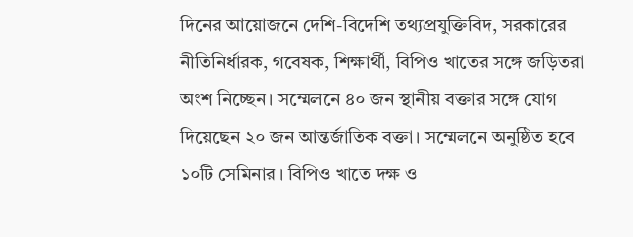দিনের আয়োজনে দেশি-বিদেশি তথ্যপ্রযুক্তিবিদ, সরকারের নীতিনির্ধারক, গবেষক, শিক্ষার্থী, বিপিও খাতের সঙ্গে জড়িতরা অংশ নিচ্ছেন। সম্মেলনে ৪০ জন স্থানীয় বক্তার সঙ্গে যোগ দিয়েছেন ২০ জন আন্তর্জাতিক বক্তা। সম্মেলনে অনুষ্ঠিত হবে ১০টি সেমিনার। বিপিও খাতে দক্ষ ও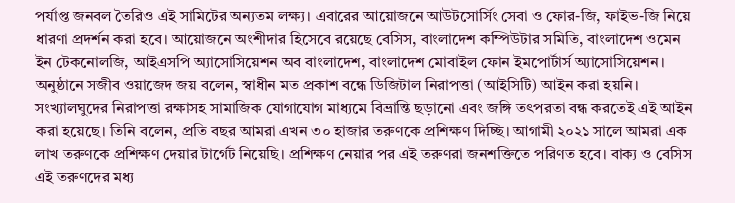পর্যাপ্ত জনবল তৈরিও এই সামিটের অন্যতম লক্ষ্য। এবারের আয়োজনে আউটসোর্সিং সেবা ও ফোর-জি, ফাইভ-জি নিয়ে ধারণা প্রদর্শন করা হবে। আয়োজনে অংশীদার হিসেবে রয়েছে বেসিস, বাংলাদেশ কম্পিউটার সমিতি, বাংলাদেশ ওমেন ইন টেকনোলজি, আইএসপি অ্যাসোসিয়েশন অব বাংলাদেশ, বাংলাদেশ মোবাইল ফোন ইমপোর্টার্স অ্যাসোসিয়েশন।
অনুষ্ঠানে সজীব ওয়াজেদ জয় বলেন, স্বাধীন মত প্রকাশ বন্ধে ডিজিটাল নিরাপত্তা (আইসিটি) আইন করা হয়নি। সংখ্যালঘুদের নিরাপত্তা রক্ষাসহ সামাজিক যোগাযোগ মাধ্যমে বিভ্রান্তি ছড়ানো এবং জঙ্গি তৎপরতা বন্ধ করতেই এই আইন করা হয়েছে। তিনি বলেন, প্রতি বছর আমরা এখন ৩০ হাজার তরুণকে প্রশিক্ষণ দিচ্ছি। আগামী ২০২১ সালে আমরা এক লাখ তরুণকে প্রশিক্ষণ দেয়ার টার্গেট নিয়েছি। প্রশিক্ষণ নেয়ার পর এই তরুণরা জনশক্তিতে পরিণত হবে। বাক্য ও বেসিস এই তরুণদের মধ্য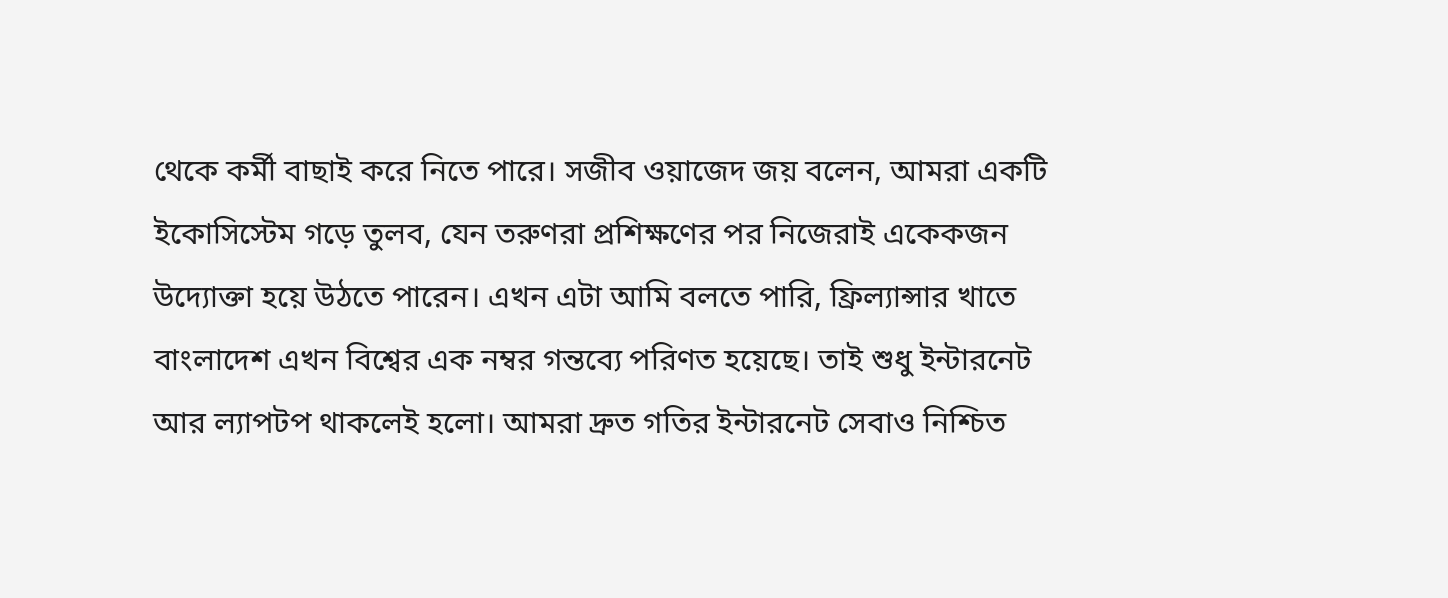থেকে কর্মী বাছাই করে নিতে পারে। সজীব ওয়াজেদ জয় বলেন, আমরা একটি ইকোসিস্টেম গড়ে তুলব, যেন তরুণরা প্রশিক্ষণের পর নিজেরাই একেকজন উদ্যোক্তা হয়ে উঠতে পারেন। এখন এটা আমি বলতে পারি, ফ্রিল্যান্সার খাতে বাংলাদেশ এখন বিশ্বের এক নম্বর গন্তব্যে পরিণত হয়েছে। তাই শুধু ইন্টারনেট আর ল্যাপটপ থাকলেই হলো। আমরা দ্রুত গতির ইন্টারনেট সেবাও নিশ্চিত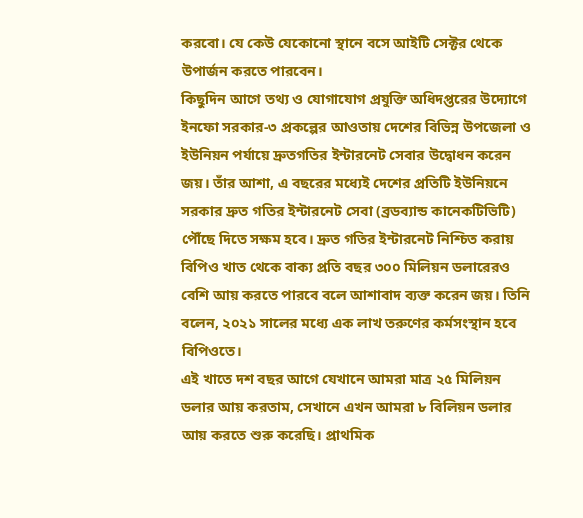করবো। যে কেউ যেকোনো স্থানে বসে আইটি সেক্টর থেকে উপার্জন করতে পারবেন।
কিছুদিন আগে তথ্য ও যোগাযোগ প্রযুক্তি অধিদপ্তরের উদ্যোগে ইনফো সরকার-৩ প্রকল্পের আওতায় দেশের বিভিন্ন উপজেলা ও ইউনিয়ন পর্যায়ে দ্রুতগতির ইন্টারনেট সেবার উদ্বোধন করেন জয়। তাঁর আশা, এ বছরের মধ্যেই দেশের প্রতিটি ইউনিয়নে সরকার দ্রুত গতির ইন্টারনেট সেবা (ব্রডব্যান্ড কানেকটিভিটি) পৌঁছে দিতে সক্ষম হবে। দ্রুত গতির ইন্টারনেট নিশ্চিত করায় বিপিও খাত থেকে বাক্য প্রতি বছর ৩০০ মিলিয়ন ডলারেরও বেশি আয় করতে পারবে বলে আশাবাদ ব্যক্ত করেন জয়। তিনি বলেন, ২০২১ সালের মধ্যে এক লাখ তরুণের কর্মসংস্থান হবে বিপিওতে।
এই খাতে দশ বছর আগে যেখানে আমরা মাত্র ২৫ মিলিয়ন ডলার আয় করতাম, সেখানে এখন আমরা ৮ বিলিয়ন ডলার আয় করতে শুরু করেছি। প্রাথমিক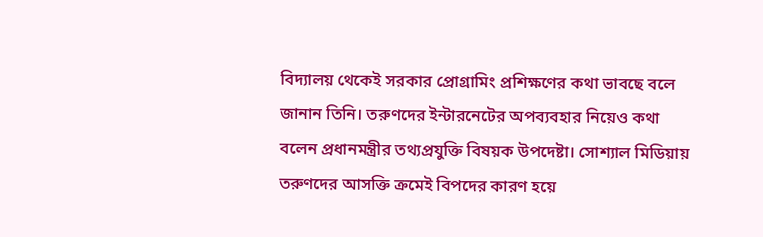বিদ্যালয় থেকেই সরকার প্রোগ্রামিং প্রশিক্ষণের কথা ভাবছে বলে জানান তিনি। তরুণদের ইন্টারনেটের অপব্যবহার নিয়েও কথা বলেন প্রধানমন্ত্রীর তথ্যপ্রযুক্তি বিষয়ক উপদেষ্টা। সোশ্যাল মিডিয়ায় তরুণদের আসক্তি ক্রমেই বিপদের কারণ হয়ে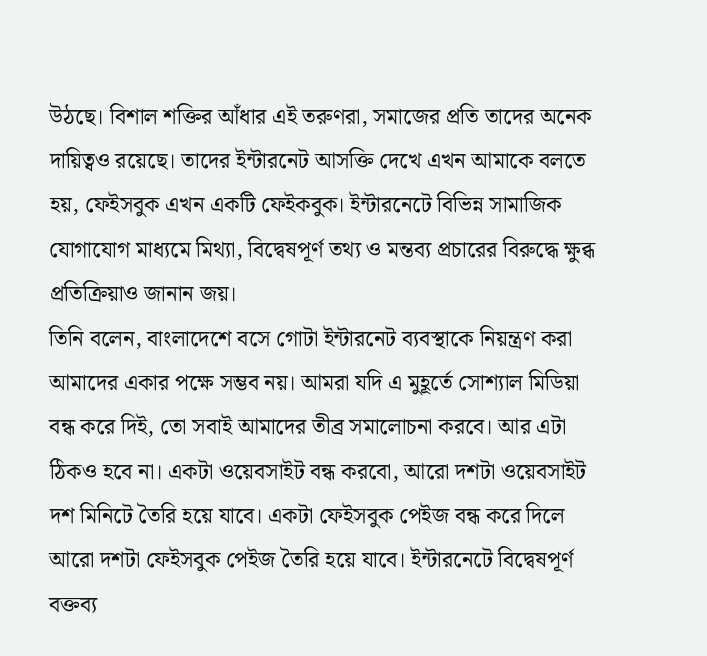উঠছে। বিশাল শক্তির আঁধার এই তরুণরা, সমাজের প্রতি তাদের অনেক দায়িত্বও রয়েছে। তাদের ইন্টারনেট আসক্তি দেখে এখন আমাকে বলতে হয়, ফেইসবুক এখন একটি ফেইকবুক। ইন্টারনেটে বিভিন্ন সামাজিক যোগাযোগ মাধ্যমে মিথ্যা, বিদ্বেষপূর্ণ তথ্য ও মন্তব্য প্রচারের বিরুদ্ধে ক্ষুব্ধ প্রতিক্রিয়াও জানান জয়।
তিনি বলেন, বাংলাদেশে বসে গোটা ইন্টারনেট ব্যবস্থাকে নিয়ন্ত্রণ করা আমাদের একার পক্ষে সম্ভব নয়। আমরা যদি এ মুহূর্তে সোশ্যাল মিডিয়া বন্ধ করে দিই, তো সবাই আমাদের তীব্র সমালোচনা করবে। আর এটা ঠিকও হবে না। একটা ওয়েবসাইট বন্ধ করবো, আরো দশটা ওয়েবসাইট দশ মিনিটে তৈরি হয়ে যাবে। একটা ফেইসবুক পেইজ বন্ধ করে দিলে আরো দশটা ফেইসবুক পেইজ তৈরি হয়ে যাবে। ইন্টারনেটে বিদ্বেষপূর্ণ বক্তব্য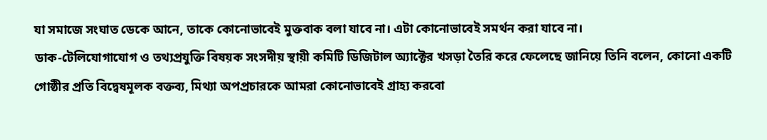যা সমাজে সংঘাত ডেকে আনে, তাকে কোনোভাবেই মুক্তবাক বলা যাবে না। এটা কোনোভাবেই সমর্থন করা যাবে না।
ডাক-টেলিযোগাযোগ ও তথ্যপ্রযুক্তি বিষয়ক সংসদীয় স্থায়ী কমিটি ডিজিটাল অ্যাক্টের খসড়া তৈরি করে ফেলেছে জানিয়ে তিনি বলেন, কোনো একটি গোষ্ঠীর প্রতি বিদ্বেষমূলক বক্তব্য, মিথ্যা অপপ্রচারকে আমরা কোনোভাবেই গ্রাহ্য করবো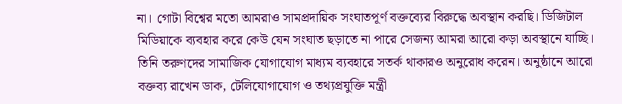না। গোটা বিশ্বের মতো আমরাও সামপ্রদায়িক সংঘাতপূর্ণ বক্তব্যের বিরুদ্ধে অবস্থান করছি। ডিজিটাল মিডিয়াকে ব্যবহার করে কেউ যেন সংঘাত ছড়াতে না পারে সেজন্য আমরা আরো কড়া অবস্থানে যাচ্ছি। তিনি তরুণদের সামাজিক যোগাযোগ মাধ্যম ব্যবহারে সতর্ক থাকারও অনুরোধ করেন। অনুষ্ঠানে আরো বক্তব্য রাখেন ডাক, টেলিযোগাযোগ ও তথ্যপ্রযুক্তি মন্ত্রী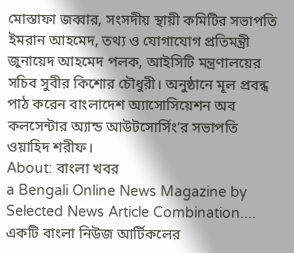মোস্তাফা জব্বার, সংসদীয় স্থায়ী কমিটির সভাপতি ইমরান আহমেদ, তথ্য ও যোগাযোগ প্রতিমন্ত্রী জুনায়েদ আহমেদ পলক, আইসিটি মন্ত্রণালয়ের সচিব সুবীর কিশোর চৌধুরী। অনুষ্ঠানে মূল প্রবন্ধ পাঠ করেন বাংলাদেশ অ্যাসোসিয়েশন অব কলসেন্টার অ্যান্ড আউটসোর্সিং’র সভাপতি ওয়াহিদ শরীফ।
About: বাংলা খবর
a Bengali Online News Magazine by Selected News Article Combination.... একটি বাংলা নিউজ আর্টিকলের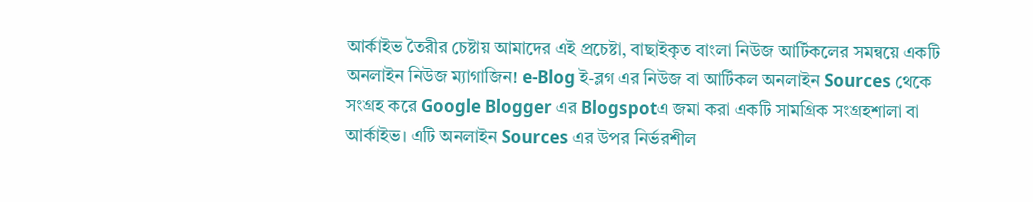আর্কাইভ তৈরীর চেষ্টায় আমাদের এই প্রচেষ্টা, বাছাইকৃত বাংলা নিউজ আর্টিকলের সমন্বয়ে একটি অনলাইন নিউজ ম্যাগাজিন! e-Blog ই-ব্লগ এর নিউজ বা আর্টিকল অনলাইন Sources থেকে সংগ্রহ করে Google Blogger এর Blogspotএ জমা করা একটি সামগ্রিক সংগ্রহশালা বা আর্কাইভ। এটি অনলাইন Sources এর উপর নির্ভরশীল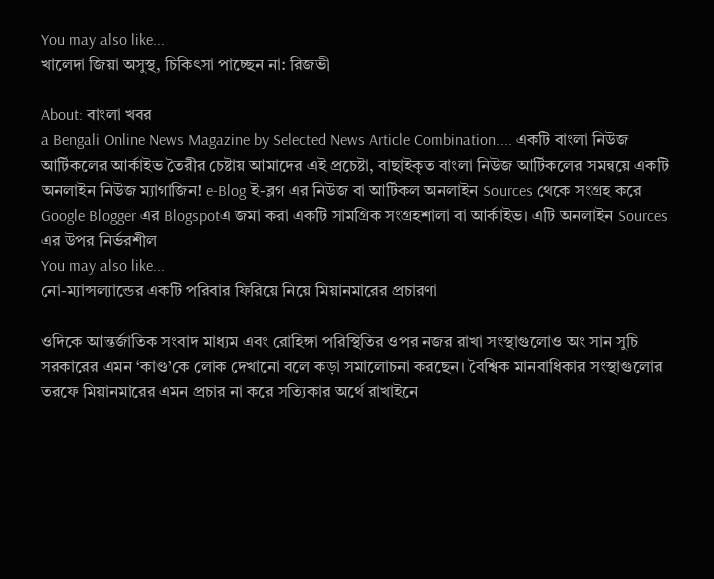You may also like...
খালেদা জিয়া অসুস্থ, চিকিৎসা পাচ্ছেন না: রিজভী

About: বাংলা খবর
a Bengali Online News Magazine by Selected News Article Combination.... একটি বাংলা নিউজ আর্টিকলের আর্কাইভ তৈরীর চেষ্টায় আমাদের এই প্রচেষ্টা, বাছাইকৃত বাংলা নিউজ আর্টিকলের সমন্বয়ে একটি অনলাইন নিউজ ম্যাগাজিন! e-Blog ই-ব্লগ এর নিউজ বা আর্টিকল অনলাইন Sources থেকে সংগ্রহ করে Google Blogger এর Blogspotএ জমা করা একটি সামগ্রিক সংগ্রহশালা বা আর্কাইভ। এটি অনলাইন Sources এর উপর নির্ভরশীল
You may also like...
নো-ম্যান্সল্যান্ডের একটি পরিবার ফিরিয়ে নিয়ে মিয়ানমারের প্রচারণা

ওদিকে আন্তর্জাতিক সংবাদ মাধ্যম এবং রোহিঙ্গা পরিস্থিতির ওপর নজর রাখা সংস্থাগুলোও অং সান সুচি সরকারের এমন ‘কাণ্ড’কে লোক দেখানো বলে কড়া সমালোচনা করছেন। বৈশ্বিক মানবাধিকার সংস্থাগুলোর তরফে মিয়ানমারের এমন প্রচার না করে সত্যিকার অর্থে রাখাইনে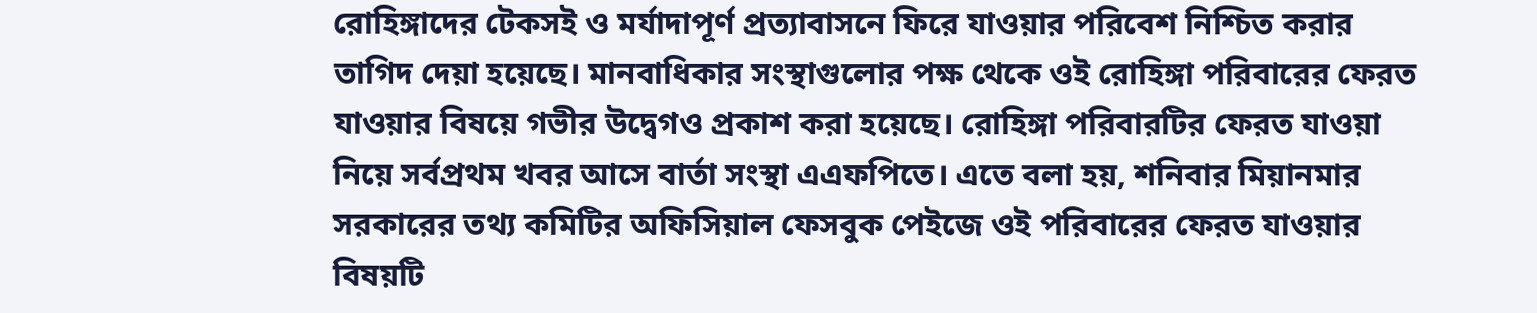রোহিঙ্গাদের টেকসই ও মর্যাদাপূর্ণ প্রত্যাবাসনে ফিরে যাওয়ার পরিবেশ নিশ্চিত করার তাগিদ দেয়া হয়েছে। মানবাধিকার সংস্থাগুলোর পক্ষ থেকে ওই রোহিঙ্গা পরিবারের ফেরত যাওয়ার বিষয়ে গভীর উদ্বেগও প্রকাশ করা হয়েছে। রোহিঙ্গা পরিবারটির ফেরত যাওয়া নিয়ে সর্বপ্রথম খবর আসে বার্তা সংস্থা এএফপিতে। এতে বলা হয়, শনিবার মিয়ানমার সরকারের তথ্য কমিটির অফিসিয়াল ফেসবুক পেইজে ওই পরিবারের ফেরত যাওয়ার বিষয়টি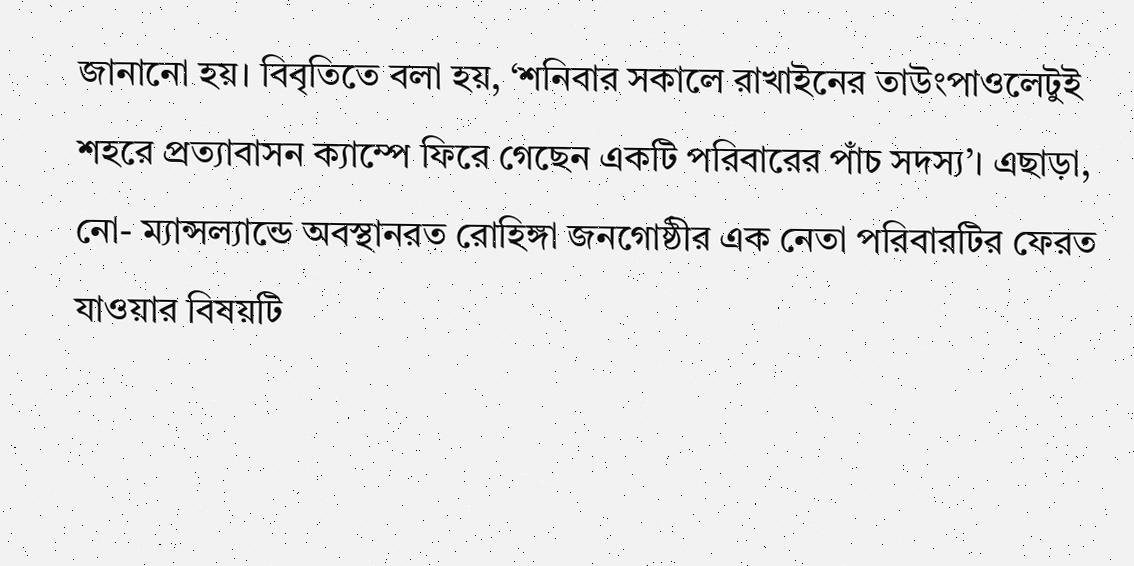জানানো হয়। বিবৃতিতে বলা হয়, ‘শনিবার সকালে রাখাইনের তাউংপাওলেটুই শহরে প্রত্যাবাসন ক্যাম্পে ফিরে গেছেন একটি পরিবারের পাঁচ সদস্য’। এছাড়া, নো- ম্যান্সল্যান্ডে অবস্থানরত রোহিঙ্গা জনগোষ্ঠীর এক নেতা পরিবারটির ফেরত যাওয়ার বিষয়টি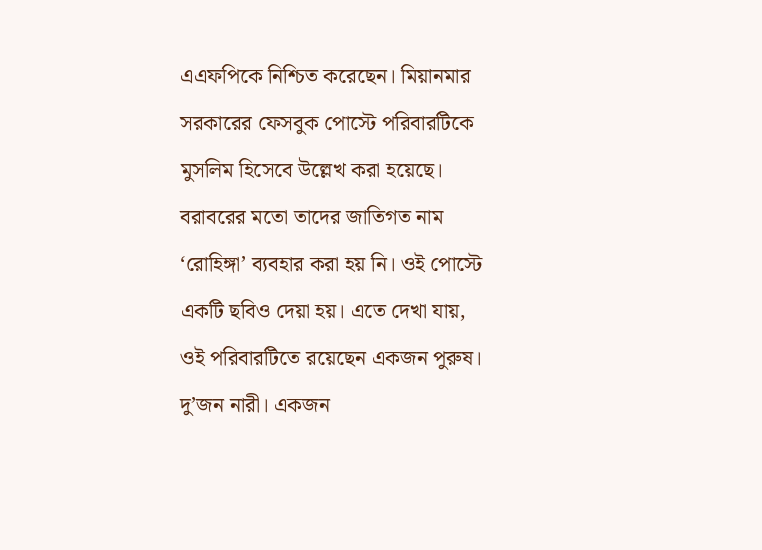এএফপিকে নিশ্চিত করেছেন। মিয়ানমার সরকারের ফেসবুক পোস্টে পরিবারটিকে মুসলিম হিসেবে উল্লেখ করা হয়েছে। বরাবরের মতো তাদের জাতিগত নাম ‘রোহিঙ্গা’ ব্যবহার করা হয় নি। ওই পোস্টে একটি ছবিও দেয়া হয়। এতে দেখা যায়, ওই পরিবারটিতে রয়েছেন একজন পুরুষ। দু’জন নারী। একজন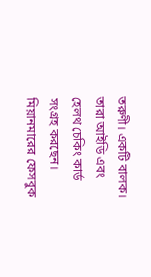তরুণী। একটি বালক। তারা আইডি এবং হেলথ চেকিং কার্ড সংগ্রহ করছেন। মিয়ানমারের ফেসবুক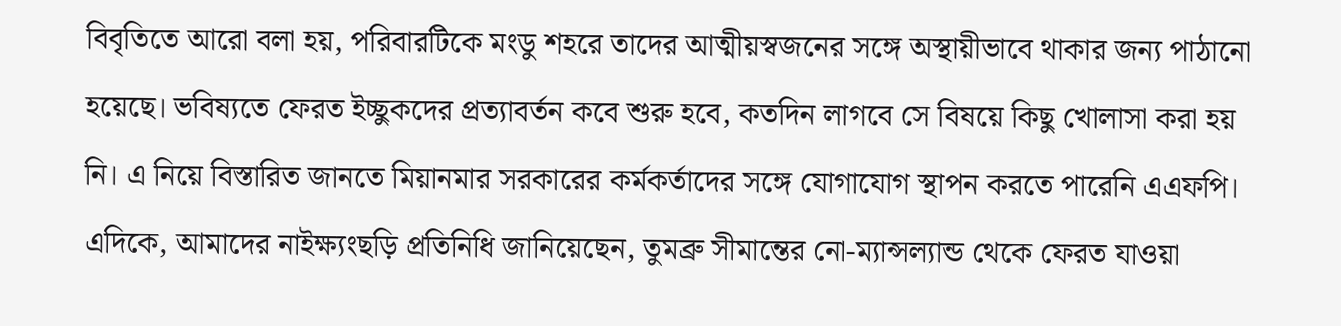বিবৃতিতে আরো বলা হয়, পরিবারটিকে মংডু শহরে তাদের আত্মীয়স্বজনের সঙ্গে অস্থায়ীভাবে থাকার জন্য পাঠানো হয়েছে। ভবিষ্যতে ফেরত ইচ্ছুকদের প্রত্যাবর্তন কবে শুরু হবে, কতদিন লাগবে সে বিষয়ে কিছু খোলাসা করা হয় নি। এ নিয়ে বিস্তারিত জানতে মিয়ানমার সরকারের কর্মকর্তাদের সঙ্গে যোগাযোগ স্থাপন করতে পারেনি এএফপি।
এদিকে, আমাদের নাইক্ষ্যংছড়ি প্রতিনিধি জানিয়েছেন, তুমব্রু সীমান্তের নো-ম্যান্সল্যান্ড থেকে ফেরত যাওয়া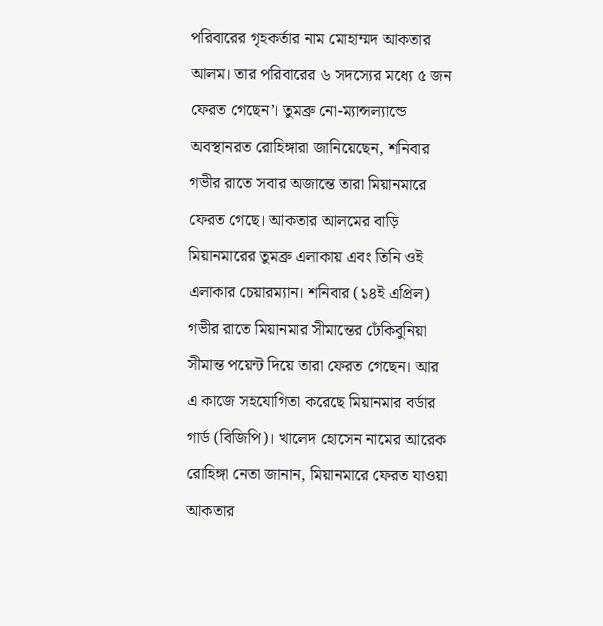পরিবারের গৃহকর্তার নাম মোহাম্মদ আকতার আলম। তার পরিবারের ৬ সদস্যের মধ্যে ৫ জন ফেরত গেছেন’। তুমব্রু নো-ম্যান্সল্যান্ডে অবস্থানরত রোহিঙ্গারা জানিয়েছেন, শনিবার গভীর রাতে সবার অজান্তে তারা মিয়ানমারে ফেরত গেছে। আকতার আলমের বাড়ি মিয়ানমারের তুমব্রু এলাকায় এবং তিনি ওই এলাকার চেয়ারম্যান। শনিবার (১৪ই এপ্রিল) গভীর রাতে মিয়ানমার সীমান্তের ঢেঁকিবুনিয়া সীমান্ত পয়েন্ট দিয়ে তারা ফেরত গেছেন। আর এ কাজে সহযোগিতা করেছে মিয়ানমার বর্ডার গার্ড (বিজিপি)। খালেদ হোসেন নামের আরেক রোহিঙ্গা নেতা জানান, মিয়ানমারে ফেরত যাওয়া আকতার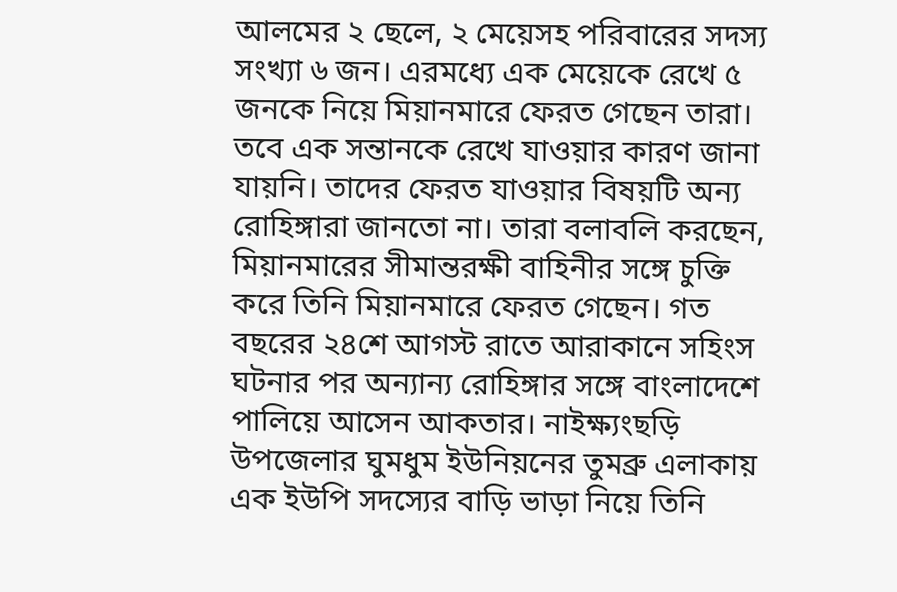আলমের ২ ছেলে, ২ মেয়েসহ পরিবারের সদস্য সংখ্যা ৬ জন। এরমধ্যে এক মেয়েকে রেখে ৫ জনকে নিয়ে মিয়ানমারে ফেরত গেছেন তারা। তবে এক সন্তানকে রেখে যাওয়ার কারণ জানা যায়নি। তাদের ফেরত যাওয়ার বিষয়টি অন্য রোহিঙ্গারা জানতো না। তারা বলাবলি করছেন, মিয়ানমারের সীমান্তরক্ষী বাহিনীর সঙ্গে চুক্তি করে তিনি মিয়ানমারে ফেরত গেছেন। গত বছরের ২৪শে আগস্ট রাতে আরাকানে সহিংস ঘটনার পর অন্যান্য রোহিঙ্গার সঙ্গে বাংলাদেশে পালিয়ে আসেন আকতার। নাইক্ষ্যংছড়ি উপজেলার ঘুমধুম ইউনিয়নের তুমব্রু এলাকায় এক ইউপি সদস্যের বাড়ি ভাড়া নিয়ে তিনি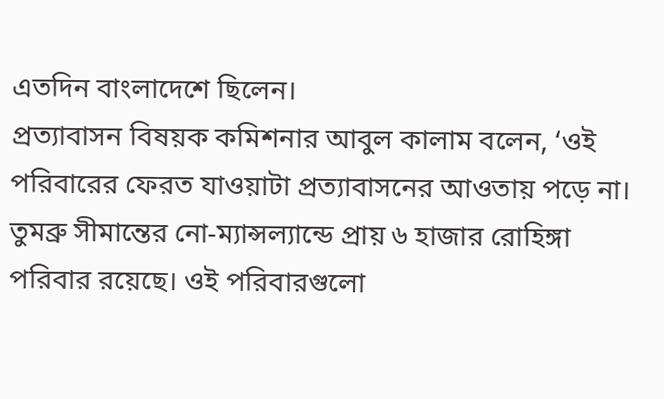এতদিন বাংলাদেশে ছিলেন।
প্রত্যাবাসন বিষয়ক কমিশনার আবুল কালাম বলেন, ‘ওই পরিবারের ফেরত যাওয়াটা প্রত্যাবাসনের আওতায় পড়ে না। তুমব্রু সীমান্তের নো-ম্যান্সল্যান্ডে প্রায় ৬ হাজার রোহিঙ্গা পরিবার রয়েছে। ওই পরিবারগুলো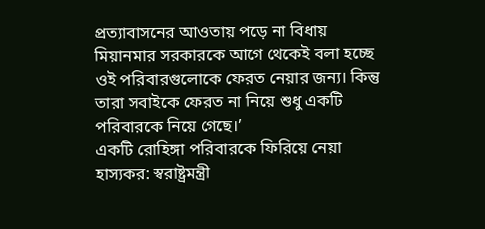প্রত্যাবাসনের আওতায় পড়ে না বিধায় মিয়ানমার সরকারকে আগে থেকেই বলা হচ্ছে ওই পরিবারগুলোকে ফেরত নেয়ার জন্য। কিন্তু তারা সবাইকে ফেরত না নিয়ে শুধু একটি পরিবারকে নিয়ে গেছে।’
একটি রোহিঙ্গা পরিবারকে ফিরিয়ে নেয়া হাস্যকর: স্বরাষ্ট্রমন্ত্রী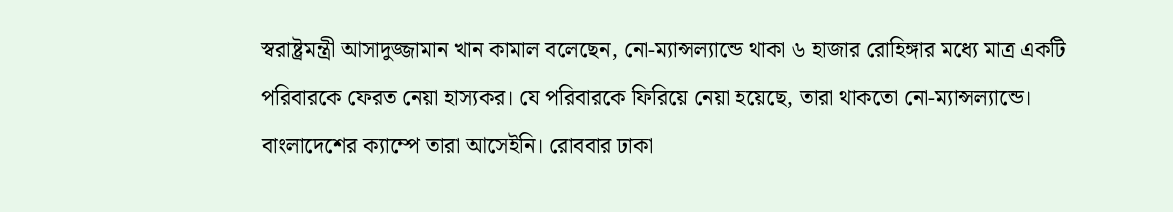স্বরাষ্ট্রমন্ত্রী আসাদুজ্জামান খান কামাল বলেছেন, নো-ম্যান্সল্যান্ডে থাকা ৬ হাজার রোহিঙ্গার মধ্যে মাত্র একটি পরিবারকে ফেরত নেয়া হাস্যকর। যে পরিবারকে ফিরিয়ে নেয়া হয়েছে, তারা থাকতো নো-ম্যান্সল্যান্ডে। বাংলাদেশের ক্যাম্পে তারা আসেইনি। রোববার ঢাকা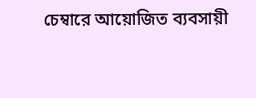চেম্বারে আয়োজিত ব্যবসায়ী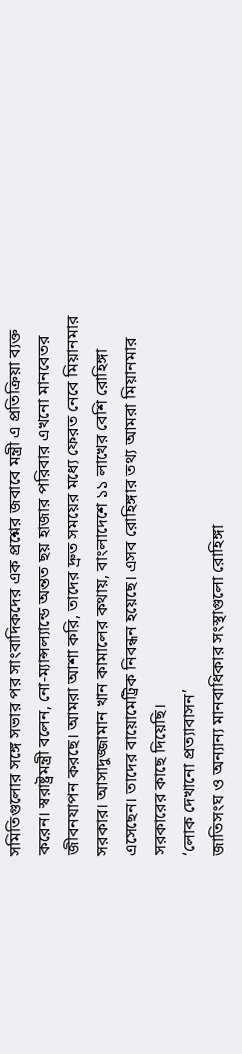সমিতিগুলোর সঙ্গে সভার পর সাংবাদিকদের এক প্রশ্নের জবাবে মন্ত্রী এ প্রতিক্রিয়া ব্যক্ত করেন। স্বরাষ্ট্রমন্ত্রী বলেন, নো-ম্যান্সল্যান্ডে অন্তত ছয় হাজার পরিবার এখনো মানবেতর জীবনযাপন করছে। আমরা আশা করি, তাদের দ্রুত সময়ের মধ্যে ফেরত নেবে মিয়ানমার সরকার। আসাদুজ্জামান খান কামালের কথায়, বাংলাদেশে ১১ লাখের বেশি রোহিঙ্গা এসেছেন। তাদের বায়োমেট্রিক নিবন্ধন হয়েছে। এসব রোহিঙ্গার তথ্য আমরা মিয়ানমার সরকারের কাছে দিয়েছি।
‘লোক দেখানো প্রত্যাবাসন’
জাতিসংঘ ও অন্যান্য মানবাধিকার সংস্থাগুলো রোহিঙ্গা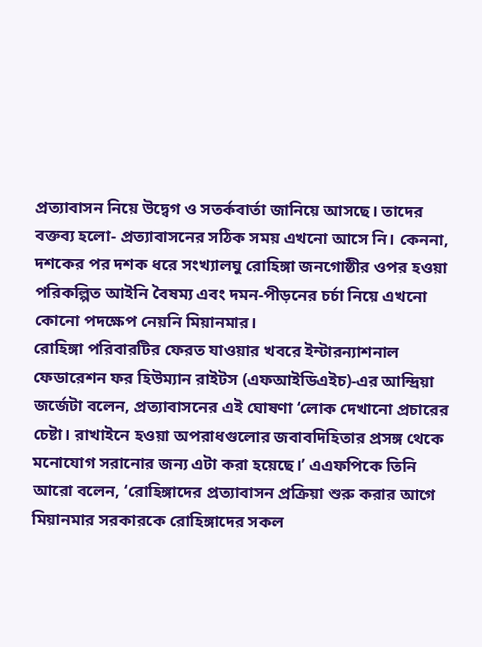প্রত্যাবাসন নিয়ে উদ্বেগ ও সতর্কবার্তা জানিয়ে আসছে। তাদের বক্তব্য হলো- প্রত্যাবাসনের সঠিক সময় এখনো আসে নি। কেননা, দশকের পর দশক ধরে সংখ্যালঘু রোহিঙ্গা জনগোষ্ঠীর ওপর হওয়া পরিকল্পিত আইনি বৈষম্য এবং দমন-পীড়নের চর্চা নিয়ে এখনো কোনো পদক্ষেপ নেয়নি মিয়ানমার।
রোহিঙ্গা পরিবারটির ফেরত যাওয়ার খবরে ইন্টারন্যাশনাল ফেডারেশন ফর হিউম্যান রাইটস (এফআইডিএইচ)-এর আন্দ্রিয়া জর্জেটা বলেন, প্রত্যাবাসনের এই ঘোষণা ‘লোক দেখানো প্রচারের চেষ্টা। রাখাইনে হওয়া অপরাধগুলোর জবাবদিহিতার প্রসঙ্গ থেকে মনোযোগ সরানোর জন্য এটা করা হয়েছে।’ এএফপিকে তিনি আরো বলেন, ‘রোহিঙ্গাদের প্রত্যাবাসন প্রক্রিয়া শুরু করার আগে মিয়ানমার সরকারকে রোহিঙ্গাদের সকল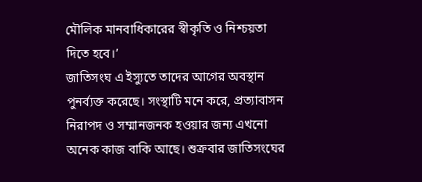মৌলিক মানবাধিকারের স্বীকৃতি ও নিশ্চয়তা দিতে হবে।’
জাতিসংঘ এ ইস্যুতে তাদের আগের অবস্থান পুনর্ব্যক্ত করেছে। সংস্থাটি মনে করে, প্রত্যাবাসন নিরাপদ ও সম্মানজনক হওয়ার জন্য এখনো অনেক কাজ বাকি আছে। শুক্রবার জাতিসংঘের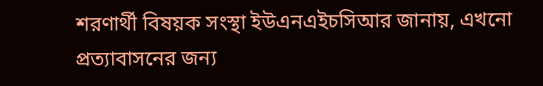শরণার্থী বিষয়ক সংস্থা ইউএনএইচসিআর জানায়, এখনো প্রত্যাবাসনের জন্য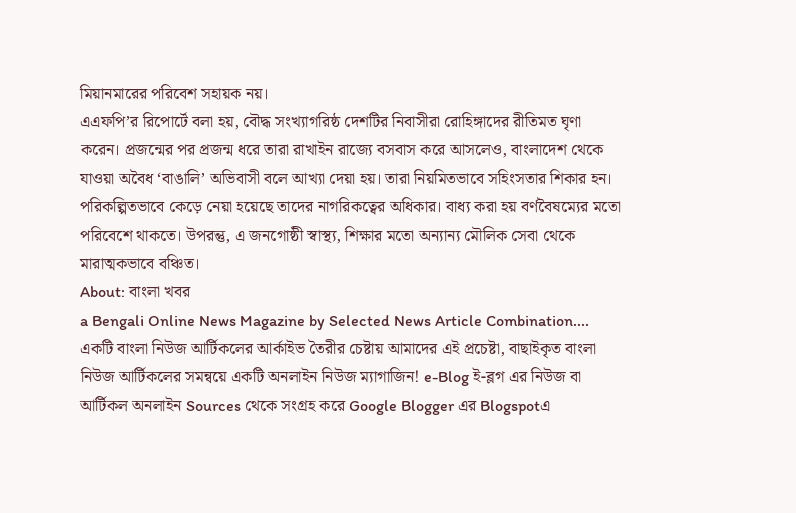মিয়ানমারের পরিবেশ সহায়ক নয়।
এএফপি’র রিপোর্টে বলা হয়, বৌদ্ধ সংখ্যাগরিষ্ঠ দেশটির নিবাসীরা রোহিঙ্গাদের রীতিমত ঘৃণা করেন। প্রজন্মের পর প্রজন্ম ধরে তারা রাখাইন রাজ্যে বসবাস করে আসলেও, বাংলাদেশ থেকে যাওয়া অবৈধ ‘বাঙালি’ অভিবাসী বলে আখ্যা দেয়া হয়। তারা নিয়মিতভাবে সহিংসতার শিকার হন। পরিকল্পিতভাবে কেড়ে নেয়া হয়েছে তাদের নাগরিকত্বের অধিকার। বাধ্য করা হয় বর্ণবৈষম্যের মতো পরিবেশে থাকতে। উপরন্তু, এ জনগোষ্ঠী স্বাস্থ্য, শিক্ষার মতো অন্যান্য মৌলিক সেবা থেকে মারাত্মকভাবে বঞ্চিত।
About: বাংলা খবর
a Bengali Online News Magazine by Selected News Article Combination.... একটি বাংলা নিউজ আর্টিকলের আর্কাইভ তৈরীর চেষ্টায় আমাদের এই প্রচেষ্টা, বাছাইকৃত বাংলা নিউজ আর্টিকলের সমন্বয়ে একটি অনলাইন নিউজ ম্যাগাজিন! e-Blog ই-ব্লগ এর নিউজ বা আর্টিকল অনলাইন Sources থেকে সংগ্রহ করে Google Blogger এর Blogspotএ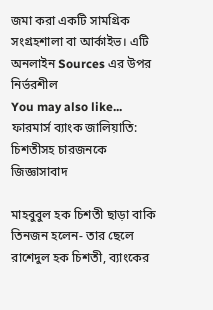জমা করা একটি সামগ্রিক সংগ্রহশালা বা আর্কাইভ। এটি অনলাইন Sources এর উপর নির্ভরশীল
You may also like...
ফারমার্স ব্যাংক জালিয়াতি: চিশতীসহ চারজনকে জিজ্ঞাসাবাদ

মাহবুবুল হক চিশতী ছাড়া বাকি তিনজন হলেন- তার ছেলে রাশেদুল হক চিশতী, ব্যাংকের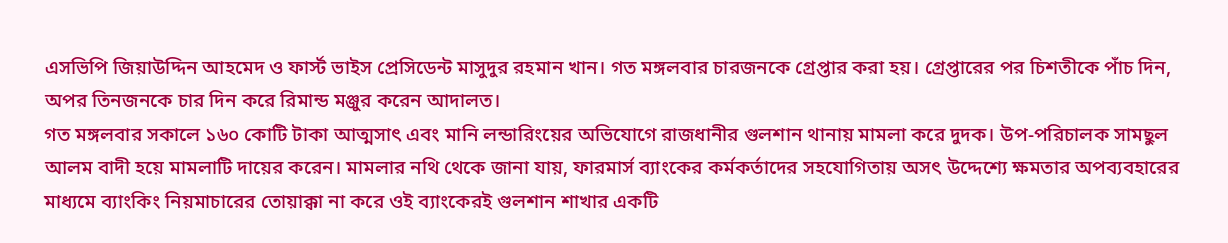এসভিপি জিয়াউদ্দিন আহমেদ ও ফার্স্ট ভাইস প্রেসিডেন্ট মাসুদুর রহমান খান। গত মঙ্গলবার চারজনকে গ্রেপ্তার করা হয়। গ্রেপ্তারের পর চিশতীকে পাঁচ দিন, অপর তিনজনকে চার দিন করে রিমান্ড মঞ্জুর করেন আদালত।
গত মঙ্গলবার সকালে ১৬০ কোটি টাকা আত্মসাৎ এবং মানি লন্ডারিংয়ের অভিযোগে রাজধানীর গুলশান থানায় মামলা করে দুদক। উপ-পরিচালক সামছুল আলম বাদী হয়ে মামলাটি দায়ের করেন। মামলার নথি থেকে জানা যায়, ফারমার্স ব্যাংকের কর্মকর্তাদের সহযোগিতায় অসৎ উদ্দেশ্যে ক্ষমতার অপব্যবহারের মাধ্যমে ব্যাংকিং নিয়মাচারের তোয়াক্কা না করে ওই ব্যাংকেরই গুলশান শাখার একটি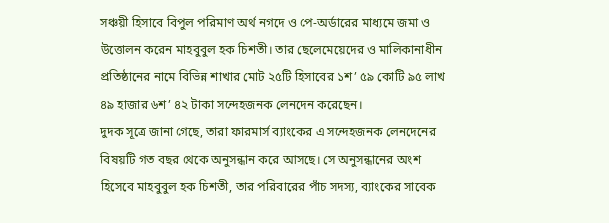সঞ্চয়ী হিসাবে বিপুল পরিমাণ অর্থ নগদে ও পে-অর্ডারের মাধ্যমে জমা ও উত্তোলন করেন মাহবুবুল হক চিশতী। তার ছেলেমেয়েদের ও মালিকানাধীন প্রতিষ্ঠানের নামে বিভিন্ন শাখার মোট ২৫টি হিসাবের ১শ’ ৫৯ কোটি ৯৫ লাখ ৪৯ হাজার ৬শ’ ৪২ টাকা সন্দেহজনক লেনদেন করেছেন।
দুদক সূত্রে জানা গেছে, তারা ফারমার্স ব্যাংকের এ সন্দেহজনক লেনদেনের বিষয়টি গত বছর থেকে অনুসন্ধান করে আসছে। সে অনুসন্ধানের অংশ হিসেবে মাহবুবুল হক চিশতী, তার পরিবারের পাঁচ সদস্য, ব্যাংকের সাবেক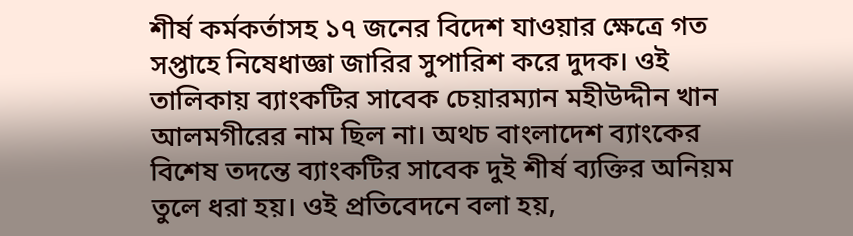শীর্ষ কর্মকর্তাসহ ১৭ জনের বিদেশ যাওয়ার ক্ষেত্রে গত সপ্তাহে নিষেধাজ্ঞা জারির সুপারিশ করে দুদক। ওই তালিকায় ব্যাংকটির সাবেক চেয়ারম্যান মহীউদ্দীন খান আলমগীরের নাম ছিল না। অথচ বাংলাদেশ ব্যাংকের বিশেষ তদন্তে ব্যাংকটির সাবেক দুই শীর্ষ ব্যক্তির অনিয়ম তুলে ধরা হয়। ওই প্রতিবেদনে বলা হয়,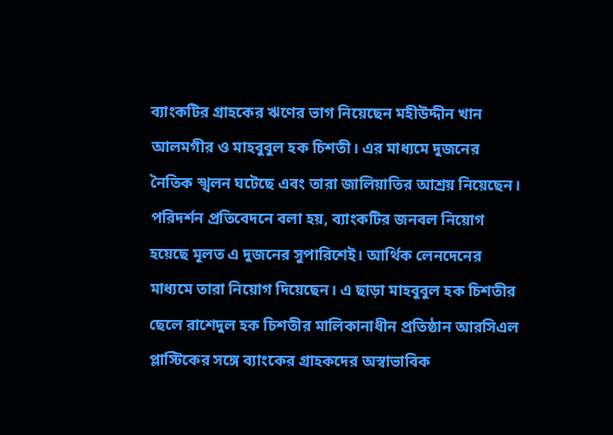ব্যাংকটির গ্রাহকের ঋণের ভাগ নিয়েছেন মহীউদ্দীন খান আলমগীর ও মাহবুবুল হক চিশতী। এর মাধ্যমে দুজনের নৈতিক স্খলন ঘটেছে এবং তারা জালিয়াতির আশ্রয় নিয়েছেন। পরিদর্শন প্রতিবেদনে বলা হয়, ব্যাংকটির জনবল নিয়োগ হয়েছে মূলত এ দুজনের সুপারিশেই। আর্থিক লেনদেনের মাধ্যমে তারা নিয়োগ দিয়েছেন। এ ছাড়া মাহবুবুল হক চিশতীর ছেলে রাশেদুল হক চিশতীর মালিকানাধীন প্রতিষ্ঠান আরসিএল প্লাস্টিকের সঙ্গে ব্যাংকের গ্রাহকদের অস্বাভাবিক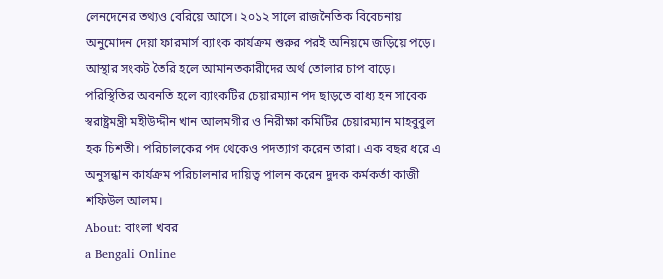লেনদেনের তথ্যও বেরিয়ে আসে। ২০১২ সালে রাজনৈতিক বিবেচনায় অনুমোদন দেয়া ফারমার্স ব্যাংক কার্যক্রম শুরুর পরই অনিয়মে জড়িয়ে পড়ে। আস্থার সংকট তৈরি হলে আমানতকারীদের অর্থ তোলার চাপ বাড়ে। পরিস্থিতির অবনতি হলে ব্যাংকটির চেয়ারম্যান পদ ছাড়তে বাধ্য হন সাবেক স্বরাষ্ট্রমন্ত্রী মহীউদ্দীন খান আলমগীর ও নিরীক্ষা কমিটির চেয়ারম্যান মাহবুবুল হক চিশতী। পরিচালকের পদ থেকেও পদত্যাগ করেন তারা। এক বছর ধরে এ অনুসন্ধান কার্যক্রম পরিচালনার দায়িত্ব পালন করেন দুদক কর্মকর্তা কাজী শফিউল আলম।
About: বাংলা খবর
a Bengali Online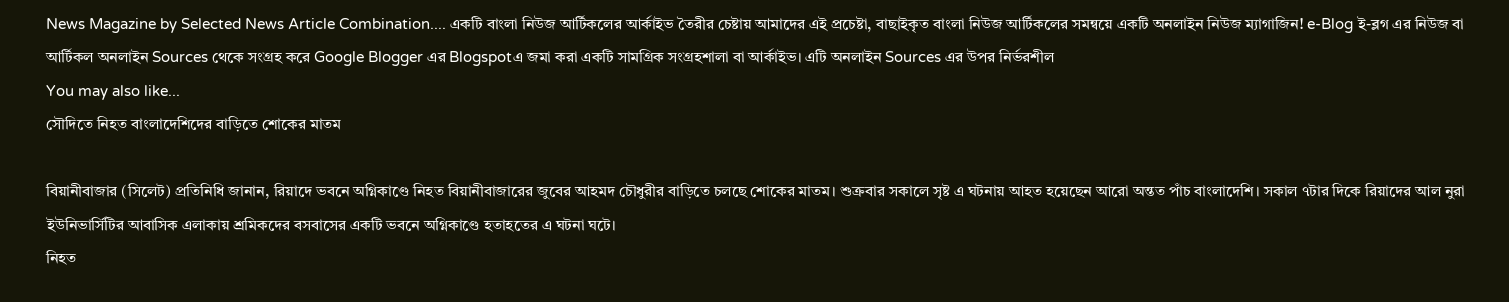News Magazine by Selected News Article Combination.... একটি বাংলা নিউজ আর্টিকলের আর্কাইভ তৈরীর চেষ্টায় আমাদের এই প্রচেষ্টা, বাছাইকৃত বাংলা নিউজ আর্টিকলের সমন্বয়ে একটি অনলাইন নিউজ ম্যাগাজিন! e-Blog ই-ব্লগ এর নিউজ বা আর্টিকল অনলাইন Sources থেকে সংগ্রহ করে Google Blogger এর Blogspotএ জমা করা একটি সামগ্রিক সংগ্রহশালা বা আর্কাইভ। এটি অনলাইন Sources এর উপর নির্ভরশীল
You may also like...
সৌদিতে নিহত বাংলাদেশিদের বাড়িতে শোকের মাতম

বিয়ানীবাজার (সিলেট) প্রতিনিধি জানান, রিয়াদে ভবনে অগ্নিকাণ্ডে নিহত বিয়ানীবাজারের জুবের আহমদ চৌধুরীর বাড়িতে চলছে শোকের মাতম। শুক্রবার সকালে সৃষ্ট এ ঘটনায় আহত হয়েছেন আরো অন্তত পাঁচ বাংলাদেশি। সকাল ৭টার দিকে রিয়াদের আল নুরা ইউনিভার্সিটির আবাসিক এলাকায় শ্রমিকদের বসবাসের একটি ভবনে অগ্নিকাণ্ডে হতাহতের এ ঘটনা ঘটে।
নিহত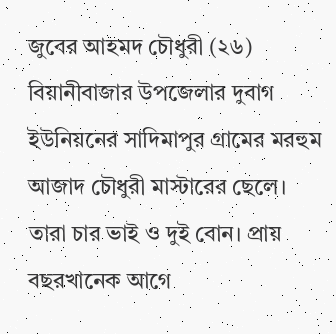জুবের আহমদ চৌধুরী (২৬) বিয়ানীবাজার উপজেলার দুবাগ ইউনিয়নের সাদিমাপুর গ্রামের মরহুম আজাদ চৌধুরী মাস্টারের ছেলে। তারা চার ভাই ও দুই বোন। প্রায় বছরখানেক আগে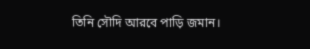তিনি সৌদি আরবে পাড়ি জমান।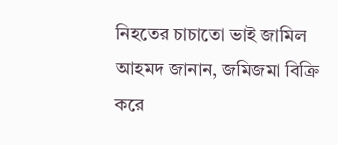নিহতের চাচাতো ভাই জামিল আহমদ জানান, জমিজমা বিক্রি করে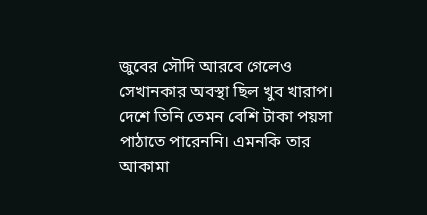জুবের সৌদি আরবে গেলেও সেখানকার অবস্থা ছিল খুব খারাপ। দেশে তিনি তেমন বেশি টাকা পয়সা পাঠাতে পারেননি। এমনকি তার আকামা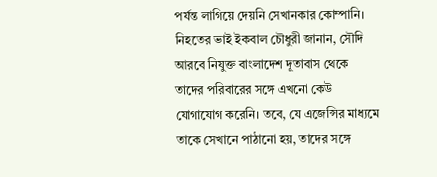পর্যন্ত লাগিয়ে দেয়নি সেখানকার কোম্পানি।
নিহতের ভাই ইকবাল চৌধুরী জানান, সৌদি আরবে নিযুক্ত বাংলাদেশ দূতাবাস থেকে তাদের পরিবারের সঙ্গে এখনো কেউ যোগাযোগ করেনি। তবে, যে এজেন্সির মাধ্যমে তাকে সেখানে পাঠানো হয়, তাদের সঙ্গে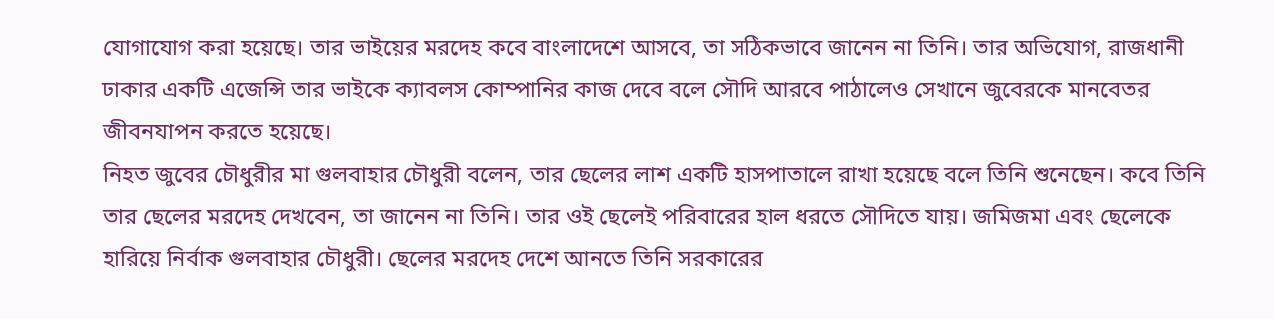যোগাযোগ করা হয়েছে। তার ভাইয়ের মরদেহ কবে বাংলাদেশে আসবে, তা সঠিকভাবে জানেন না তিনি। তার অভিযোগ, রাজধানী ঢাকার একটি এজেন্সি তার ভাইকে ক্যাবলস কোম্পানির কাজ দেবে বলে সৌদি আরবে পাঠালেও সেখানে জুবেরকে মানবেতর জীবনযাপন করতে হয়েছে।
নিহত জুবের চৌধুরীর মা গুলবাহার চৌধুরী বলেন, তার ছেলের লাশ একটি হাসপাতালে রাখা হয়েছে বলে তিনি শুনেছেন। কবে তিনি তার ছেলের মরদেহ দেখবেন, তা জানেন না তিনি। তার ওই ছেলেই পরিবারের হাল ধরতে সৌদিতে যায়। জমিজমা এবং ছেলেকে হারিয়ে নির্বাক গুলবাহার চৌধুরী। ছেলের মরদেহ দেশে আনতে তিনি সরকারের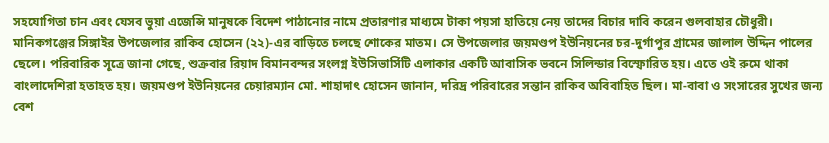সহযোগিতা চান এবং যেসব ভুয়া এজেন্সি মানুষকে বিদেশ পাঠানোর নামে প্রতারণার মাধ্যমে টাকা পয়সা হাতিয়ে নেয় তাদের বিচার দাবি করেন গুলবাহার চৌধুরী।
মানিকগঞ্জের সিঙ্গাইর উপজেলার রাকিব হোসেন (২২)-এর বাড়িতে চলছে শোকের মাতম। সে উপজেলার জয়মণ্ডপ ইউনিয়নের চর-দুর্গাপুর গ্রামের জালাল উদ্দিন পালের ছেলে। পরিবারিক সূত্রে জানা গেছে, শুক্রবার রিয়াদ বিমানবন্দর সংলগ্ন ইউসিভার্সিটি এলাকার একটি আবাসিক ভবনে সিলিন্ডার বিস্ফোরিত হয়। এতে ওই রুমে থাকা বাংলাদেশিরা হতাহত হয়। জয়মণ্ডপ ইউনিয়নের চেয়ারম্যান মো. শাহাদাৎ হোসেন জানান, দরিদ্র পরিবারের সন্তান রাকিব অবিবাহিত ছিল। মা-বাবা ও সংসারের সুখের জন্য বেশ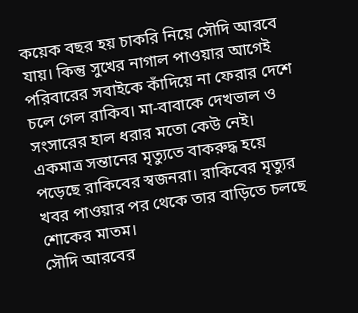কয়েক বছর হয় চাকরি নিয়ে সৌদি আরবে যায়। কিন্তু সুখের নাগাল পাওয়ার আগেই পরিবারের সবাইকে কাঁদিয়ে না ফেরার দেশে চলে গেল রাকিব। মা-বাবাকে দেখভাল ও সংসারের হাল ধরার মতো কেউ নেই। একমাত্র সন্তানের মৃত্যুতে বাকরুদ্ধ হয়ে পড়েছে রাকিবের স্বজনরা। রাকিবের মৃত্যুর খবর পাওয়ার পর থেকে তার বাড়িতে চলছে শোকের মাতম।
সৌদি আরবের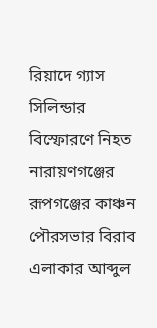রিয়াদে গ্যাস সিলিন্ডার বিস্ফোরণে নিহত নারায়ণগঞ্জের রূপগঞ্জের কাঞ্চন পৌরসভার বিরাব এলাকার আব্দুল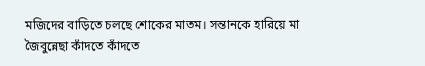মজিদের বাড়িতে চলছে শোকের মাতম। সন্তানকে হারিয়ে মা জৈবুন্নেছা কাঁদতে কাঁদতে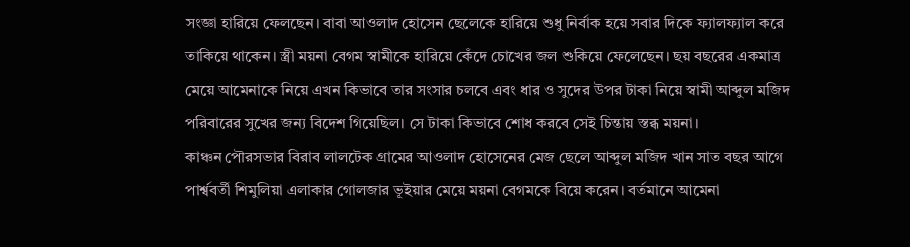সংজ্ঞা হারিয়ে ফেলছেন। বাবা আওলাদ হোসেন ছেলেকে হারিয়ে শুধু নির্বাক হয়ে সবার দিকে ফ্যালফ্যাল করে তাকিয়ে থাকেন। স্ত্রী ময়না বেগম স্বামীকে হারিয়ে কেঁদে চোখের জল শুকিয়ে ফেলেছেন। ছয় বছরের একমাত্র মেয়ে আমেনাকে নিয়ে এখন কিভাবে তার সংসার চলবে এবং ধার ও সুদের উপর টাকা নিয়ে স্বামী আব্দুল মজিদ পরিবারের সুখের জন্য বিদেশ গিয়েছিল। সে টাকা কিভাবে শোধ করবে সেই চিন্তায় স্তব্ধ ময়না।
কাঞ্চন পৌরসভার বিরাব লালটেক গ্রামের আওলাদ হোসেনের মেজ ছেলে আব্দুল মজিদ খান সাত বছর আগে পার্শ্ববর্তী শিমুলিয়া এলাকার গোলজার ভূইয়ার মেয়ে ময়না বেগমকে বিয়ে করেন। বর্তমানে আমেনা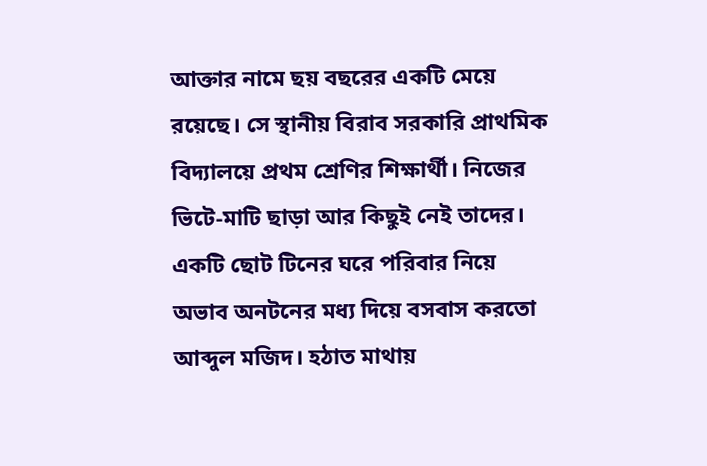আক্তার নামে ছয় বছরের একটি মেয়ে রয়েছে। সে স্থানীয় বিরাব সরকারি প্রাথমিক বিদ্যালয়ে প্রথম শ্রেণির শিক্ষার্থী। নিজের ভিটে-মাটি ছাড়া আর কিছুই নেই তাদের। একটি ছোট টিনের ঘরে পরিবার নিয়ে অভাব অনটনের মধ্য দিয়ে বসবাস করতো আব্দুল মজিদ। হঠাত মাথায়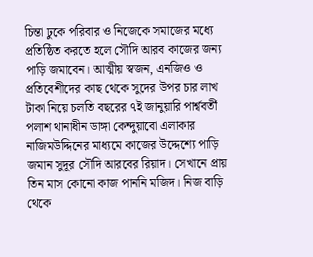চিন্তা ঢুকে পরিবার ও নিজেকে সমাজের মধ্যে প্রতিষ্ঠিত করতে হলে সৌদি আরব কাজের জন্য পাড়ি জমাবেন। আত্মীয় স্বজন, এনজিও ও প্রতিবেশীদের কাছ থেকে সুদের উপর চার লাখ টাকা নিয়ে চলতি বছরের ৭ই জানুয়ারি পার্শ্ববর্তী পলাশ থানাধীন ডাঙ্গা কেন্দুয়াবো এলাকার নাজিমউদ্দিনের মাধ্যমে কাজের উদ্দেশ্যে পাড়ি জমান সুদূর সৌদি আরবের রিয়াদ। সেখানে প্রায় তিন মাস কোনো কাজ পাননি মজিদ। নিজ বাড়ি থেকে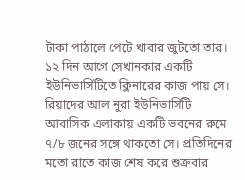টাকা পাঠালে পেটে খাবার জুটতো তার। ১২ দিন আগে সেখানকার একটি ইউনিভার্সিটিতে ক্লিনারের কাজ পায় সে। রিয়াদের আল নুরা ইউনিভার্সিটি আবাসিক এলাকায় একটি ভবনের রুমে ৭/৮ জনের সঙ্গে থাকতো সে। প্রতিদিনের মতো রাতে কাজ শেষ করে শুক্রবার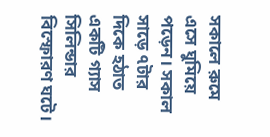সকালে রুমে এসে ঘুমিয়ে পড়েন। সকাল সাড়ে ৭টার দিকে হঠাত একটি গ্যাস সিলিন্ডার বিস্ফোরণ ঘটে।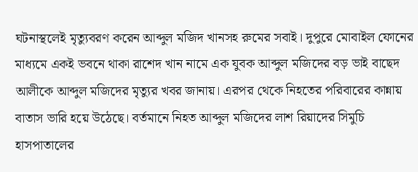ঘটনাস্থলেই মৃত্যুবরণ করেন আব্দুল মজিদ খানসহ রুমের সবাই। দুপুরে মোবাইল ফোনের মাধ্যমে একই ভবনে থাকা রাশেদ খান নামে এক যুবক আব্দুল মজিদের বড় ভাই বাছেদ আলীকে আব্দুল মজিদের মৃত্যুর খবর জানায়। এরপর থেকে নিহতের পরিবারের কান্নায় বাতাস ভারি হয়ে উঠেছে। বর্তমানে নিহত আব্দুল মজিদের লাশ রিয়াদের সিমুচি হাসপাতালের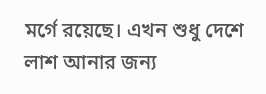মর্গে রয়েছে। এখন শুধু দেশে লাশ আনার জন্য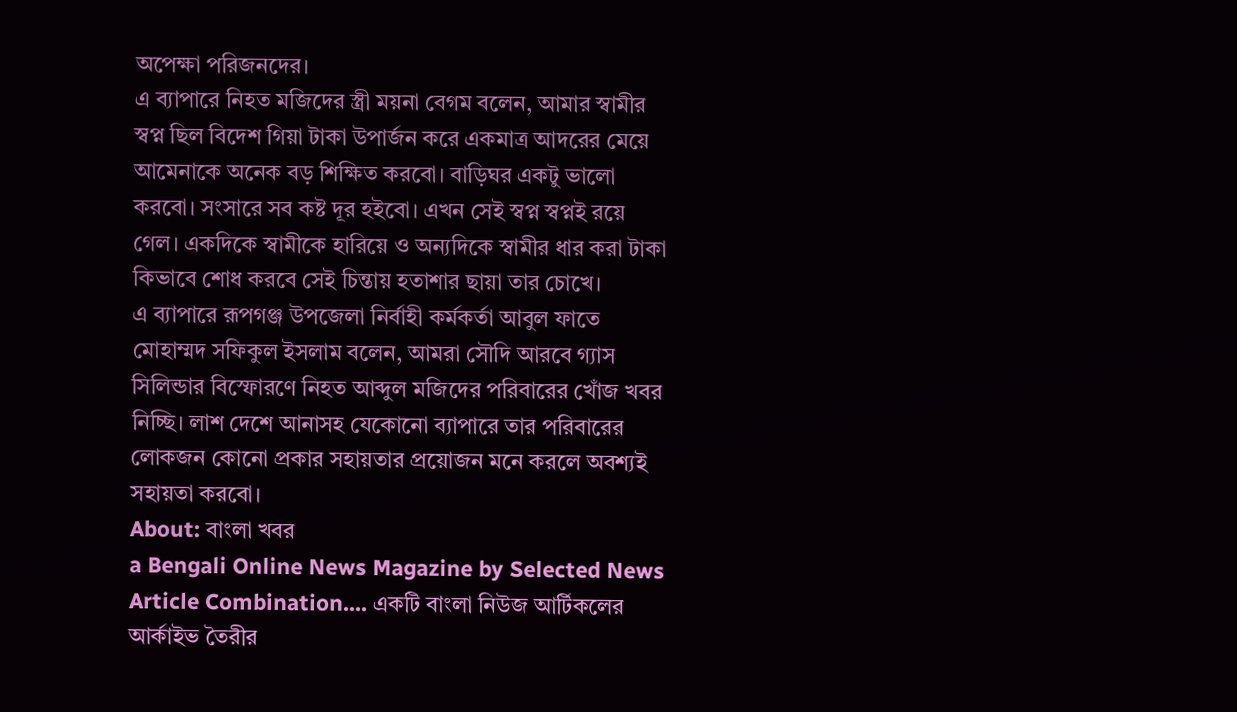অপেক্ষা পরিজনদের।
এ ব্যাপারে নিহত মজিদের স্ত্রী ময়না বেগম বলেন, আমার স্বামীর স্বপ্ন ছিল বিদেশ গিয়া টাকা উপার্জন করে একমাত্র আদরের মেয়ে আমেনাকে অনেক বড় শিক্ষিত করবো। বাড়িঘর একটু ভালো করবো। সংসারে সব কষ্ট দূর হইবো। এখন সেই স্বপ্ন স্বপ্নই রয়ে গেল। একদিকে স্বামীকে হারিয়ে ও অন্যদিকে স্বামীর ধার করা টাকা কিভাবে শোধ করবে সেই চিন্তায় হতাশার ছায়া তার চোখে।
এ ব্যাপারে রূপগঞ্জ উপজেলা নির্বাহী কর্মকর্তা আবুল ফাতে মোহাম্মদ সফিকুল ইসলাম বলেন, আমরা সৌদি আরবে গ্যাস সিলিন্ডার বিস্ফোরণে নিহত আব্দুল মজিদের পরিবারের খোঁজ খবর নিচ্ছি। লাশ দেশে আনাসহ যেকোনো ব্যাপারে তার পরিবারের লোকজন কোনো প্রকার সহায়তার প্রয়োজন মনে করলে অবশ্যই সহায়তা করবো।
About: বাংলা খবর
a Bengali Online News Magazine by Selected News Article Combination.... একটি বাংলা নিউজ আর্টিকলের আর্কাইভ তৈরীর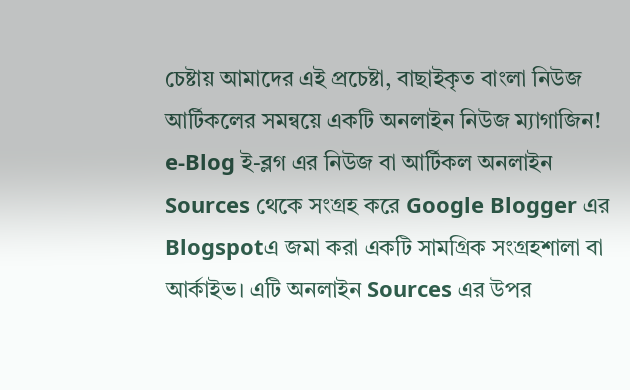চেষ্টায় আমাদের এই প্রচেষ্টা, বাছাইকৃত বাংলা নিউজ আর্টিকলের সমন্বয়ে একটি অনলাইন নিউজ ম্যাগাজিন! e-Blog ই-ব্লগ এর নিউজ বা আর্টিকল অনলাইন Sources থেকে সংগ্রহ করে Google Blogger এর Blogspotএ জমা করা একটি সামগ্রিক সংগ্রহশালা বা আর্কাইভ। এটি অনলাইন Sources এর উপর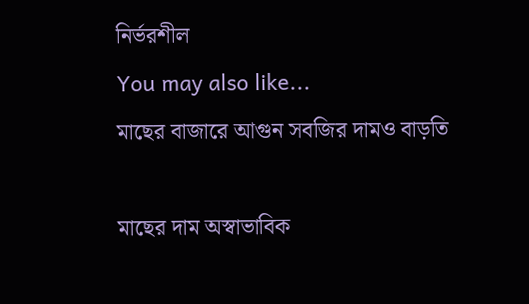নির্ভরশীল
You may also like...
মাছের বাজারে আগুন সবজির দামও বাড়তি

মাছের দাম অস্বাভাবিক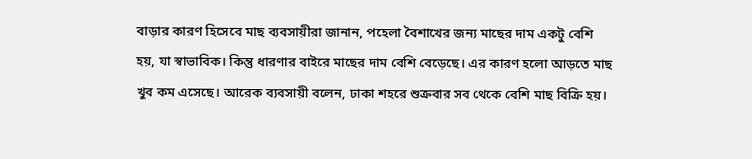বাড়ার কারণ হিসেবে মাছ ব্যবসায়ীরা জানান, পহেলা বৈশাখের জন্য মাছের দাম একটু বেশি হয়, যা স্বাভাবিক। কিন্তু ধারণার বাইরে মাছের দাম বেশি বেড়েছে। এর কারণ হলো আড়তে মাছ খুব কম এসেছে। আরেক ব্যবসায়ী বলেন, ঢাকা শহরে শুক্রবার সব থেকে বেশি মাছ বিক্রি হয়।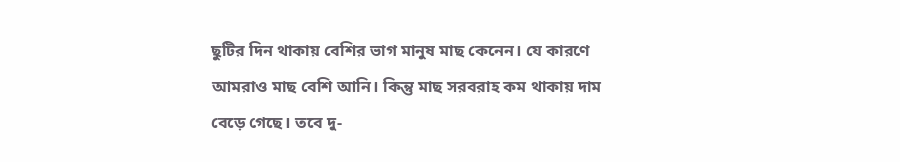ছুটির দিন থাকায় বেশির ভাগ মানুষ মাছ কেনেন। যে কারণে আমরাও মাছ বেশি আনি। কিন্তু মাছ সরবরাহ কম থাকায় দাম বেড়ে গেছে। তবে দু-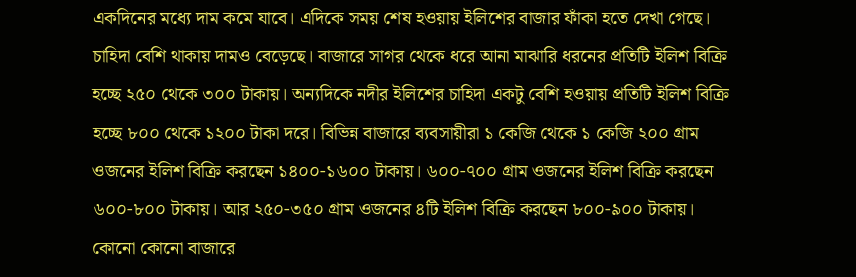একদিনের মধ্যে দাম কমে যাবে। এদিকে সময় শেষ হওয়ায় ইলিশের বাজার ফাঁকা হতে দেখা গেছে। চাহিদা বেশি থাকায় দামও বেড়েছে। বাজারে সাগর থেকে ধরে আনা মাঝারি ধরনের প্রতিটি ইলিশ বিক্রি হচ্ছে ২৫০ থেকে ৩০০ টাকায়। অন্যদিকে নদীর ইলিশের চাহিদা একটু বেশি হওয়ায় প্রতিটি ইলিশ বিক্রি হচ্ছে ৮০০ থেকে ১২০০ টাকা দরে। বিভিন্ন বাজারে ব্যবসায়ীরা ১ কেজি থেকে ১ কেজি ২০০ গ্রাম ওজনের ইলিশ বিক্রি করছেন ১৪০০-১৬০০ টাকায়। ৬০০-৭০০ গ্রাম ওজনের ইলিশ বিক্রি করছেন ৬০০-৮০০ টাকায়। আর ২৫০-৩৫০ গ্রাম ওজনের ৪টি ইলিশ বিক্রি করছেন ৮০০-৯০০ টাকায়। কোনো কোনো বাজারে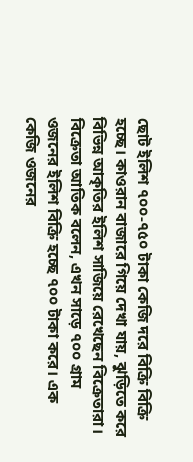ছোট ইলিশ ৭০০-৭৫০ টাকা কেজি দরে বিক্রি বিক্রি হচ্ছে। কাওরান বাজারে গিয়ে দেখা যায়, ঝুড়িতে করে বিভিন্ন আকৃতির ইলিশ সাজিয়ে রেখেছেন বিক্রেতারা। বিক্রেতা আতিক বলেন, এখন সাড়ে ৭০০ গ্রাম ওজনের ইলিশ বিক্রি হচ্ছে ৭০০ টাকা করে। এক কেজি ওজনের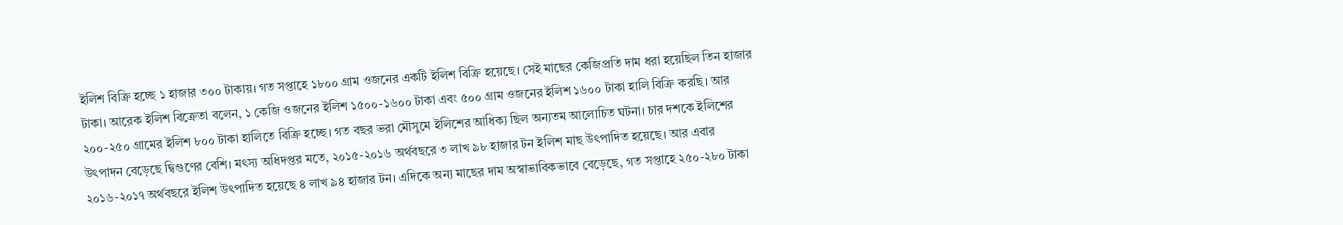ইলিশ বিক্রি হচ্ছে ১ হাজার ৩০০ টাকায়। গত সপ্তাহে ১৮০০ গ্রাম ওজনের একটি ইলিশ বিক্রি হয়েছে। সেই মাছের কেজিপ্রতি দাম ধরা হয়েছিল তিন হাজার টাকা। আরেক ইলিশ বিক্রেতা বলেন, ১ কেজি ওজনের ইলিশ ১৫০০-১৬০০ টাকা এবং ৫০০ গ্রাম ওজনের ইলিশ ১৬০০ টাকা হালি বিক্রি করছি। আর ২০০-২৫০ গ্রামের ইলিশ ৮০০ টাকা হালিতে বিক্রি হচ্ছে। গত বছর ভরা মৌসুমে ইলিশের আধিক্য ছিল অন্যতম আলোচিত ঘটনা। চার দশকে ইলিশের উৎপাদন বেড়েছে দ্বিগুণের বেশি। মৎস্য অধিদপ্তর মতে, ২০১৫-২০১৬ অর্থবছরে ৩ লাখ ৯৮ হাজার টন ইলিশ মাছ উৎপাদিত হয়েছে। আর এবার ২০১৬-২০১৭ অর্থবছরে ইলিশ উৎপাদিত হয়েছে ৪ লাখ ৯৪ হাজার টন। এদিকে অন্য মাছের দাম অস্বাভাবিকভাবে বেড়েছে, গত সপ্তাহে ২৫০-২৮০ টাকা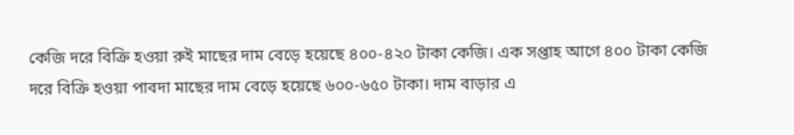কেজি দরে বিক্রি হওয়া রুই মাছের দাম বেড়ে হয়েছে ৪০০-৪২০ টাকা কেজি। এক সপ্তাহ আগে ৪০০ টাকা কেজি দরে বিক্রি হওয়া পাবদা মাছের দাম বেড়ে হয়েছে ৬০০-৬৫০ টাকা। দাম বাড়ার এ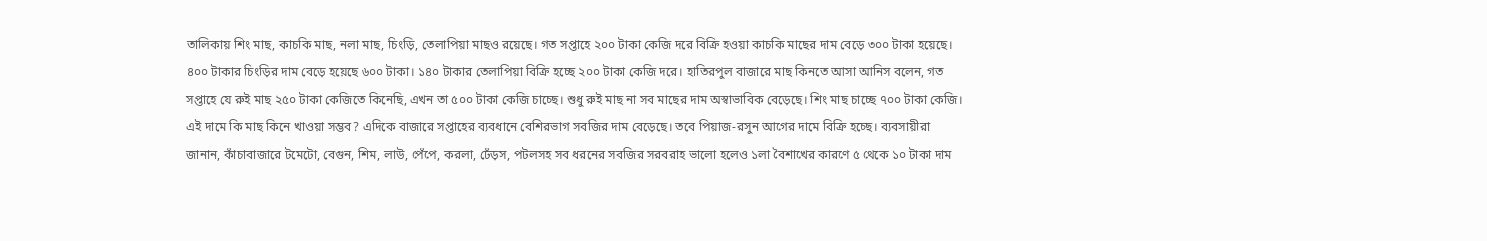তালিকায় শিং মাছ, কাচকি মাছ, নলা মাছ, চিংড়ি, তেলাপিয়া মাছও রয়েছে। গত সপ্তাহে ২০০ টাকা কেজি দরে বিক্রি হওয়া কাচকি মাছের দাম বেড়ে ৩০০ টাকা হয়েছে। ৪০০ টাকার চিংড়ির দাম বেড়ে হয়েছে ৬০০ টাকা। ১৪০ টাকার তেলাপিয়া বিক্রি হচ্ছে ২০০ টাকা কেজি দরে। হাতিরপুল বাজারে মাছ কিনতে আসা আনিস বলেন, গত সপ্তাহে যে রুই মাছ ২৫০ টাকা কেজিতে কিনেছি, এখন তা ৫০০ টাকা কেজি চাচ্ছে। শুধু রুই মাছ না সব মাছের দাম অস্বাভাবিক বেড়েছে। শিং মাছ চাচ্ছে ৭০০ টাকা কেজি। এই দামে কি মাছ কিনে খাওয়া সম্ভব? এদিকে বাজারে সপ্তাহের ব্যবধানে বেশিরভাগ সবজির দাম বেড়েছে। তবে পিয়াজ-রসুন আগের দামে বিক্রি হচ্ছে। ব্যবসায়ীরা জানান, কাঁচাবাজারে টমেটো, বেগুন, শিম, লাউ, পেঁপে, করলা, ঢেঁড়স, পটলসহ সব ধরনের সবজির সরবরাহ ভালো হলেও ১লা বৈশাখের কারণে ৫ থেকে ১০ টাকা দাম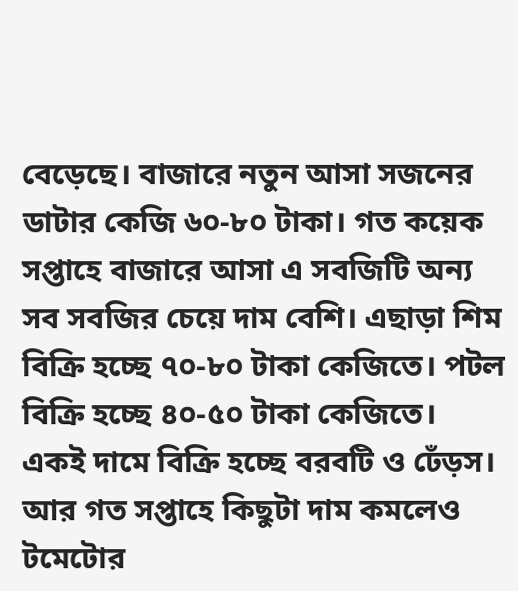বেড়েছে। বাজারে নতুন আসা সজনের ডাটার কেজি ৬০-৮০ টাকা। গত কয়েক সপ্তাহে বাজারে আসা এ সবজিটি অন্য সব সবজির চেয়ে দাম বেশি। এছাড়া শিম বিক্রি হচ্ছে ৭০-৮০ টাকা কেজিতে। পটল বিক্রি হচ্ছে ৪০-৫০ টাকা কেজিতে। একই দামে বিক্রি হচ্ছে বরবটি ও ঢেঁড়স। আর গত সপ্তাহে কিছুটা দাম কমলেও টমেটোর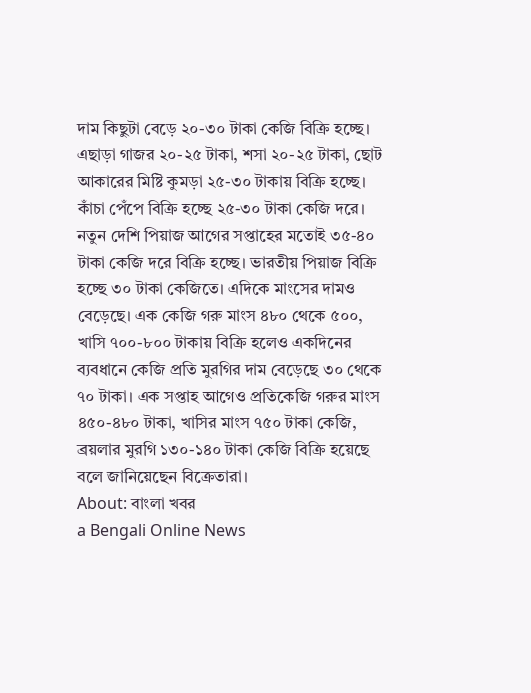দাম কিছুটা বেড়ে ২০-৩০ টাকা কেজি বিক্রি হচ্ছে। এছাড়া গাজর ২০-২৫ টাকা, শসা ২০-২৫ টাকা, ছোট আকারের মিষ্টি কুমড়া ২৫-৩০ টাকায় বিক্রি হচ্ছে। কাঁচা পেঁপে বিক্রি হচ্ছে ২৫-৩০ টাকা কেজি দরে। নতুন দেশি পিয়াজ আগের সপ্তাহের মতোই ৩৫-৪০ টাকা কেজি দরে বিক্রি হচ্ছে। ভারতীয় পিয়াজ বিক্রি হচ্ছে ৩০ টাকা কেজিতে। এদিকে মাংসের দামও বেড়েছে। এক কেজি গরু মাংস ৪৮০ থেকে ৫০০, খাসি ৭০০-৮০০ টাকায় বিক্রি হলেও একদিনের ব্যবধানে কেজি প্রতি মুরগির দাম বেড়েছে ৩০ থেকে ৭০ টাকা। এক সপ্তাহ আগেও প্রতিকেজি গরুর মাংস ৪৫০-৪৮০ টাকা, খাসির মাংস ৭৫০ টাকা কেজি, ব্রয়লার মুরগি ১৩০-১৪০ টাকা কেজি বিক্রি হয়েছে বলে জানিয়েছেন বিক্রেতারা।
About: বাংলা খবর
a Bengali Online News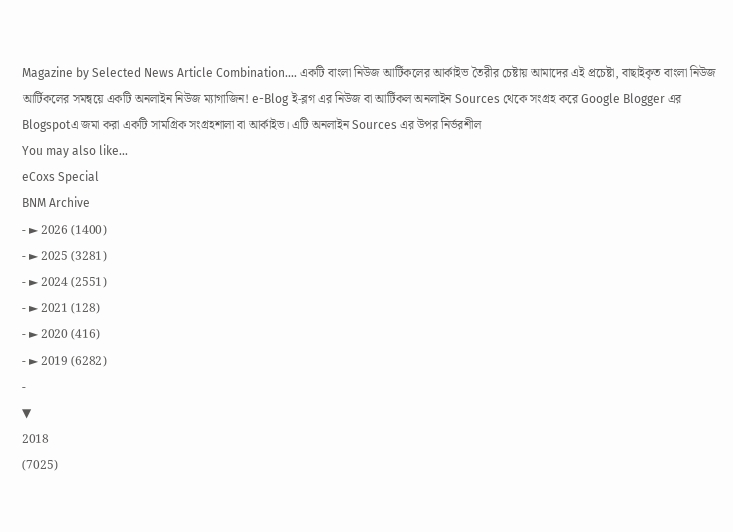Magazine by Selected News Article Combination.... একটি বাংলা নিউজ আর্টিকলের আর্কাইভ তৈরীর চেষ্টায় আমাদের এই প্রচেষ্টা, বাছাইকৃত বাংলা নিউজ আর্টিকলের সমন্বয়ে একটি অনলাইন নিউজ ম্যাগাজিন! e-Blog ই-ব্লগ এর নিউজ বা আর্টিকল অনলাইন Sources থেকে সংগ্রহ করে Google Blogger এর Blogspotএ জমা করা একটি সামগ্রিক সংগ্রহশালা বা আর্কাইভ। এটি অনলাইন Sources এর উপর নির্ভরশীল
You may also like...
eCoxs Special
BNM Archive
- ► 2026 (1400)
- ► 2025 (3281)
- ► 2024 (2551)
- ► 2021 (128)
- ► 2020 (416)
- ► 2019 (6282)
-
▼
2018
(7025)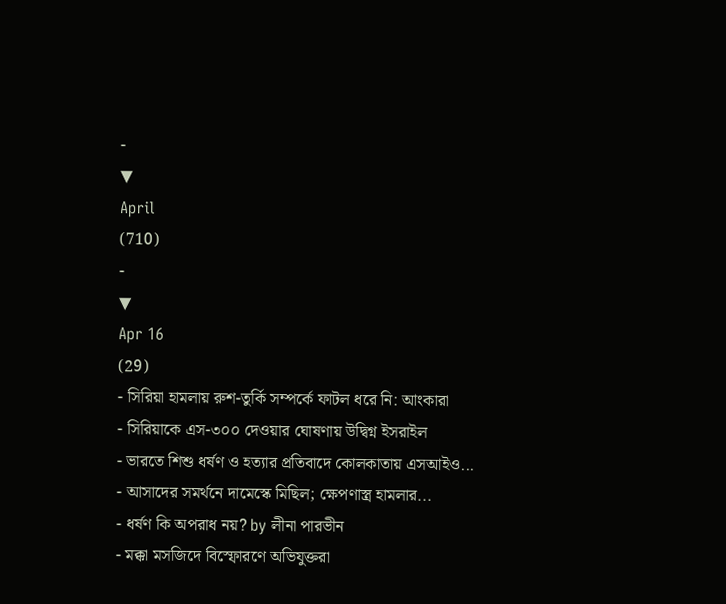-
▼
April
(710)
-
▼
Apr 16
(29)
- সিরিয়া হামলায় রুশ-তুর্কি সম্পর্কে ফাটল ধরে নি: আংকারা
- সিরিয়াকে এস-৩০০ দেওয়ার ঘোষণায় উদ্বিগ্ন ইসরাইল
- ভারতে শিশু ধর্ষণ ও হত্যার প্রতিবাদে কোলকাতায় এসআইও...
- আসাদের সমর্থনে দামেস্কে মিছিল; ক্ষেপণাস্ত্র হামলার...
- ধর্ষণ কি অপরাধ নয়? by লীনা পারভীন
- মক্কা মসজিদে বিস্ফোরণে অভিযুক্তরা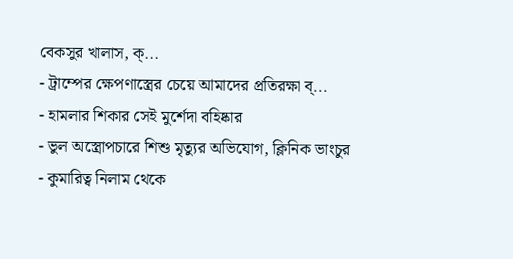বেকসুর খালাস, ক্...
- ট্রাম্পের ক্ষেপণাস্ত্রের চেয়ে আমাদের প্রতিরক্ষা ব্...
- হামলার শিকার সেই মুর্শেদা বহিষ্কার
- ভুল অস্ত্রোপচারে শিশু মৃত্যুর অভিযোগ, ক্লিনিক ভাংচুর
- কুমারিত্ব নিলাম থেকে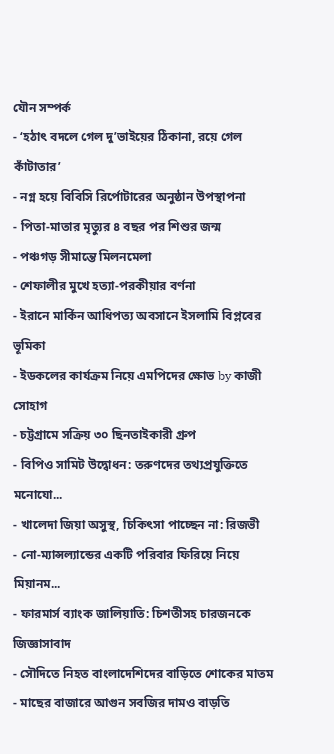যৌন সম্পর্ক
- ‘হঠাৎ বদলে গেল দু’ভাইয়ের ঠিকানা, রয়ে গেল কাঁটাতার’
- নগ্ন হয়ে বিবিসি রির্পোটারের অনুষ্ঠান উপস্থাপনা
- পিতা-মাতার মৃত্যুর ৪ বছর পর শিশুর জন্ম
- পঞ্চগড় সীমান্তে মিলনমেলা
- শেফালীর মুখে হত্যা-পরকীয়ার বর্ণনা
- ইরানে মার্কিন আধিপত্য অবসানে ইসলামি বিপ্লবের ভূমিকা
- ইডকলের কার্যক্রম নিয়ে এমপিদের ক্ষোভ by কাজী সোহাগ
- চট্টগ্রামে সক্রিয় ৩০ ছিনতাইকারী গ্রুপ
- বিপিও সামিট উদ্বোধন: তরুণদের তথ্যপ্রযুক্তিতে মনোযো...
- খালেদা জিয়া অসুস্থ, চিকিৎসা পাচ্ছেন না: রিজভী
- নো-ম্যান্সল্যান্ডের একটি পরিবার ফিরিয়ে নিয়ে মিয়ানম...
- ফারমার্স ব্যাংক জালিয়াতি: চিশতীসহ চারজনকে জিজ্ঞাসাবাদ
- সৌদিতে নিহত বাংলাদেশিদের বাড়িতে শোকের মাতম
- মাছের বাজারে আগুন সবজির দামও বাড়তি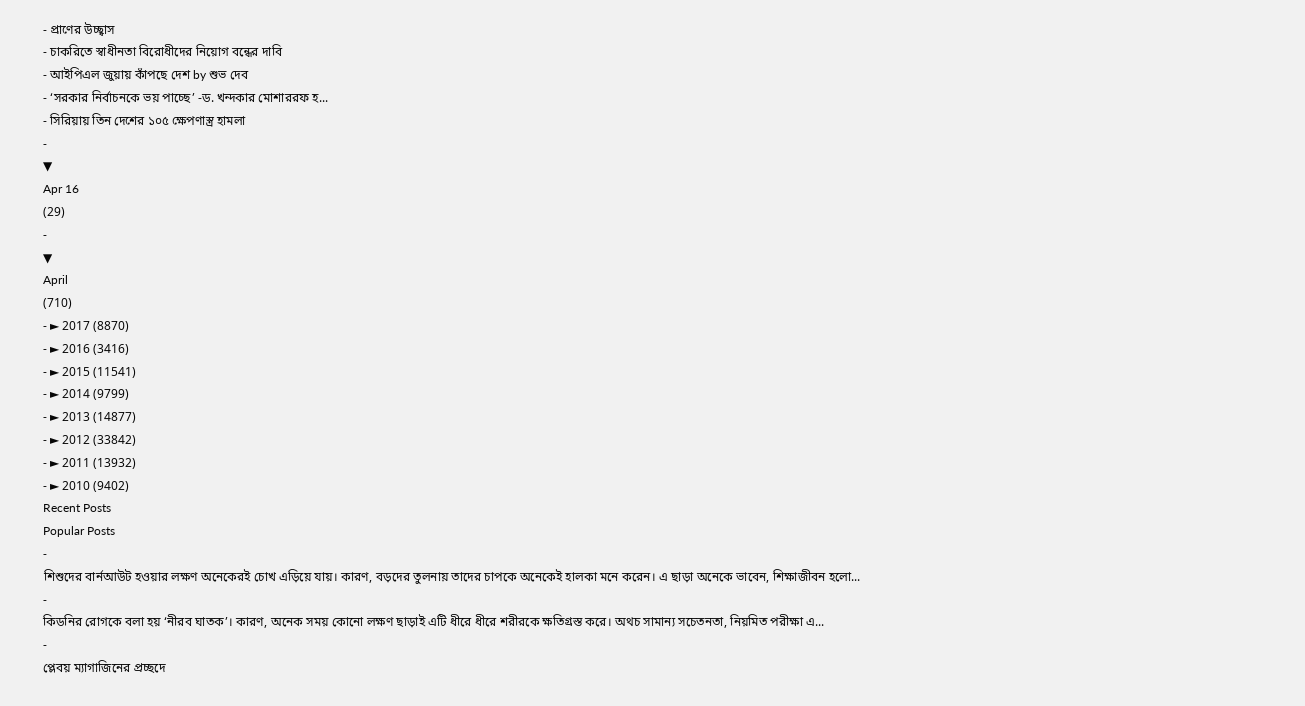- প্রাণের উচ্ছ্বাস
- চাকরিতে স্বাধীনতা বিরোধীদের নিয়োগ বন্ধের দাবি
- আইপিএল জুয়ায় কাঁপছে দেশ by শুভ দেব
- ‘সরকার নির্বাচনকে ভয় পাচ্ছে’ -ড. খন্দকার মোশাররফ হ...
- সিরিয়ায় তিন দেশের ১০৫ ক্ষেপণাস্ত্র হামলা
-
▼
Apr 16
(29)
-
▼
April
(710)
- ► 2017 (8870)
- ► 2016 (3416)
- ► 2015 (11541)
- ► 2014 (9799)
- ► 2013 (14877)
- ► 2012 (33842)
- ► 2011 (13932)
- ► 2010 (9402)
Recent Posts
Popular Posts
-
শিশুদের বার্নআউট হওয়ার লক্ষণ অনেকেরই চোখ এড়িয়ে যায়। কারণ, বড়দের তুলনায় তাদের চাপকে অনেকেই হালকা মনে করেন। এ ছাড়া অনেকে ভাবেন, শিক্ষাজীবন হলো...
-
কিডনির রোগকে বলা হয় ‘নীরব ঘাতক’। কারণ, অনেক সময় কোনো লক্ষণ ছাড়াই এটি ধীরে ধীরে শরীরকে ক্ষতিগ্রস্ত করে। অথচ সামান্য সচেতনতা, নিয়মিত পরীক্ষা এ...
-
প্লেবয় ম্যাগাজিনের প্রচ্ছদে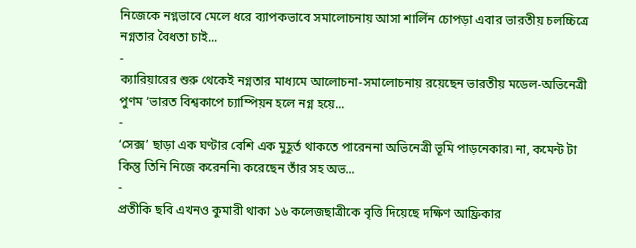নিজেকে নগ্নভাবে মেলে ধরে ব্যাপকভাবে সমালোচনায় আসা শার্লিন চোপড়া এবার ভারতীয় চলচ্চিত্রে নগ্নতার বৈধতা চাই...
-
ক্যারিয়ারের শুরু থেকেই নগ্নতার মাধ্যমে আলোচনা-সমালোচনায় রয়েছেন ভারতীয় মডেল-অভিনেত্রী পুণম ‘ভারত বিশ্বকাপে চ্যাম্পিয়ন হলে নগ্ন হয়ে...
-
‘সেক্স’ ছাড়া এক ঘণ্টার বেশি এক মুহূর্ত থাকতে পারেননা অভিনেত্রী ভূমি পাড়নেকার৷ না, কমেন্ট টা কিন্তু তিনি নিজে করেননি৷ করেছেন তাঁর সহ অভ...
-
প্রতীকি ছবি এখনও কুমারী থাকা ১৬ কলেজছাত্রীকে বৃত্তি দিয়েছে দক্ষিণ আফ্রিকার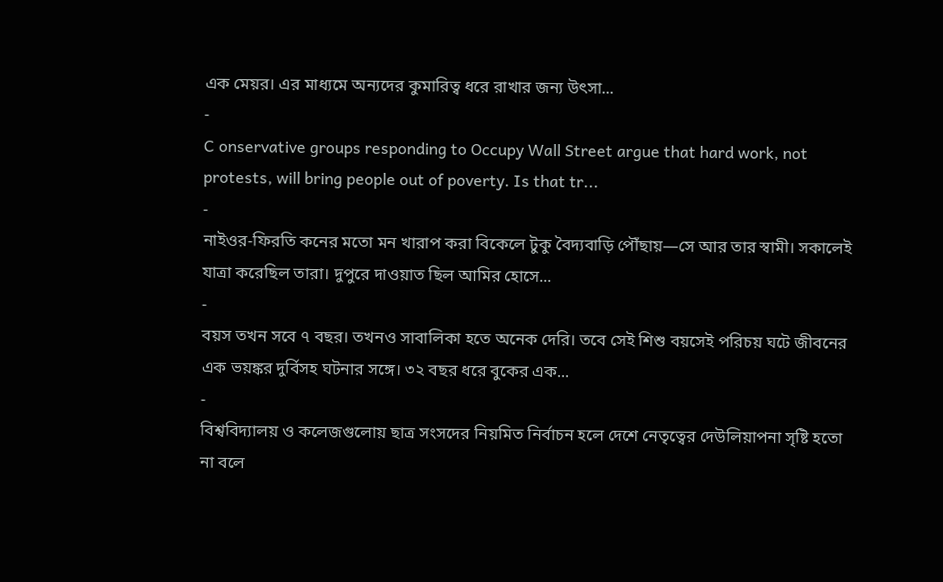এক মেয়র। এর মাধ্যমে অন্যদের কুমারিত্ব ধরে রাখার জন্য উৎসা...
-
C onservative groups responding to Occupy Wall Street argue that hard work, not protests, will bring people out of poverty. Is that tr...
-
নাইওর-ফিরতি কনের মতো মন খারাপ করা বিকেলে টুকু বৈদ্যবাড়ি পৌঁছায়—সে আর তার স্বামী। সকালেই যাত্রা করেছিল তারা। দুপুরে দাওয়াত ছিল আমির হোসে...
-
বয়স তখন সবে ৭ বছর। তখনও সাবালিকা হতে অনেক দেরি। তবে সেই শিশু বয়সেই পরিচয় ঘটে জীবনের এক ভয়ঙ্কর দুর্বিসহ ঘটনার সঙ্গে। ৩২ বছর ধরে বুকের এক...
-
বিশ্ববিদ্যালয় ও কলেজগুলোয় ছাত্র সংসদের নিয়মিত নির্বাচন হলে দেশে নেতৃত্বের দেউলিয়াপনা সৃষ্টি হতো না বলে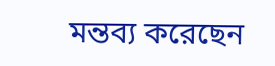মন্তব্য করেছেন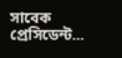সাবেক প্রেসিডেন্ট...